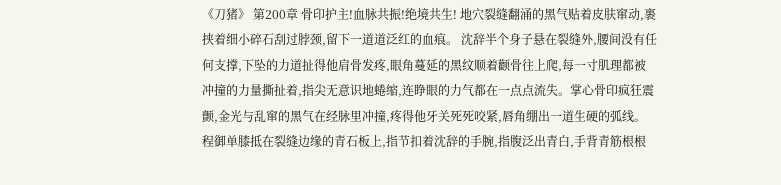《刀猪》 第200章 骨印护主!血脉共振!绝境共生! 地穴裂缝翻涌的黑气贴着皮肤窜动,裹挟着细小碎石刮过脖颈,留下一道道泛红的血痕。 沈辞半个身子悬在裂缝外,腰间没有任何支撑,下坠的力道扯得他肩骨发疼,眼角蔓延的黑纹顺着颧骨往上爬,每一寸肌理都被冲撞的力量撕扯着,指尖无意识地蜷缩,连睁眼的力气都在一点点流失。掌心骨印疯狂震颤,金光与乱窜的黑气在经脉里冲撞,疼得他牙关死死咬紧,唇角绷出一道生硬的弧线。 程御单膝抵在裂缝边缘的青石板上,指节扣着沈辞的手腕,指腹泛出青白,手背青筋根根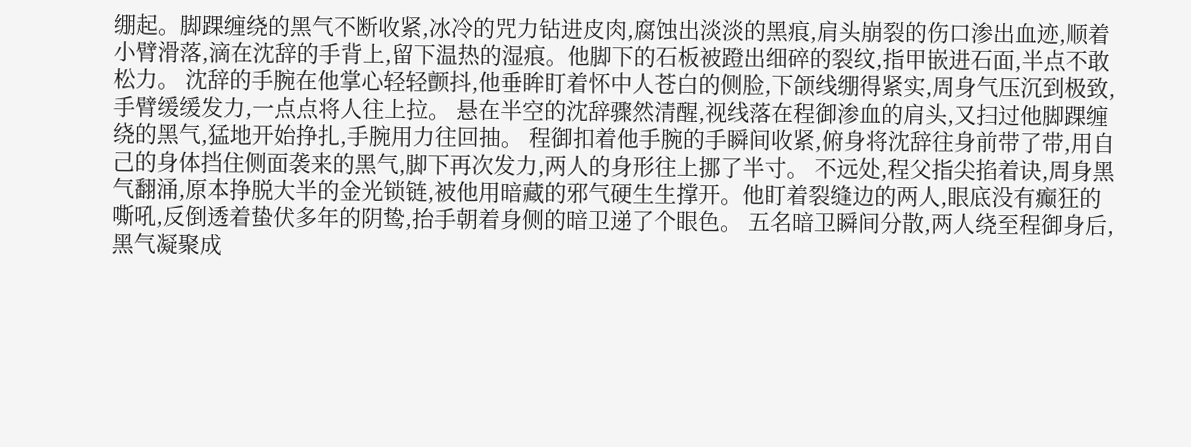绷起。脚踝缠绕的黑气不断收紧,冰冷的咒力钻进皮肉,腐蚀出淡淡的黑痕,肩头崩裂的伤口渗出血迹,顺着小臂滑落,滴在沈辞的手背上,留下温热的湿痕。他脚下的石板被蹬出细碎的裂纹,指甲嵌进石面,半点不敢松力。 沈辞的手腕在他掌心轻轻颤抖,他垂眸盯着怀中人苍白的侧脸,下颌线绷得紧实,周身气压沉到极致,手臂缓缓发力,一点点将人往上拉。 悬在半空的沈辞骤然清醒,视线落在程御渗血的肩头,又扫过他脚踝缠绕的黑气,猛地开始挣扎,手腕用力往回抽。 程御扣着他手腕的手瞬间收紧,俯身将沈辞往身前带了带,用自己的身体挡住侧面袭来的黑气,脚下再次发力,两人的身形往上挪了半寸。 不远处,程父指尖掐着诀,周身黑气翻涌,原本挣脱大半的金光锁链,被他用暗藏的邪气硬生生撑开。他盯着裂缝边的两人,眼底没有癫狂的嘶吼,反倒透着蛰伏多年的阴鸷,抬手朝着身侧的暗卫递了个眼色。 五名暗卫瞬间分散,两人绕至程御身后,黑气凝聚成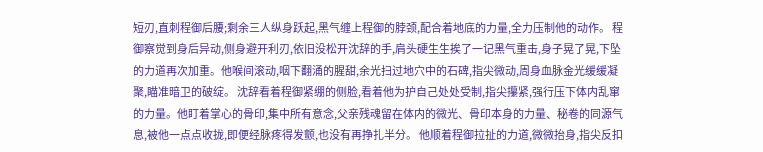短刃,直刺程御后腰;剩余三人纵身跃起,黑气缠上程御的脖颈,配合着地底的力量,全力压制他的动作。 程御察觉到身后异动,侧身避开利刃,依旧没松开沈辞的手,肩头硬生生挨了一记黑气重击,身子晃了晃,下坠的力道再次加重。他喉间滚动,咽下翻涌的腥甜,余光扫过地穴中的石碑,指尖微动,周身血脉金光缓缓凝聚,瞄准暗卫的破绽。 沈辞看着程御紧绷的侧脸,看着他为护自己处处受制,指尖攥紧,强行压下体内乱窜的力量。他盯着掌心的骨印,集中所有意念,父亲残魂留在体内的微光、骨印本身的力量、秘卷的同源气息,被他一点点收拢,即便经脉疼得发颤,也没有再挣扎半分。 他顺着程御拉扯的力道,微微抬身,指尖反扣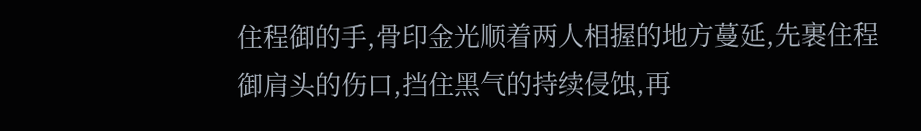住程御的手,骨印金光顺着两人相握的地方蔓延,先裹住程御肩头的伤口,挡住黑气的持续侵蚀,再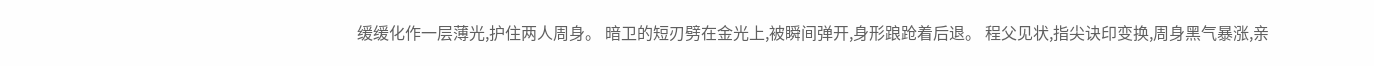缓缓化作一层薄光,护住两人周身。 暗卫的短刃劈在金光上,被瞬间弹开,身形踉跄着后退。 程父见状,指尖诀印变换,周身黑气暴涨,亲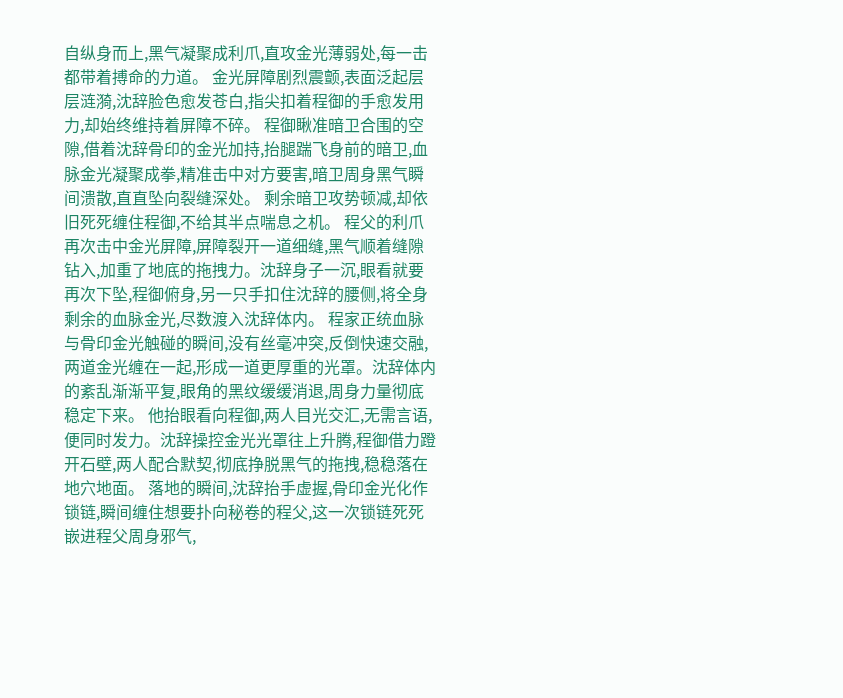自纵身而上,黑气凝聚成利爪,直攻金光薄弱处,每一击都带着搏命的力道。 金光屏障剧烈震颤,表面泛起层层涟漪,沈辞脸色愈发苍白,指尖扣着程御的手愈发用力,却始终维持着屏障不碎。 程御瞅准暗卫合围的空隙,借着沈辞骨印的金光加持,抬腿踹飞身前的暗卫,血脉金光凝聚成拳,精准击中对方要害,暗卫周身黑气瞬间溃散,直直坠向裂缝深处。 剩余暗卫攻势顿减,却依旧死死缠住程御,不给其半点喘息之机。 程父的利爪再次击中金光屏障,屏障裂开一道细缝,黑气顺着缝隙钻入,加重了地底的拖拽力。沈辞身子一沉,眼看就要再次下坠,程御俯身,另一只手扣住沈辞的腰侧,将全身剩余的血脉金光,尽数渡入沈辞体内。 程家正统血脉与骨印金光触碰的瞬间,没有丝毫冲突,反倒快速交融,两道金光缠在一起,形成一道更厚重的光罩。沈辞体内的紊乱渐渐平复,眼角的黑纹缓缓消退,周身力量彻底稳定下来。 他抬眼看向程御,两人目光交汇,无需言语,便同时发力。沈辞操控金光光罩往上升腾,程御借力蹬开石壁,两人配合默契,彻底挣脱黑气的拖拽,稳稳落在地穴地面。 落地的瞬间,沈辞抬手虚握,骨印金光化作锁链,瞬间缠住想要扑向秘卷的程父,这一次锁链死死嵌进程父周身邪气,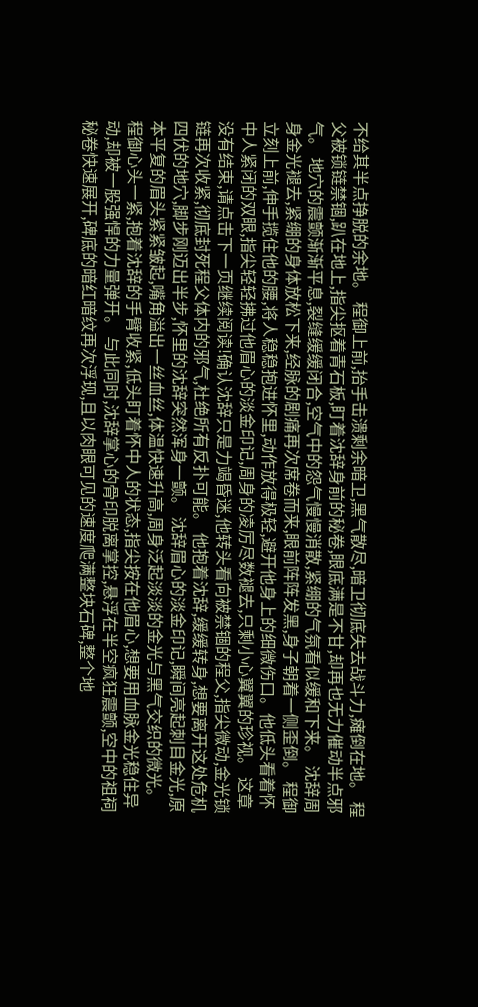不给其半点挣脱的余地。 程御上前,抬手击溃剩余暗卫,黑气散尽,暗卫彻底失去战斗力,瘫倒在地。 程父被锁链禁锢,趴在地上,指尖抠着青石板,盯着沈辞身前的秘卷,眼底满是不甘,却再也无力催动半点邪气。 地穴的震颤渐渐平息,裂缝缓缓闭合,空气中的怨气慢慢消散,紧绷的气氛看似缓和下来。 沈辞周身金光褪去,紧绷的身体放松下来,经脉的剧痛再次席卷而来,眼前阵阵发黑,身子朝着一侧歪倒。 程御立刻上前,伸手揽住他的腰,将人稳稳抱进怀里,动作放得极轻,避开他身上的细微伤口。他低头看着怀中人紧闭的双眼,指尖轻轻拂过他眉心的淡金印记,周身的凌厉尽数褪去,只剩小心翼翼的珍视。 这章没有结束,请点击下一页继续阅读!确认沈辞只是力竭昏迷,他转头看向被禁锢的程父,指尖微动,金光锁链再次收紧,彻底封死程父体内的邪气,杜绝所有反扑可能。 他抱着沈辞,缓缓转身,想要离开这处危机四伏的地穴,脚步刚迈出半步,怀里的沈辞突然浑身一颤。 沈辞眉心的淡金印记,瞬间亮起刺目金光,原本平复的眉头紧紧皱起,嘴角溢出一丝血丝,体温快速升高,周身泛起淡淡的金光与黑气交织的微光。 程御心头一紧,抱着沈辞的手臂收紧,低头盯着怀中人的状态,指尖按在他眉心,想要用血脉金光稳住异动,却被一股强悍的力量弹开。 与此同时,沈辞掌心的骨印脱离掌控,悬浮在半空疯狂震颤,空中的祖祠秘卷快速展开,碑底的暗红暗纹再次浮现,且以肉眼可见的速度爬满整块石碑,整个地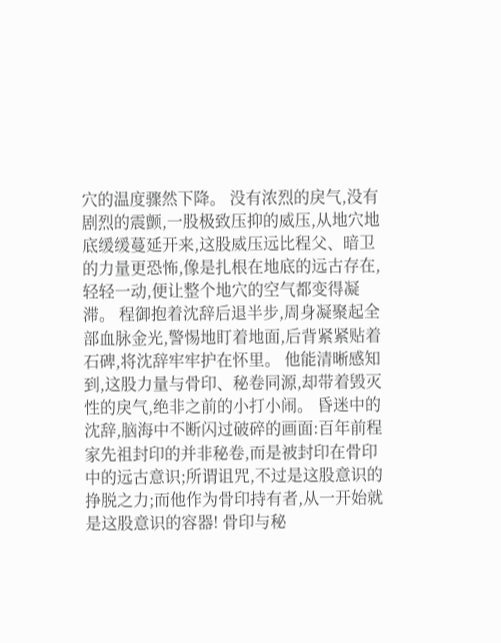穴的温度骤然下降。 没有浓烈的戾气,没有剧烈的震颤,一股极致压抑的威压,从地穴地底缓缓蔓延开来,这股威压远比程父、暗卫的力量更恐怖,像是扎根在地底的远古存在,轻轻一动,便让整个地穴的空气都变得凝滞。 程御抱着沈辞后退半步,周身凝聚起全部血脉金光,警惕地盯着地面,后背紧紧贴着石碑,将沈辞牢牢护在怀里。 他能清晰感知到,这股力量与骨印、秘卷同源,却带着毁灭性的戾气,绝非之前的小打小闹。 昏迷中的沈辞,脑海中不断闪过破碎的画面:百年前程家先祖封印的并非秘卷,而是被封印在骨印中的远古意识;所谓诅咒,不过是这股意识的挣脱之力;而他作为骨印持有者,从一开始就是这股意识的容器! 骨印与秘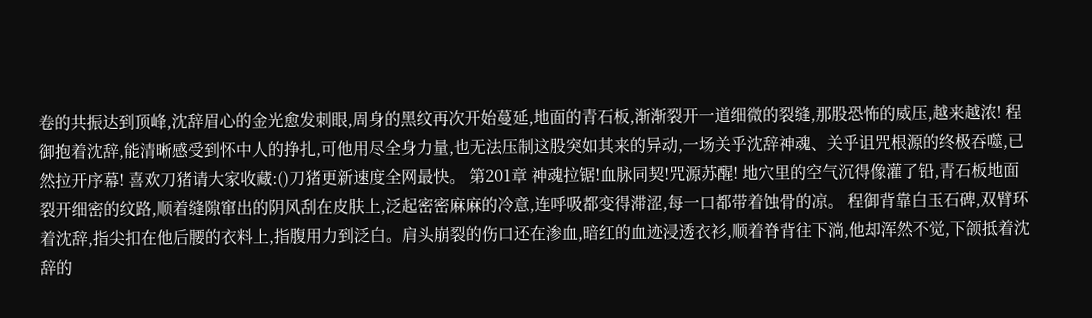卷的共振达到顶峰,沈辞眉心的金光愈发刺眼,周身的黑纹再次开始蔓延,地面的青石板,渐渐裂开一道细微的裂缝,那股恐怖的威压,越来越浓! 程御抱着沈辞,能清晰感受到怀中人的挣扎,可他用尽全身力量,也无法压制这股突如其来的异动,一场关乎沈辞神魂、关乎诅咒根源的终极吞噬,已然拉开序幕! 喜欢刀猪请大家收藏:()刀猪更新速度全网最快。 第201章 神魂拉锯!血脉同契!咒源苏醒! 地穴里的空气沉得像灌了铅,青石板地面裂开细密的纹路,顺着缝隙窜出的阴风刮在皮肤上,泛起密密麻麻的冷意,连呼吸都变得滞涩,每一口都带着蚀骨的凉。 程御背靠白玉石碑,双臂环着沈辞,指尖扣在他后腰的衣料上,指腹用力到泛白。肩头崩裂的伤口还在渗血,暗红的血迹浸透衣衫,顺着脊背往下淌,他却浑然不觉,下颌抵着沈辞的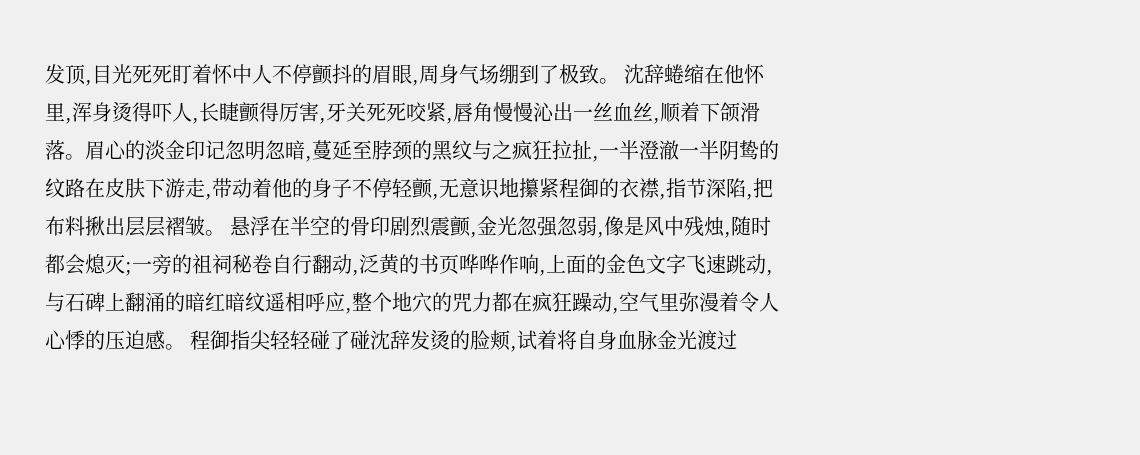发顶,目光死死盯着怀中人不停颤抖的眉眼,周身气场绷到了极致。 沈辞蜷缩在他怀里,浑身烫得吓人,长睫颤得厉害,牙关死死咬紧,唇角慢慢沁出一丝血丝,顺着下颌滑落。眉心的淡金印记忽明忽暗,蔓延至脖颈的黑纹与之疯狂拉扯,一半澄澈一半阴鸷的纹路在皮肤下游走,带动着他的身子不停轻颤,无意识地攥紧程御的衣襟,指节深陷,把布料揪出层层褶皱。 悬浮在半空的骨印剧烈震颤,金光忽强忽弱,像是风中残烛,随时都会熄灭;一旁的祖祠秘卷自行翻动,泛黄的书页哗哗作响,上面的金色文字飞速跳动,与石碑上翻涌的暗红暗纹遥相呼应,整个地穴的咒力都在疯狂躁动,空气里弥漫着令人心悸的压迫感。 程御指尖轻轻碰了碰沈辞发烫的脸颊,试着将自身血脉金光渡过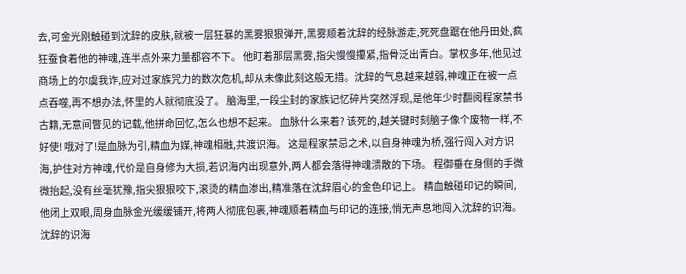去,可金光刚触碰到沈辞的皮肤,就被一层狂暴的黑雾狠狠弹开,黑雾顺着沈辞的经脉游走,死死盘踞在他丹田处,疯狂蚕食着他的神魂,连半点外来力量都容不下。 他盯着那层黑雾,指尖慢慢攥紧,指骨泛出青白。掌权多年,他见过商场上的尔虞我诈,应对过家族咒力的数次危机,却从未像此刻这般无措。沈辞的气息越来越弱,神魂正在被一点点吞噬,再不想办法,怀里的人就彻底没了。 脑海里,一段尘封的家族记忆碎片突然浮现,是他年少时翻阅程家禁书古籍,无意间瞥见的记载,他拼命回忆,怎么也想不起来。 血脉什么来着? 该死的,越关键时刻脑子像个废物一样,不好使! 哦对了!是血脉为引,精血为媒,神魂相融,共渡识海。 这是程家禁忌之术,以自身神魂为桥,强行闯入对方识海,护住对方神魂,代价是自身修为大损,若识海内出现意外,两人都会落得神魂溃散的下场。 程御垂在身侧的手微微抬起,没有丝毫犹豫,指尖狠狠咬下,滚烫的精血渗出,精准落在沈辞眉心的金色印记上。 精血触碰印记的瞬间,他闭上双眼,周身血脉金光缓缓铺开,将两人彻底包裹,神魂顺着精血与印记的连接,悄无声息地闯入沈辞的识海。 沈辞的识海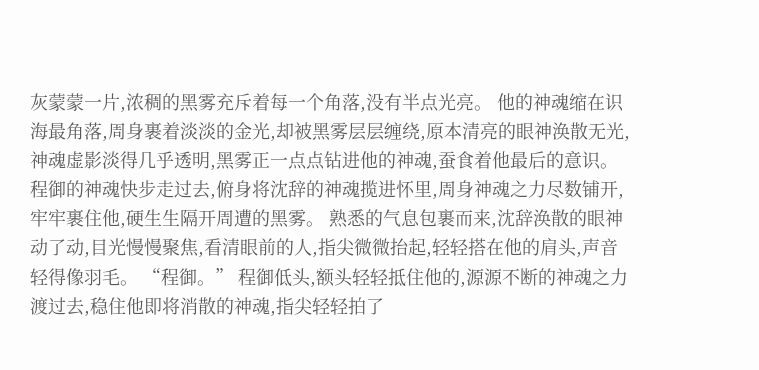灰蒙蒙一片,浓稠的黑雾充斥着每一个角落,没有半点光亮。 他的神魂缩在识海最角落,周身裹着淡淡的金光,却被黑雾层层缠绕,原本清亮的眼神涣散无光,神魂虚影淡得几乎透明,黑雾正一点点钻进他的神魂,蚕食着他最后的意识。 程御的神魂快步走过去,俯身将沈辞的神魂揽进怀里,周身神魂之力尽数铺开,牢牢裹住他,硬生生隔开周遭的黑雾。 熟悉的气息包裹而来,沈辞涣散的眼神动了动,目光慢慢聚焦,看清眼前的人,指尖微微抬起,轻轻搭在他的肩头,声音轻得像羽毛。 “程御。” 程御低头,额头轻轻抵住他的,源源不断的神魂之力渡过去,稳住他即将消散的神魂,指尖轻轻拍了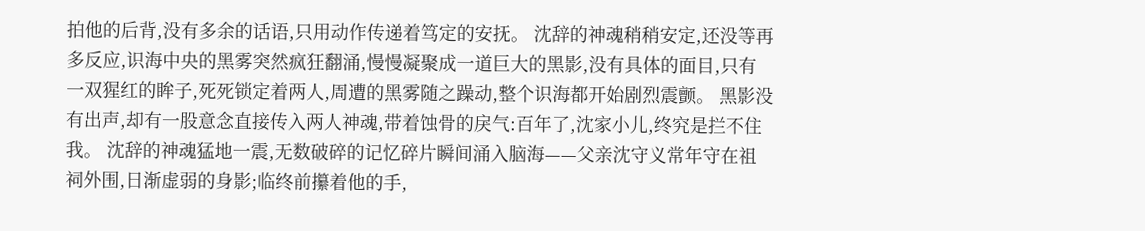拍他的后背,没有多余的话语,只用动作传递着笃定的安抚。 沈辞的神魂稍稍安定,还没等再多反应,识海中央的黑雾突然疯狂翻涌,慢慢凝聚成一道巨大的黑影,没有具体的面目,只有一双猩红的眸子,死死锁定着两人,周遭的黑雾随之躁动,整个识海都开始剧烈震颤。 黑影没有出声,却有一股意念直接传入两人神魂,带着蚀骨的戾气:百年了,沈家小儿,终究是拦不住我。 沈辞的神魂猛地一震,无数破碎的记忆碎片瞬间涌入脑海——父亲沈守义常年守在祖祠外围,日渐虚弱的身影;临终前攥着他的手,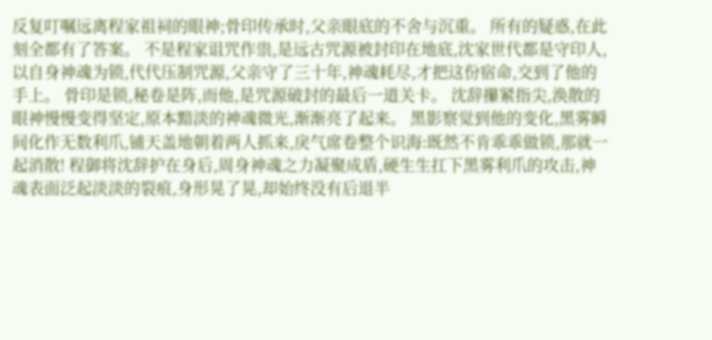反复叮嘱远离程家祖祠的眼神;骨印传承时,父亲眼底的不舍与沉重。 所有的疑惑,在此刻全都有了答案。 不是程家诅咒作祟,是远古咒源被封印在地底,沈家世代都是守印人,以自身神魂为锁,代代压制咒源,父亲守了三十年,神魂耗尽,才把这份宿命,交到了他的手上。 骨印是锁,秘卷是阵,而他,是咒源破封的最后一道关卡。 沈辞攥紧指尖,涣散的眼神慢慢变得坚定,原本黯淡的神魂微光,渐渐亮了起来。 黑影察觉到他的变化,黑雾瞬间化作无数利爪,铺天盖地朝着两人抓来,戾气席卷整个识海:既然不肯乖乖做锁,那就一起消散! 程御将沈辞护在身后,周身神魂之力凝聚成盾,硬生生扛下黑雾利爪的攻击,神魂表面泛起淡淡的裂痕,身形晃了晃,却始终没有后退半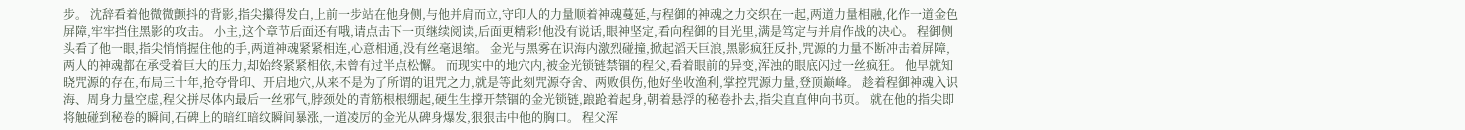步。 沈辞看着他微微颤抖的背影,指尖攥得发白,上前一步站在他身侧,与他并肩而立,守印人的力量顺着神魂蔓延,与程御的神魂之力交织在一起,两道力量相融,化作一道金色屏障,牢牢挡住黑影的攻击。 小主,这个章节后面还有哦,请点击下一页继续阅读,后面更精彩!他没有说话,眼神坚定,看向程御的目光里,满是笃定与并肩作战的决心。 程御侧头看了他一眼,指尖悄悄握住他的手,两道神魂紧紧相连,心意相通,没有丝毫退缩。 金光与黑雾在识海内激烈碰撞,掀起滔天巨浪,黑影疯狂反扑,咒源的力量不断冲击着屏障,两人的神魂都在承受着巨大的压力,却始终紧紧相依,未曾有过半点松懈。 而现实中的地穴内,被金光锁链禁锢的程父,看着眼前的异变,浑浊的眼底闪过一丝疯狂。 他早就知晓咒源的存在,布局三十年,抢夺骨印、开启地穴,从来不是为了所谓的诅咒之力,就是等此刻咒源夺舍、两败俱伤,他好坐收渔利,掌控咒源力量,登顶巅峰。 趁着程御神魂入识海、周身力量空虚,程父拼尽体内最后一丝邪气,脖颈处的青筋根根绷起,硬生生撑开禁锢的金光锁链,踉跄着起身,朝着悬浮的秘卷扑去,指尖直直伸向书页。 就在他的指尖即将触碰到秘卷的瞬间,石碑上的暗红暗纹瞬间暴涨,一道凌厉的金光从碑身爆发,狠狠击中他的胸口。 程父浑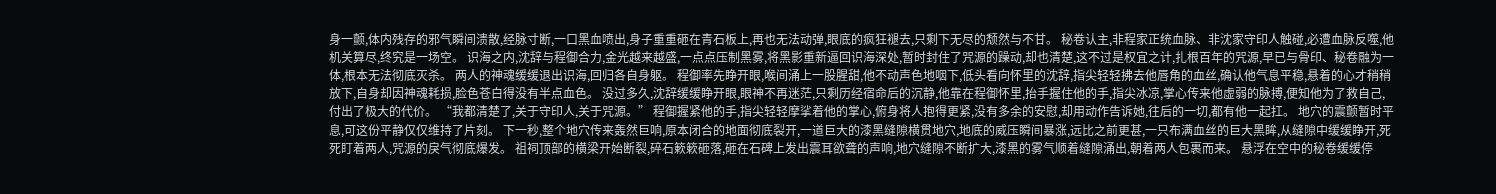身一颤,体内残存的邪气瞬间溃散,经脉寸断,一口黑血喷出,身子重重砸在青石板上,再也无法动弹,眼底的疯狂褪去,只剩下无尽的颓然与不甘。 秘卷认主,非程家正统血脉、非沈家守印人触碰,必遭血脉反噬,他机关算尽,终究是一场空。 识海之内,沈辞与程御合力,金光越来越盛,一点点压制黑雾,将黑影重新逼回识海深处,暂时封住了咒源的躁动,却也清楚,这不过是权宜之计,扎根百年的咒源,早已与骨印、秘卷融为一体,根本无法彻底灭杀。 两人的神魂缓缓退出识海,回归各自身躯。 程御率先睁开眼,喉间涌上一股腥甜,他不动声色地咽下,低头看向怀里的沈辞,指尖轻轻拂去他唇角的血丝,确认他气息平稳,悬着的心才稍稍放下,自身却因神魂耗损,脸色苍白得没有半点血色。 没过多久,沈辞缓缓睁开眼,眼神不再迷茫,只剩历经宿命后的沉静,他靠在程御怀里,抬手握住他的手,指尖冰凉,掌心传来他虚弱的脉搏,便知他为了救自己,付出了极大的代价。 “我都清楚了,关于守印人,关于咒源。” 程御握紧他的手,指尖轻轻摩挲着他的掌心,俯身将人抱得更紧,没有多余的安慰,却用动作告诉她,往后的一切,都有他一起扛。 地穴的震颤暂时平息,可这份平静仅仅维持了片刻。 下一秒,整个地穴传来轰然巨响,原本闭合的地面彻底裂开,一道巨大的漆黑缝隙横贯地穴,地底的威压瞬间暴涨,远比之前更甚,一只布满血丝的巨大黑眸,从缝隙中缓缓睁开,死死盯着两人,咒源的戾气彻底爆发。 祖祠顶部的横梁开始断裂,碎石簌簌砸落,砸在石碑上发出震耳欲聋的声响,地穴缝隙不断扩大,漆黑的雾气顺着缝隙涌出,朝着两人包裹而来。 悬浮在空中的秘卷缓缓停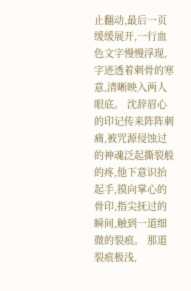止翻动,最后一页缓缓展开,一行血色文字慢慢浮现,字迹透着刺骨的寒意,清晰映入两人眼底。 沈辞眉心的印记传来阵阵刺痛,被咒源侵蚀过的神魂泛起撕裂般的疼,他下意识抬起手,摸向掌心的骨印,指尖抚过的瞬间,触到一道细微的裂痕。 那道裂痕极浅,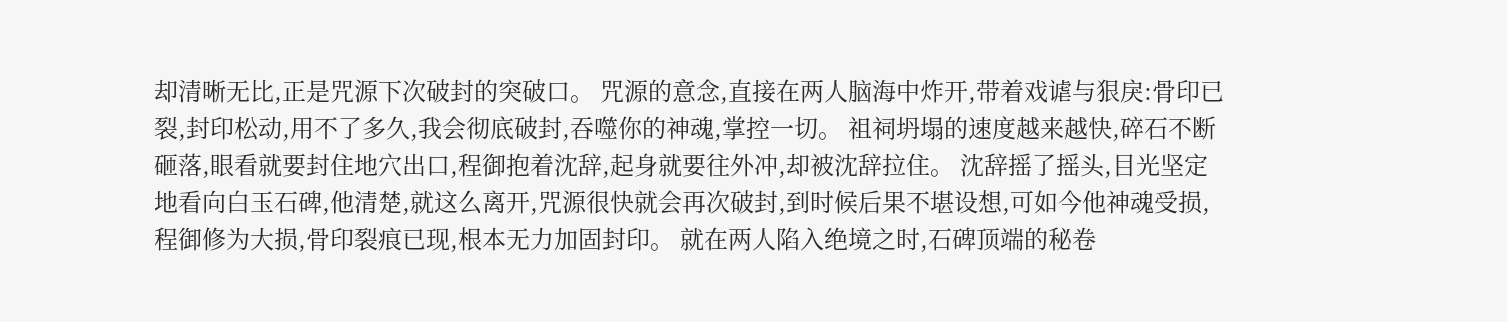却清晰无比,正是咒源下次破封的突破口。 咒源的意念,直接在两人脑海中炸开,带着戏谑与狠戾:骨印已裂,封印松动,用不了多久,我会彻底破封,吞噬你的神魂,掌控一切。 祖祠坍塌的速度越来越快,碎石不断砸落,眼看就要封住地穴出口,程御抱着沈辞,起身就要往外冲,却被沈辞拉住。 沈辞摇了摇头,目光坚定地看向白玉石碑,他清楚,就这么离开,咒源很快就会再次破封,到时候后果不堪设想,可如今他神魂受损,程御修为大损,骨印裂痕已现,根本无力加固封印。 就在两人陷入绝境之时,石碑顶端的秘卷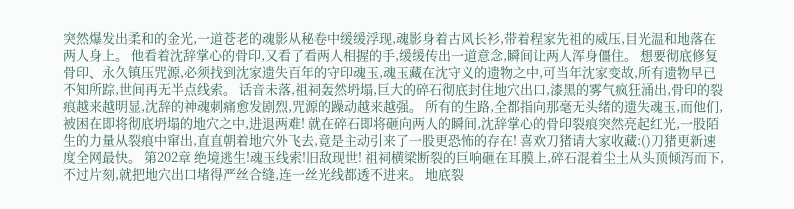突然爆发出柔和的金光,一道苍老的魂影从秘卷中缓缓浮现,魂影身着古风长衫,带着程家先祖的威压,目光温和地落在两人身上。 他看着沈辞掌心的骨印,又看了看两人相握的手,缓缓传出一道意念,瞬间让两人浑身僵住。 想要彻底修复骨印、永久镇压咒源,必须找到沈家遗失百年的守印魂玉,魂玉藏在沈守义的遗物之中,可当年沈家变故,所有遗物早已不知所踪,世间再无半点线索。 话音未落,祖祠轰然坍塌,巨大的碎石彻底封住地穴出口,漆黑的雾气疯狂涌出,骨印的裂痕越来越明显,沈辞的神魂刺痛愈发剧烈,咒源的躁动越来越强。 所有的生路,全都指向那毫无头绪的遗失魂玉,而他们,被困在即将彻底坍塌的地穴之中,进退两难! 就在碎石即将砸向两人的瞬间,沈辞掌心的骨印裂痕突然亮起红光,一股陌生的力量从裂痕中窜出,直直朝着地穴外飞去,竟是主动引来了一股更恐怖的存在! 喜欢刀猪请大家收藏:()刀猪更新速度全网最快。 第202章 绝境逃生!魂玉线索!旧敌现世! 祖祠横梁断裂的巨响砸在耳膜上,碎石混着尘土从头顶倾泻而下,不过片刻,就把地穴出口堵得严丝合缝,连一丝光线都透不进来。 地底裂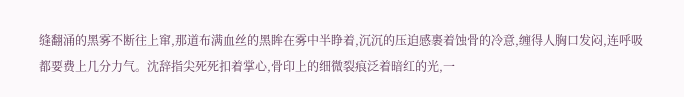缝翻涌的黑雾不断往上窜,那道布满血丝的黑眸在雾中半睁着,沉沉的压迫感裹着蚀骨的冷意,缠得人胸口发闷,连呼吸都要费上几分力气。沈辞指尖死死扣着掌心,骨印上的细微裂痕泛着暗红的光,一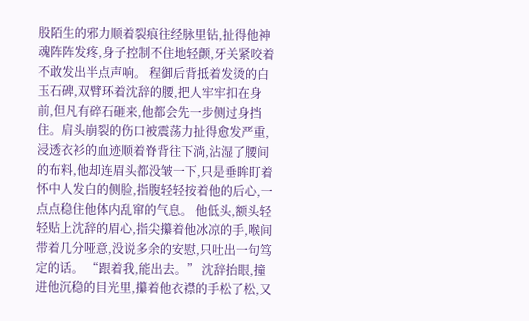股陌生的邪力顺着裂痕往经脉里钻,扯得他神魂阵阵发疼,身子控制不住地轻颤,牙关紧咬着不敢发出半点声响。 程御后背抵着发烫的白玉石碑,双臂环着沈辞的腰,把人牢牢扣在身前,但凡有碎石砸来,他都会先一步侧过身挡住。肩头崩裂的伤口被震荡力扯得愈发严重,浸透衣衫的血迹顺着脊背往下淌,沾湿了腰间的布料,他却连眉头都没皱一下,只是垂眸盯着怀中人发白的侧脸,指腹轻轻按着他的后心,一点点稳住他体内乱窜的气息。 他低头,额头轻轻贴上沈辞的眉心,指尖攥着他冰凉的手,喉间带着几分哑意,没说多余的安慰,只吐出一句笃定的话。 “跟着我,能出去。” 沈辞抬眼,撞进他沉稳的目光里,攥着他衣襟的手松了松,又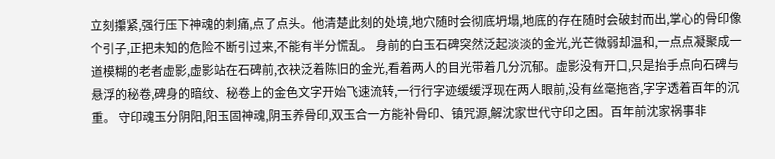立刻攥紧,强行压下神魂的刺痛,点了点头。他清楚此刻的处境,地穴随时会彻底坍塌,地底的存在随时会破封而出,掌心的骨印像个引子,正把未知的危险不断引过来,不能有半分慌乱。 身前的白玉石碑突然泛起淡淡的金光,光芒微弱却温和,一点点凝聚成一道模糊的老者虚影,虚影站在石碑前,衣袂泛着陈旧的金光,看着两人的目光带着几分沉郁。虚影没有开口,只是抬手点向石碑与悬浮的秘卷,碑身的暗纹、秘卷上的金色文字开始飞速流转,一行行字迹缓缓浮现在两人眼前,没有丝毫拖沓,字字透着百年的沉重。 守印魂玉分阴阳,阳玉固神魂,阴玉养骨印,双玉合一方能补骨印、镇咒源,解沈家世代守印之困。百年前沈家祸事非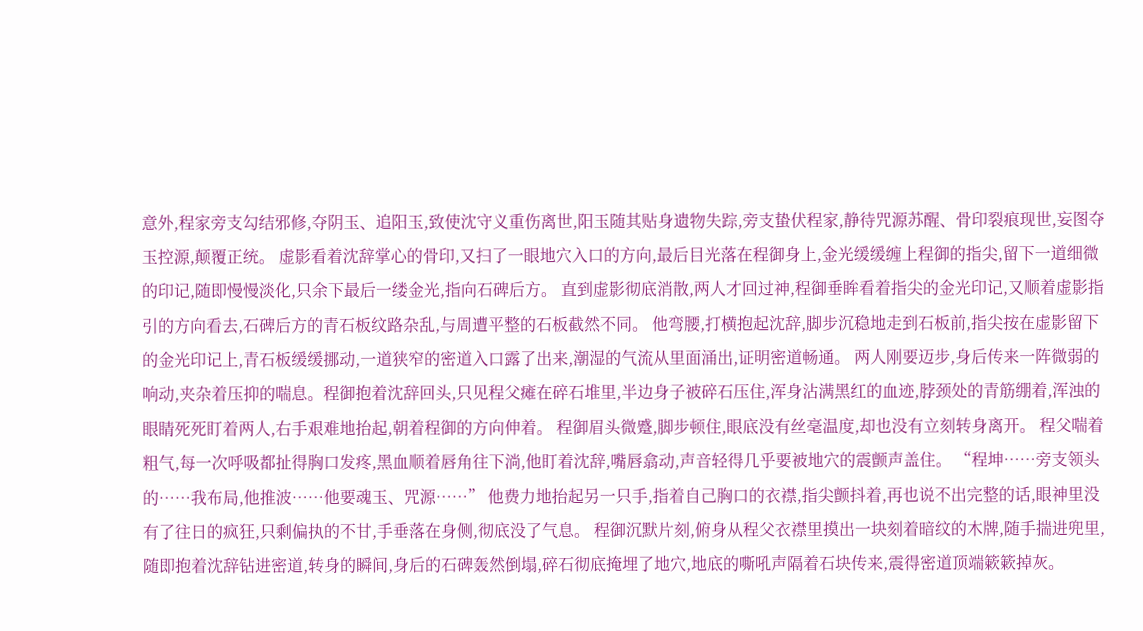意外,程家旁支勾结邪修,夺阴玉、追阳玉,致使沈守义重伤离世,阳玉随其贴身遗物失踪,旁支蛰伏程家,静待咒源苏醒、骨印裂痕现世,妄图夺玉控源,颠覆正统。 虚影看着沈辞掌心的骨印,又扫了一眼地穴入口的方向,最后目光落在程御身上,金光缓缓缠上程御的指尖,留下一道细微的印记,随即慢慢淡化,只余下最后一缕金光,指向石碑后方。 直到虚影彻底消散,两人才回过神,程御垂眸看着指尖的金光印记,又顺着虚影指引的方向看去,石碑后方的青石板纹路杂乱,与周遭平整的石板截然不同。 他弯腰,打横抱起沈辞,脚步沉稳地走到石板前,指尖按在虚影留下的金光印记上,青石板缓缓挪动,一道狭窄的密道入口露了出来,潮湿的气流从里面涌出,证明密道畅通。 两人刚要迈步,身后传来一阵微弱的响动,夹杂着压抑的喘息。程御抱着沈辞回头,只见程父瘫在碎石堆里,半边身子被碎石压住,浑身沾满黑红的血迹,脖颈处的青筋绷着,浑浊的眼睛死死盯着两人,右手艰难地抬起,朝着程御的方向伸着。 程御眉头微蹙,脚步顿住,眼底没有丝毫温度,却也没有立刻转身离开。 程父喘着粗气,每一次呼吸都扯得胸口发疼,黑血顺着唇角往下淌,他盯着沈辞,嘴唇翕动,声音轻得几乎要被地穴的震颤声盖住。 “程坤……旁支领头的……我布局,他推波……他要魂玉、咒源……” 他费力地抬起另一只手,指着自己胸口的衣襟,指尖颤抖着,再也说不出完整的话,眼神里没有了往日的疯狂,只剩偏执的不甘,手垂落在身侧,彻底没了气息。 程御沉默片刻,俯身从程父衣襟里摸出一块刻着暗纹的木牌,随手揣进兜里,随即抱着沈辞钻进密道,转身的瞬间,身后的石碑轰然倒塌,碎石彻底掩埋了地穴,地底的嘶吼声隔着石块传来,震得密道顶端簌簌掉灰。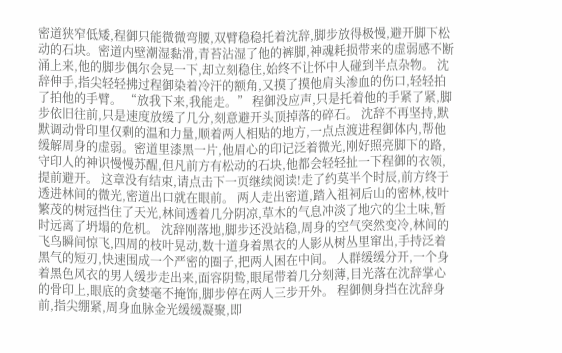密道狭窄低矮,程御只能微微弯腰,双臂稳稳托着沈辞,脚步放得极慢,避开脚下松动的石块。密道内壁潮湿黏滑,青苔沾湿了他的裤脚,神魂耗损带来的虚弱感不断涌上来,他的脚步偶尔会晃一下,却立刻稳住,始终不让怀中人碰到半点杂物。 沈辞伸手,指尖轻轻拂过程御染着冷汗的额角,又摸了摸他肩头渗血的伤口,轻轻拍了拍他的手臂。 “放我下来,我能走。” 程御没应声,只是托着他的手紧了紧,脚步依旧往前,只是速度放缓了几分,刻意避开头顶掉落的碎石。 沈辞不再坚持,默默调动骨印里仅剩的温和力量,顺着两人相贴的地方,一点点渡进程御体内,帮他缓解周身的虚弱。密道里漆黑一片,他眉心的印记泛着微光,刚好照亮脚下的路,守印人的神识慢慢苏醒,但凡前方有松动的石块,他都会轻轻扯一下程御的衣领,提前避开。 这章没有结束,请点击下一页继续阅读!走了约莫半个时辰,前方终于透进林间的微光,密道出口就在眼前。 两人走出密道,踏入祖祠后山的密林,枝叶繁茂的树冠挡住了天光,林间透着几分阴凉,草木的气息冲淡了地穴的尘土味,暂时远离了坍塌的危机。 沈辞刚落地,脚步还没站稳,周身的空气突然变冷,林间的飞鸟瞬间惊飞,四周的枝叶晃动,数十道身着黑衣的人影从树丛里窜出,手持泛着黑气的短刃,快速围成一个严密的圈子,把两人困在中间。 人群缓缓分开,一个身着黑色风衣的男人缓步走出来,面容阴鸷,眼尾带着几分刻薄,目光落在沈辞掌心的骨印上,眼底的贪婪毫不掩饰,脚步停在两人三步开外。 程御侧身挡在沈辞身前,指尖绷紧,周身血脉金光缓缓凝聚,即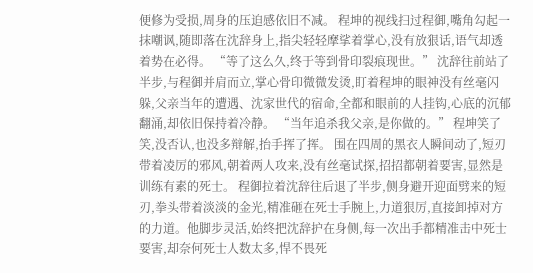便修为受损,周身的压迫感依旧不减。 程坤的视线扫过程御,嘴角勾起一抹嘲讽,随即落在沈辞身上,指尖轻轻摩挲着掌心,没有放狠话,语气却透着势在必得。 “等了这么久,终于等到骨印裂痕现世。” 沈辞往前站了半步,与程御并肩而立,掌心骨印微微发烫,盯着程坤的眼神没有丝毫闪躲,父亲当年的遭遇、沈家世代的宿命,全都和眼前的人挂钩,心底的沉郁翻涌,却依旧保持着冷静。 “当年追杀我父亲,是你做的。” 程坤笑了笑,没否认,也没多辩解,抬手挥了挥。 围在四周的黑衣人瞬间动了,短刃带着凌厉的邪风,朝着两人攻来,没有丝毫试探,招招都朝着要害,显然是训练有素的死士。 程御拉着沈辞往后退了半步,侧身避开迎面劈来的短刃,拳头带着淡淡的金光,精准砸在死士手腕上,力道狠厉,直接卸掉对方的力道。他脚步灵活,始终把沈辞护在身侧,每一次出手都精准击中死士要害,却奈何死士人数太多,悍不畏死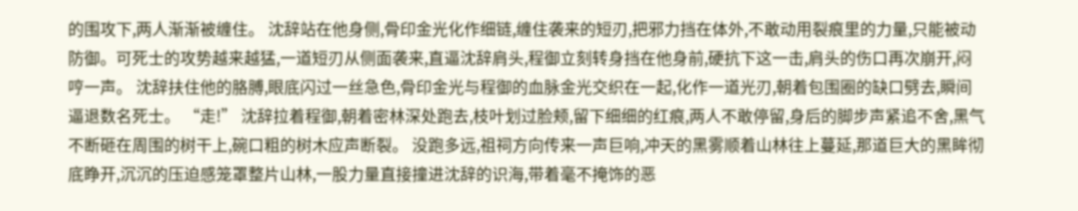的围攻下,两人渐渐被缠住。 沈辞站在他身侧,骨印金光化作细链,缠住袭来的短刃,把邪力挡在体外,不敢动用裂痕里的力量,只能被动防御。可死士的攻势越来越猛,一道短刃从侧面袭来,直逼沈辞肩头,程御立刻转身挡在他身前,硬抗下这一击,肩头的伤口再次崩开,闷哼一声。 沈辞扶住他的胳膊,眼底闪过一丝急色,骨印金光与程御的血脉金光交织在一起,化作一道光刃,朝着包围圈的缺口劈去,瞬间逼退数名死士。 “走!” 沈辞拉着程御,朝着密林深处跑去,枝叶划过脸颊,留下细细的红痕,两人不敢停留,身后的脚步声紧追不舍,黑气不断砸在周围的树干上,碗口粗的树木应声断裂。 没跑多远,祖祠方向传来一声巨响,冲天的黑雾顺着山林往上蔓延,那道巨大的黑眸彻底睁开,沉沉的压迫感笼罩整片山林,一股力量直接撞进沈辞的识海,带着毫不掩饰的恶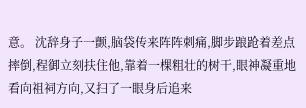意。 沈辞身子一颤,脑袋传来阵阵刺痛,脚步踉跄着差点摔倒,程御立刻扶住他,靠着一棵粗壮的树干,眼神凝重地看向祖祠方向,又扫了一眼身后追来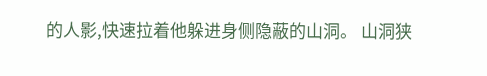的人影,快速拉着他躲进身侧隐蔽的山洞。 山洞狭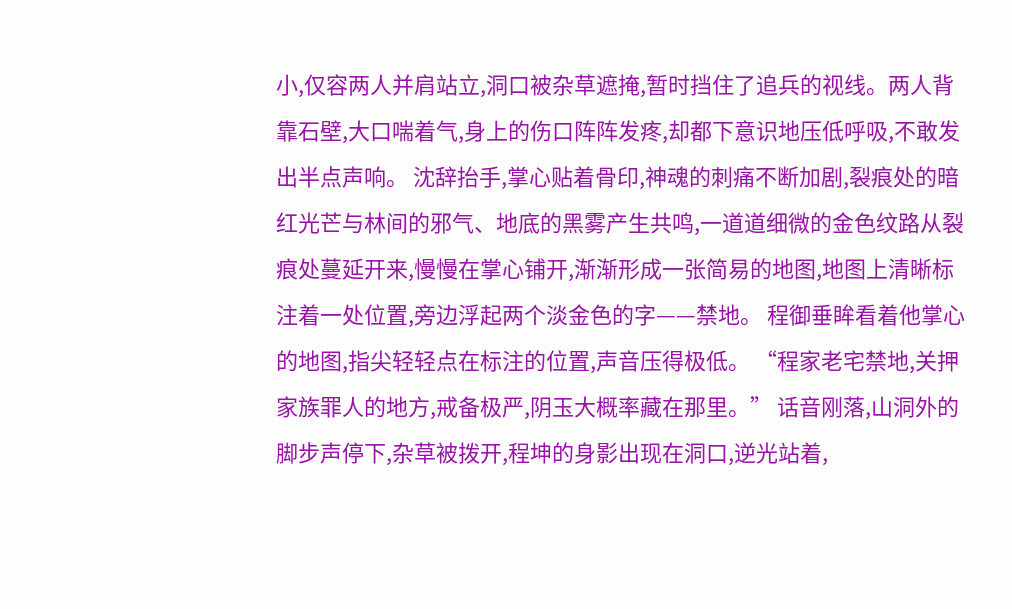小,仅容两人并肩站立,洞口被杂草遮掩,暂时挡住了追兵的视线。两人背靠石壁,大口喘着气,身上的伤口阵阵发疼,却都下意识地压低呼吸,不敢发出半点声响。 沈辞抬手,掌心贴着骨印,神魂的刺痛不断加剧,裂痕处的暗红光芒与林间的邪气、地底的黑雾产生共鸣,一道道细微的金色纹路从裂痕处蔓延开来,慢慢在掌心铺开,渐渐形成一张简易的地图,地图上清晰标注着一处位置,旁边浮起两个淡金色的字——禁地。 程御垂眸看着他掌心的地图,指尖轻轻点在标注的位置,声音压得极低。 “程家老宅禁地,关押家族罪人的地方,戒备极严,阴玉大概率藏在那里。” 话音刚落,山洞外的脚步声停下,杂草被拨开,程坤的身影出现在洞口,逆光站着,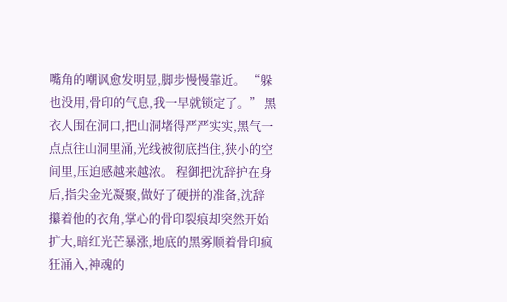嘴角的嘲讽愈发明显,脚步慢慢靠近。 “躲也没用,骨印的气息,我一早就锁定了。” 黑衣人围在洞口,把山洞堵得严严实实,黑气一点点往山洞里涌,光线被彻底挡住,狭小的空间里,压迫感越来越浓。 程御把沈辞护在身后,指尖金光凝聚,做好了硬拼的准备,沈辞攥着他的衣角,掌心的骨印裂痕却突然开始扩大,暗红光芒暴涨,地底的黑雾顺着骨印疯狂涌入,神魂的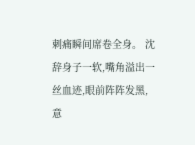刺痛瞬间席卷全身。 沈辞身子一软,嘴角溢出一丝血迹,眼前阵阵发黑,意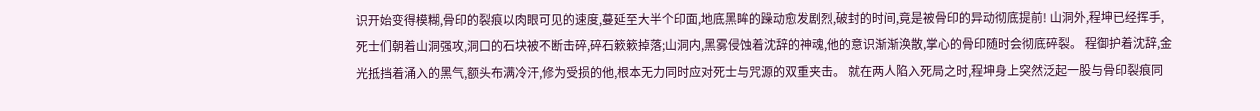识开始变得模糊,骨印的裂痕以肉眼可见的速度,蔓延至大半个印面,地底黑眸的躁动愈发剧烈,破封的时间,竟是被骨印的异动彻底提前! 山洞外,程坤已经挥手,死士们朝着山洞强攻,洞口的石块被不断击碎,碎石簌簌掉落;山洞内,黑雾侵蚀着沈辞的神魂,他的意识渐渐涣散,掌心的骨印随时会彻底碎裂。 程御护着沈辞,金光抵挡着涌入的黑气,额头布满冷汗,修为受损的他,根本无力同时应对死士与咒源的双重夹击。 就在两人陷入死局之时,程坤身上突然泛起一股与骨印裂痕同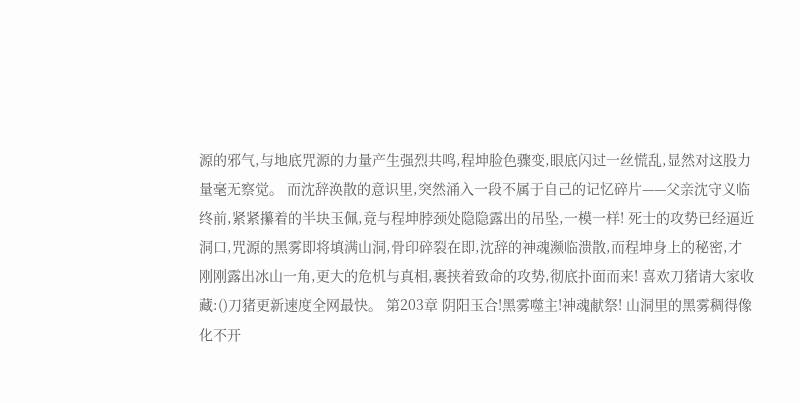源的邪气,与地底咒源的力量产生强烈共鸣,程坤脸色骤变,眼底闪过一丝慌乱,显然对这股力量毫无察觉。 而沈辞涣散的意识里,突然涌入一段不属于自己的记忆碎片——父亲沈守义临终前,紧紧攥着的半块玉佩,竟与程坤脖颈处隐隐露出的吊坠,一模一样! 死士的攻势已经逼近洞口,咒源的黑雾即将填满山洞,骨印碎裂在即,沈辞的神魂濒临溃散,而程坤身上的秘密,才刚刚露出冰山一角,更大的危机与真相,裹挟着致命的攻势,彻底扑面而来! 喜欢刀猪请大家收藏:()刀猪更新速度全网最快。 第203章 阴阳玉合!黑雾噬主!神魂献祭! 山洞里的黑雾稠得像化不开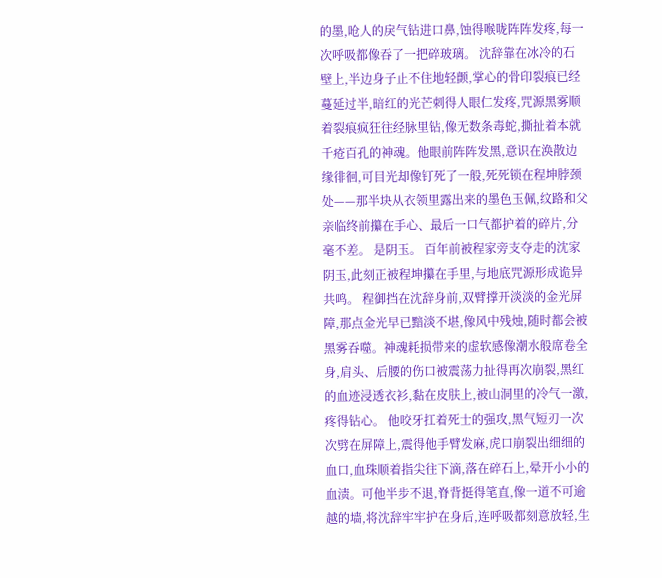的墨,呛人的戾气钻进口鼻,蚀得喉咙阵阵发疼,每一次呼吸都像吞了一把碎玻璃。 沈辞靠在冰冷的石壁上,半边身子止不住地轻颤,掌心的骨印裂痕已经蔓延过半,暗红的光芒刺得人眼仁发疼,咒源黑雾顺着裂痕疯狂往经脉里钻,像无数条毒蛇,撕扯着本就千疮百孔的神魂。他眼前阵阵发黑,意识在涣散边缘徘徊,可目光却像钉死了一般,死死锁在程坤脖颈处——那半块从衣领里露出来的墨色玉佩,纹路和父亲临终前攥在手心、最后一口气都护着的碎片,分毫不差。 是阴玉。 百年前被程家旁支夺走的沈家阴玉,此刻正被程坤攥在手里,与地底咒源形成诡异共鸣。 程御挡在沈辞身前,双臂撑开淡淡的金光屏障,那点金光早已黯淡不堪,像风中残烛,随时都会被黑雾吞噬。神魂耗损带来的虚软感像潮水般席卷全身,肩头、后腰的伤口被震荡力扯得再次崩裂,黑红的血迹浸透衣衫,黏在皮肤上,被山洞里的冷气一激,疼得钻心。 他咬牙扛着死士的强攻,黑气短刃一次次劈在屏障上,震得他手臂发麻,虎口崩裂出细细的血口,血珠顺着指尖往下滴,落在碎石上,晕开小小的血渍。可他半步不退,脊背挺得笔直,像一道不可逾越的墙,将沈辞牢牢护在身后,连呼吸都刻意放轻,生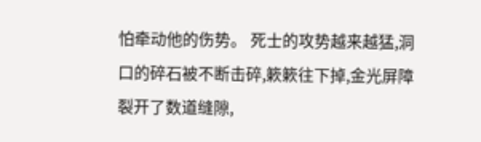怕牵动他的伤势。 死士的攻势越来越猛,洞口的碎石被不断击碎,簌簌往下掉,金光屏障裂开了数道缝隙,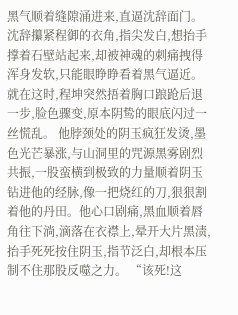黑气顺着缝隙涌进来,直逼沈辞面门。沈辞攥紧程御的衣角,指尖发白,想抬手撑着石壁站起来,却被神魂的刺痛拽得浑身发软,只能眼睁睁看着黑气逼近。 就在这时,程坤突然捂着胸口踉跄后退一步,脸色骤变,原本阴鸷的眼底闪过一丝慌乱。 他脖颈处的阴玉疯狂发烫,墨色光芒暴涨,与山洞里的咒源黑雾剧烈共振,一股蛮横到极致的力量顺着阴玉钻进他的经脉,像一把烧红的刀,狠狠割着他的丹田。他心口剧痛,黑血顺着唇角往下淌,滴落在衣襟上,晕开大片黑渍,抬手死死按住阴玉,指节泛白,却根本压制不住那股反噬之力。 “该死!这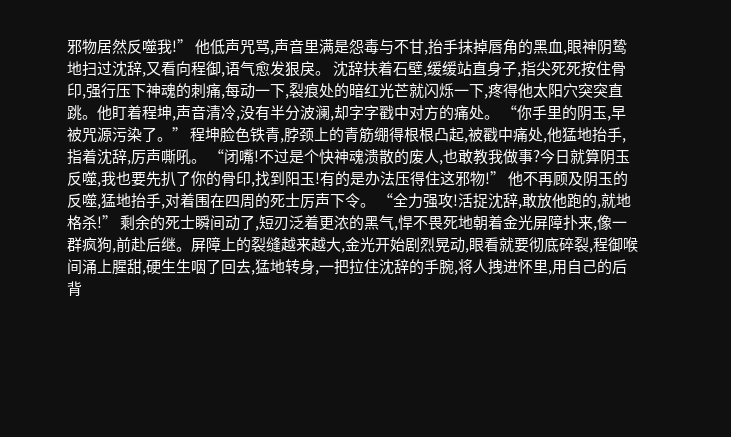邪物居然反噬我!” 他低声咒骂,声音里满是怨毒与不甘,抬手抹掉唇角的黑血,眼神阴鸷地扫过沈辞,又看向程御,语气愈发狠戾。 沈辞扶着石壁,缓缓站直身子,指尖死死按住骨印,强行压下神魂的刺痛,每动一下,裂痕处的暗红光芒就闪烁一下,疼得他太阳穴突突直跳。他盯着程坤,声音清冷,没有半分波澜,却字字戳中对方的痛处。 “你手里的阴玉,早被咒源污染了。” 程坤脸色铁青,脖颈上的青筋绷得根根凸起,被戳中痛处,他猛地抬手,指着沈辞,厉声嘶吼。 “闭嘴!不过是个快神魂溃散的废人,也敢教我做事?今日就算阴玉反噬,我也要先扒了你的骨印,找到阳玉!有的是办法压得住这邪物!” 他不再顾及阴玉的反噬,猛地抬手,对着围在四周的死士厉声下令。 “全力强攻!活捉沈辞,敢放他跑的,就地格杀!” 剩余的死士瞬间动了,短刃泛着更浓的黑气,悍不畏死地朝着金光屏障扑来,像一群疯狗,前赴后继。屏障上的裂缝越来越大,金光开始剧烈晃动,眼看就要彻底碎裂,程御喉间涌上腥甜,硬生生咽了回去,猛地转身,一把拉住沈辞的手腕,将人拽进怀里,用自己的后背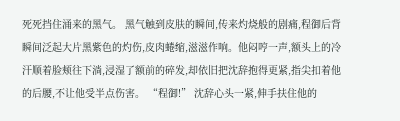死死挡住涌来的黑气。 黑气触到皮肤的瞬间,传来灼烧般的剧痛,程御后背瞬间泛起大片黑紫色的灼伤,皮肉蜷缩,滋滋作响。他闷哼一声,额头上的冷汗顺着脸颊往下淌,浸湿了额前的碎发,却依旧把沈辞抱得更紧,指尖扣着他的后腰,不让他受半点伤害。 “程御!” 沈辞心头一紧,伸手扶住他的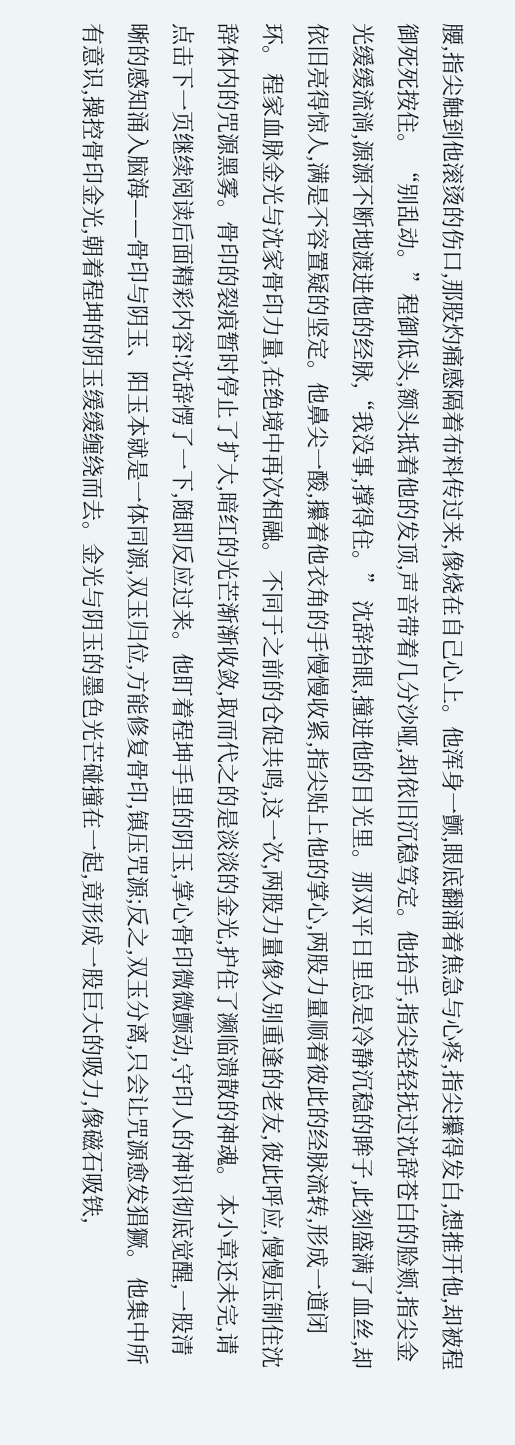腰,指尖触到他滚烫的伤口,那股灼痛感隔着布料传过来,像烧在自己心上。他浑身一颤,眼底翻涌着焦急与心疼,指尖攥得发白,想推开他,却被程御死死按住。 “别乱动。”程御低头,额头抵着他的发顶,声音带着几分沙哑,却依旧沉稳笃定。他抬手,指尖轻轻抚过沈辞苍白的脸颊,指尖金光缓缓流淌,源源不断地渡进他的经脉,“我没事,撑得住。” 沈辞抬眼,撞进他的目光里。那双平日里总是冷静沉稳的眸子,此刻盛满了血丝,却依旧亮得惊人,满是不容置疑的坚定。他鼻尖一酸,攥着他衣角的手慢慢收紧,指尖贴上他的掌心,两股力量顺着彼此的经脉流转,形成一道闭环。 程家血脉金光与沈家骨印力量,在绝境中再次相融。 不同于之前的仓促共鸣,这一次,两股力量像久别重逢的老友,彼此呼应,慢慢压制住沈辞体内的咒源黑雾。骨印的裂痕暂时停止了扩大,暗红的光芒渐渐收敛,取而代之的是淡淡的金光,护住了濒临溃散的神魂。 本小章还未完,请点击下一页继续阅读后面精彩内容!沈辞愣了一下,随即反应过来。他盯着程坤手里的阴玉,掌心骨印微微颤动,守印人的神识彻底觉醒,一股清晰的感知涌入脑海——骨印与阴玉、阳玉本就是一体同源,双玉归位,方能修复骨印,镇压咒源;反之,双玉分离,只会让咒源愈发猖獗。 他集中所有意识,操控骨印金光,朝着程坤的阴玉缓缓缠绕而去。金光与阴玉的墨色光芒碰撞在一起,竟形成一股巨大的吸力,像磁石吸铁,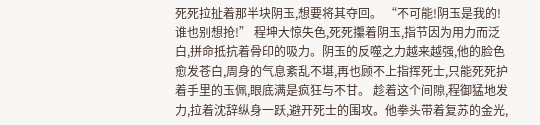死死拉扯着那半块阴玉,想要将其夺回。 “不可能!阴玉是我的!谁也别想抢!” 程坤大惊失色,死死攥着阴玉,指节因为用力而泛白,拼命抵抗着骨印的吸力。阴玉的反噬之力越来越强,他的脸色愈发苍白,周身的气息紊乱不堪,再也顾不上指挥死士,只能死死护着手里的玉佩,眼底满是疯狂与不甘。 趁着这个间隙,程御猛地发力,拉着沈辞纵身一跃,避开死士的围攻。他拳头带着复苏的金光,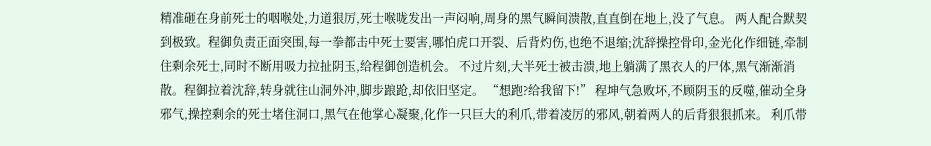精准砸在身前死士的咽喉处,力道狠厉,死士喉咙发出一声闷响,周身的黑气瞬间溃散,直直倒在地上,没了气息。 两人配合默契到极致。程御负责正面突围,每一拳都击中死士要害,哪怕虎口开裂、后背灼伤,也绝不退缩;沈辞操控骨印,金光化作细链,牵制住剩余死士,同时不断用吸力拉扯阴玉,给程御创造机会。 不过片刻,大半死士被击溃,地上躺满了黑衣人的尸体,黑气渐渐消散。程御拉着沈辞,转身就往山洞外冲,脚步踉跄,却依旧坚定。 “想跑?给我留下!” 程坤气急败坏,不顾阴玉的反噬,催动全身邪气,操控剩余的死士堵住洞口,黑气在他掌心凝聚,化作一只巨大的利爪,带着凌厉的邪风,朝着两人的后背狠狠抓来。 利爪带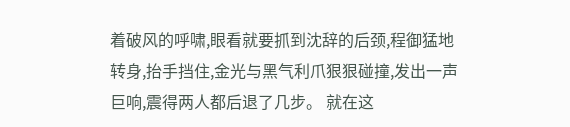着破风的呼啸,眼看就要抓到沈辞的后颈,程御猛地转身,抬手挡住,金光与黑气利爪狠狠碰撞,发出一声巨响,震得两人都后退了几步。 就在这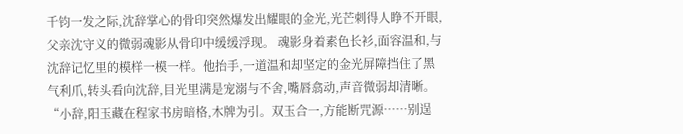千钧一发之际,沈辞掌心的骨印突然爆发出耀眼的金光,光芒刺得人睁不开眼,父亲沈守义的微弱魂影从骨印中缓缓浮现。 魂影身着素色长衫,面容温和,与沈辞记忆里的模样一模一样。他抬手,一道温和却坚定的金光屏障挡住了黑气利爪,转头看向沈辞,目光里满是宠溺与不舍,嘴唇翕动,声音微弱却清晰。 “小辞,阳玉藏在程家书房暗格,木牌为引。双玉合一,方能断咒源……别逞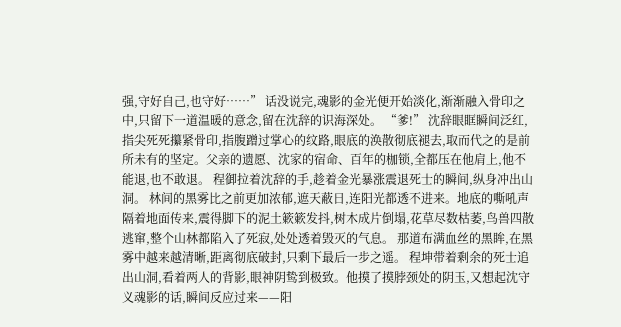强,守好自己,也守好……” 话没说完,魂影的金光便开始淡化,渐渐融入骨印之中,只留下一道温暖的意念,留在沈辞的识海深处。 “爹!” 沈辞眼眶瞬间泛红,指尖死死攥紧骨印,指腹蹭过掌心的纹路,眼底的涣散彻底褪去,取而代之的是前所未有的坚定。父亲的遗愿、沈家的宿命、百年的枷锁,全都压在他肩上,他不能退,也不敢退。 程御拉着沈辞的手,趁着金光暴涨震退死士的瞬间,纵身冲出山洞。 林间的黑雾比之前更加浓郁,遮天蔽日,连阳光都透不进来。地底的嘶吼声隔着地面传来,震得脚下的泥土簌簌发抖,树木成片倒塌,花草尽数枯萎,鸟兽四散逃窜,整个山林都陷入了死寂,处处透着毁灭的气息。 那道布满血丝的黑眸,在黑雾中越来越清晰,距离彻底破封,只剩下最后一步之遥。 程坤带着剩余的死士追出山洞,看着两人的背影,眼神阴鸷到极致。他摸了摸脖颈处的阴玉,又想起沈守义魂影的话,瞬间反应过来——阳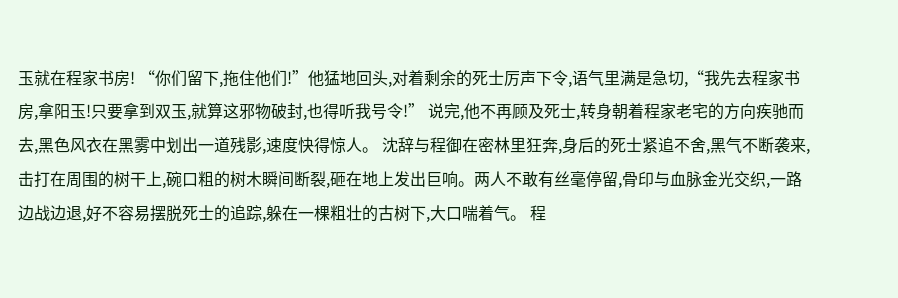玉就在程家书房! “你们留下,拖住他们!”他猛地回头,对着剩余的死士厉声下令,语气里满是急切,“我先去程家书房,拿阳玉!只要拿到双玉,就算这邪物破封,也得听我号令!” 说完,他不再顾及死士,转身朝着程家老宅的方向疾驰而去,黑色风衣在黑雾中划出一道残影,速度快得惊人。 沈辞与程御在密林里狂奔,身后的死士紧追不舍,黑气不断袭来,击打在周围的树干上,碗口粗的树木瞬间断裂,砸在地上发出巨响。两人不敢有丝毫停留,骨印与血脉金光交织,一路边战边退,好不容易摆脱死士的追踪,躲在一棵粗壮的古树下,大口喘着气。 程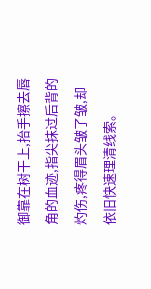御靠在树干上,抬手擦去唇角的血迹,指尖抹过后背的灼伤,疼得眉头皱了皱,却依旧快速理清线索。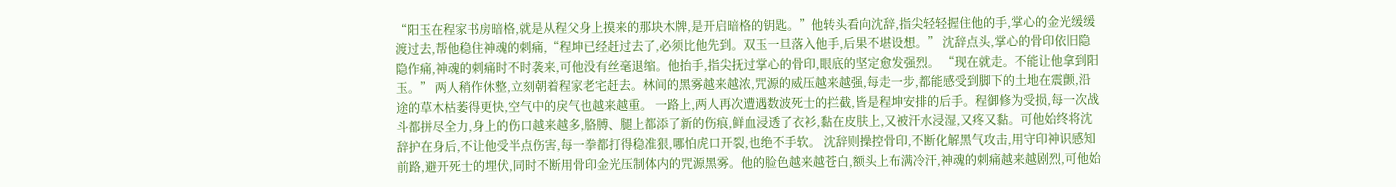“阳玉在程家书房暗格,就是从程父身上摸来的那块木牌,是开启暗格的钥匙。”他转头看向沈辞,指尖轻轻握住他的手,掌心的金光缓缓渡过去,帮他稳住神魂的刺痛,“程坤已经赶过去了,必须比他先到。双玉一旦落入他手,后果不堪设想。” 沈辞点头,掌心的骨印依旧隐隐作痛,神魂的刺痛时不时袭来,可他没有丝毫退缩。他抬手,指尖抚过掌心的骨印,眼底的坚定愈发强烈。 “现在就走。不能让他拿到阳玉。” 两人稍作休整,立刻朝着程家老宅赶去。林间的黑雾越来越浓,咒源的威压越来越强,每走一步,都能感受到脚下的土地在震颤,沿途的草木枯萎得更快,空气中的戾气也越来越重。 一路上,两人再次遭遇数波死士的拦截,皆是程坤安排的后手。程御修为受损,每一次战斗都拼尽全力,身上的伤口越来越多,胳膊、腿上都添了新的伤痕,鲜血浸透了衣衫,黏在皮肤上,又被汗水浸湿,又疼又黏。可他始终将沈辞护在身后,不让他受半点伤害,每一拳都打得稳准狠,哪怕虎口开裂,也绝不手软。 沈辞则操控骨印,不断化解黑气攻击,用守印神识感知前路,避开死士的埋伏,同时不断用骨印金光压制体内的咒源黑雾。他的脸色越来越苍白,额头上布满冷汗,神魂的刺痛越来越剧烈,可他始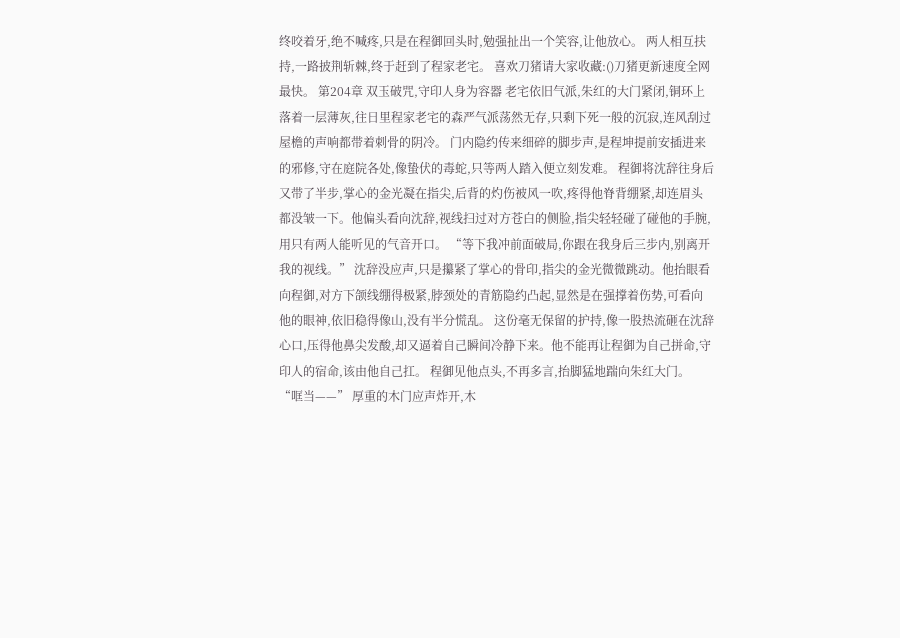终咬着牙,绝不喊疼,只是在程御回头时,勉强扯出一个笑容,让他放心。 两人相互扶持,一路披荆斩棘,终于赶到了程家老宅。 喜欢刀猪请大家收藏:()刀猪更新速度全网最快。 第204章 双玉破咒,守印人身为容器 老宅依旧气派,朱红的大门紧闭,铜环上落着一层薄灰,往日里程家老宅的森严气派荡然无存,只剩下死一般的沉寂,连风刮过屋檐的声响都带着刺骨的阴冷。 门内隐约传来细碎的脚步声,是程坤提前安插进来的邪修,守在庭院各处,像蛰伏的毒蛇,只等两人踏入便立刻发难。 程御将沈辞往身后又带了半步,掌心的金光凝在指尖,后背的灼伤被风一吹,疼得他脊背绷紧,却连眉头都没皱一下。他偏头看向沈辞,视线扫过对方苍白的侧脸,指尖轻轻碰了碰他的手腕,用只有两人能听见的气音开口。 “等下我冲前面破局,你跟在我身后三步内,别离开我的视线。” 沈辞没应声,只是攥紧了掌心的骨印,指尖的金光微微跳动。他抬眼看向程御,对方下颌线绷得极紧,脖颈处的青筋隐约凸起,显然是在强撑着伤势,可看向他的眼神,依旧稳得像山,没有半分慌乱。 这份毫无保留的护持,像一股热流砸在沈辞心口,压得他鼻尖发酸,却又逼着自己瞬间冷静下来。他不能再让程御为自己拼命,守印人的宿命,该由他自己扛。 程御见他点头,不再多言,抬脚猛地踹向朱红大门。 “哐当——” 厚重的木门应声炸开,木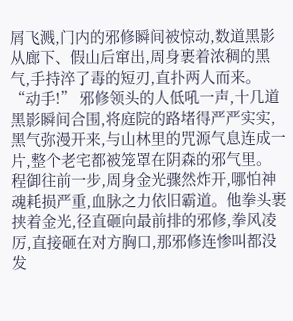屑飞溅,门内的邪修瞬间被惊动,数道黑影从廊下、假山后窜出,周身裹着浓稠的黑气,手持淬了毒的短刃,直扑两人而来。 “动手!” 邪修领头的人低吼一声,十几道黑影瞬间合围,将庭院的路堵得严严实实,黑气弥漫开来,与山林里的咒源气息连成一片,整个老宅都被笼罩在阴森的邪气里。 程御往前一步,周身金光骤然炸开,哪怕神魂耗损严重,血脉之力依旧霸道。他拳头裹挟着金光,径直砸向最前排的邪修,拳风凌厉,直接砸在对方胸口,那邪修连惨叫都没发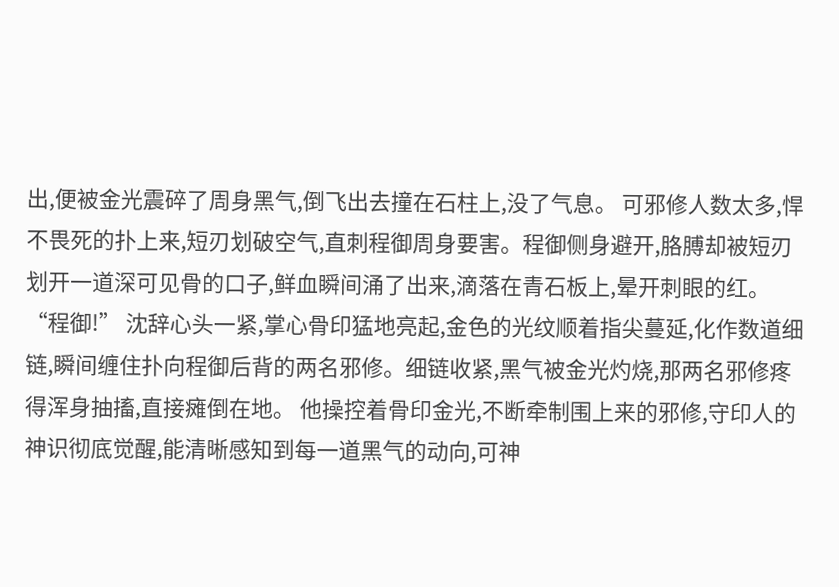出,便被金光震碎了周身黑气,倒飞出去撞在石柱上,没了气息。 可邪修人数太多,悍不畏死的扑上来,短刃划破空气,直刺程御周身要害。程御侧身避开,胳膊却被短刃划开一道深可见骨的口子,鲜血瞬间涌了出来,滴落在青石板上,晕开刺眼的红。 “程御!” 沈辞心头一紧,掌心骨印猛地亮起,金色的光纹顺着指尖蔓延,化作数道细链,瞬间缠住扑向程御后背的两名邪修。细链收紧,黑气被金光灼烧,那两名邪修疼得浑身抽搐,直接瘫倒在地。 他操控着骨印金光,不断牵制围上来的邪修,守印人的神识彻底觉醒,能清晰感知到每一道黑气的动向,可神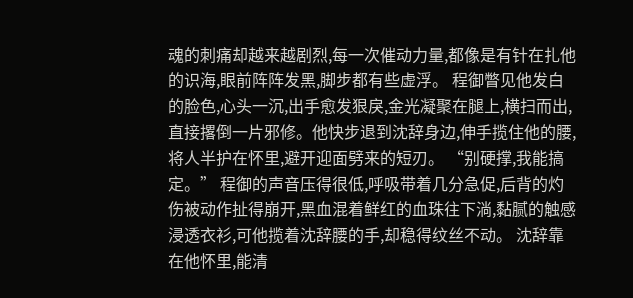魂的刺痛却越来越剧烈,每一次催动力量,都像是有针在扎他的识海,眼前阵阵发黑,脚步都有些虚浮。 程御瞥见他发白的脸色,心头一沉,出手愈发狠戾,金光凝聚在腿上,横扫而出,直接撂倒一片邪修。他快步退到沈辞身边,伸手揽住他的腰,将人半护在怀里,避开迎面劈来的短刃。 “别硬撑,我能搞定。” 程御的声音压得很低,呼吸带着几分急促,后背的灼伤被动作扯得崩开,黑血混着鲜红的血珠往下淌,黏腻的触感浸透衣衫,可他揽着沈辞腰的手,却稳得纹丝不动。 沈辞靠在他怀里,能清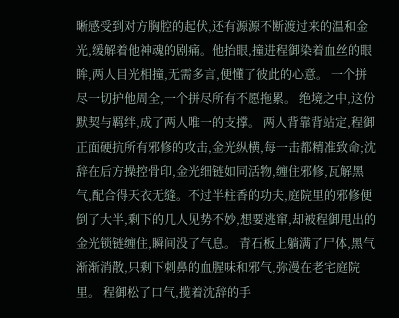晰感受到对方胸腔的起伏,还有源源不断渡过来的温和金光,缓解着他神魂的剧痛。他抬眼,撞进程御染着血丝的眼眸,两人目光相撞,无需多言,便懂了彼此的心意。 一个拼尽一切护他周全,一个拼尽所有不愿拖累。 绝境之中,这份默契与羁绊,成了两人唯一的支撑。 两人背靠背站定,程御正面硬抗所有邪修的攻击,金光纵横,每一击都精准致命;沈辞在后方操控骨印,金光细链如同活物,缠住邪修,瓦解黑气,配合得天衣无缝。不过半柱香的功夫,庭院里的邪修便倒了大半,剩下的几人见势不妙,想要逃窜,却被程御甩出的金光锁链缠住,瞬间没了气息。 青石板上躺满了尸体,黑气渐渐消散,只剩下刺鼻的血腥味和邪气,弥漫在老宅庭院里。 程御松了口气,揽着沈辞的手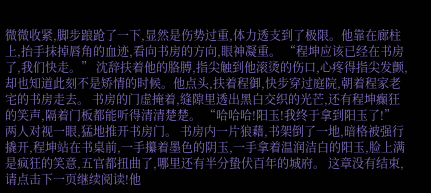微微收紧,脚步踉跄了一下,显然是伤势过重,体力透支到了极限。他靠在廊柱上,抬手抹掉唇角的血迹,看向书房的方向,眼神凝重。 “程坤应该已经在书房了,我们快走。” 沈辞扶着他的胳膊,指尖触到他滚烫的伤口,心疼得指尖发颤,却也知道此刻不是矫情的时候。他点头,扶着程御,快步穿过庭院,朝着程家老宅的书房走去。 书房的门虚掩着,缝隙里透出黑白交织的光芒,还有程坤癫狂的笑声,隔着门板都能听得清清楚楚。 “哈哈哈!阳玉!我终于拿到阳玉了!” 两人对视一眼,猛地推开书房门。 书房内一片狼藉,书架倒了一地,暗格被强行撬开,程坤站在书桌前,一手攥着墨色的阴玉,一手拿着温润洁白的阳玉,脸上满是疯狂的笑意,五官都扭曲了,哪里还有半分蛰伏百年的城府。 这章没有结束,请点击下一页继续阅读!他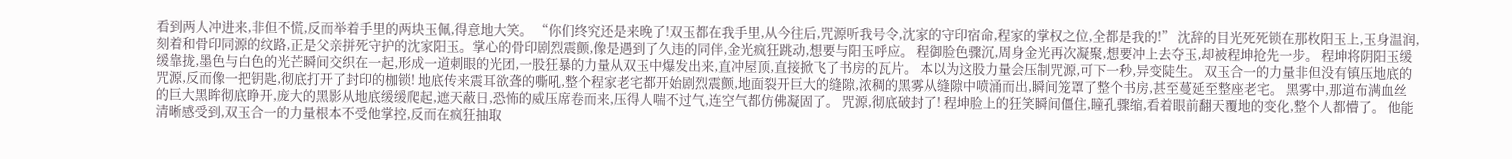看到两人冲进来,非但不慌,反而举着手里的两块玉佩,得意地大笑。 “你们终究还是来晚了!双玉都在我手里,从今往后,咒源听我号令,沈家的守印宿命,程家的掌权之位,全都是我的!” 沈辞的目光死死锁在那枚阳玉上,玉身温润,刻着和骨印同源的纹路,正是父亲拼死守护的沈家阳玉。掌心的骨印剧烈震颤,像是遇到了久违的同伴,金光疯狂跳动,想要与阳玉呼应。 程御脸色骤沉,周身金光再次凝聚,想要冲上去夺玉,却被程坤抢先一步。 程坤将阴阳玉缓缓靠拢,墨色与白色的光芒瞬间交织在一起,形成一道刺眼的光团,一股狂暴的力量从双玉中爆发出来,直冲屋顶,直接掀飞了书房的瓦片。 本以为这股力量会压制咒源,可下一秒,异变陡生。 双玉合一的力量非但没有镇压地底的咒源,反而像一把钥匙,彻底打开了封印的枷锁! 地底传来震耳欲聋的嘶吼,整个程家老宅都开始剧烈震颤,地面裂开巨大的缝隙,浓稠的黑雾从缝隙中喷涌而出,瞬间笼罩了整个书房,甚至蔓延至整座老宅。 黑雾中,那道布满血丝的巨大黑眸彻底睁开,庞大的黑影从地底缓缓爬起,遮天蔽日,恐怖的威压席卷而来,压得人喘不过气,连空气都仿佛凝固了。 咒源,彻底破封了! 程坤脸上的狂笑瞬间僵住,瞳孔骤缩,看着眼前翻天覆地的变化,整个人都懵了。 他能清晰感受到,双玉合一的力量根本不受他掌控,反而在疯狂抽取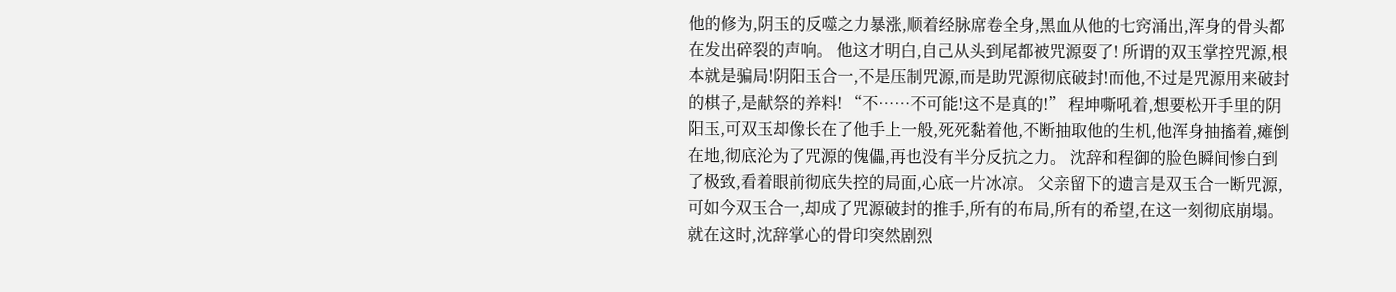他的修为,阴玉的反噬之力暴涨,顺着经脉席卷全身,黑血从他的七窍涌出,浑身的骨头都在发出碎裂的声响。 他这才明白,自己从头到尾都被咒源耍了! 所谓的双玉掌控咒源,根本就是骗局!阴阳玉合一,不是压制咒源,而是助咒源彻底破封!而他,不过是咒源用来破封的棋子,是献祭的养料! “不……不可能!这不是真的!” 程坤嘶吼着,想要松开手里的阴阳玉,可双玉却像长在了他手上一般,死死黏着他,不断抽取他的生机,他浑身抽搐着,瘫倒在地,彻底沦为了咒源的傀儡,再也没有半分反抗之力。 沈辞和程御的脸色瞬间惨白到了极致,看着眼前彻底失控的局面,心底一片冰凉。 父亲留下的遗言是双玉合一断咒源,可如今双玉合一,却成了咒源破封的推手,所有的布局,所有的希望,在这一刻彻底崩塌。 就在这时,沈辞掌心的骨印突然剧烈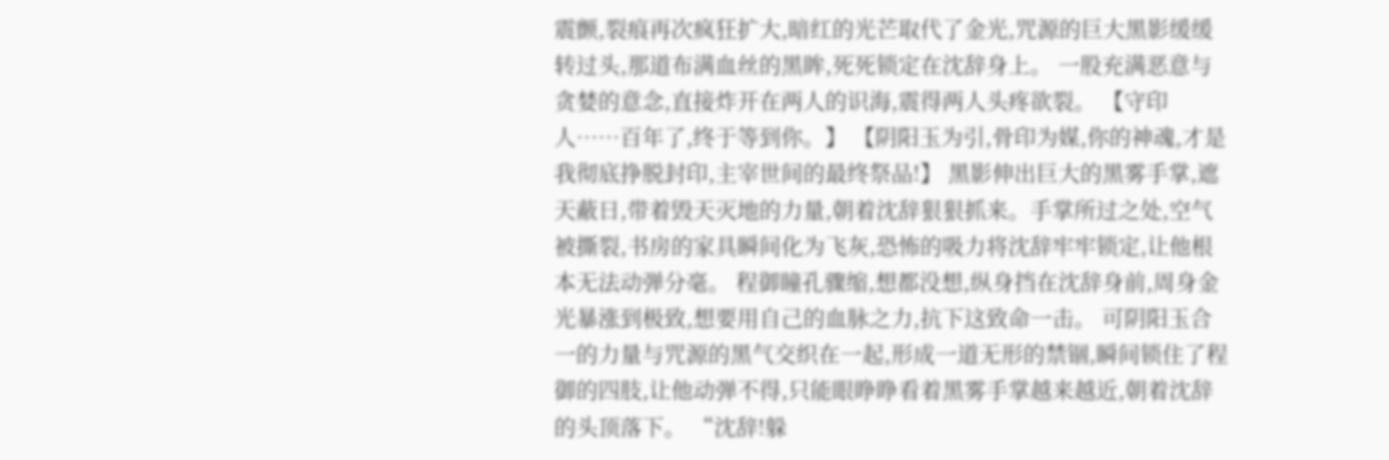震颤,裂痕再次疯狂扩大,暗红的光芒取代了金光,咒源的巨大黑影缓缓转过头,那道布满血丝的黑眸,死死锁定在沈辞身上。 一股充满恶意与贪婪的意念,直接炸开在两人的识海,震得两人头疼欲裂。 【守印人……百年了,终于等到你。】 【阴阳玉为引,骨印为媒,你的神魂,才是我彻底挣脱封印,主宰世间的最终祭品!】 黑影伸出巨大的黑雾手掌,遮天蔽日,带着毁天灭地的力量,朝着沈辞狠狠抓来。手掌所过之处,空气被撕裂,书房的家具瞬间化为飞灰,恐怖的吸力将沈辞牢牢锁定,让他根本无法动弹分毫。 程御瞳孔骤缩,想都没想,纵身挡在沈辞身前,周身金光暴涨到极致,想要用自己的血脉之力,抗下这致命一击。 可阴阳玉合一的力量与咒源的黑气交织在一起,形成一道无形的禁锢,瞬间锁住了程御的四肢,让他动弹不得,只能眼睁睁看着黑雾手掌越来越近,朝着沈辞的头顶落下。 “沈辞!躲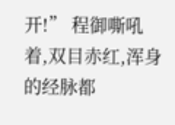开!” 程御嘶吼着,双目赤红,浑身的经脉都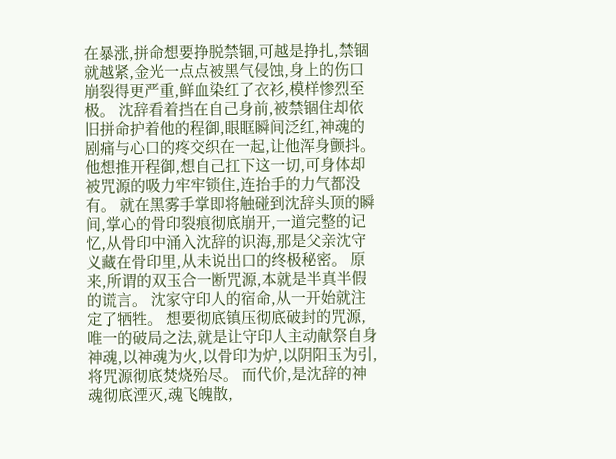在暴涨,拼命想要挣脱禁锢,可越是挣扎,禁锢就越紧,金光一点点被黑气侵蚀,身上的伤口崩裂得更严重,鲜血染红了衣衫,模样惨烈至极。 沈辞看着挡在自己身前,被禁锢住却依旧拼命护着他的程御,眼眶瞬间泛红,神魂的剧痛与心口的疼交织在一起,让他浑身颤抖。 他想推开程御,想自己扛下这一切,可身体却被咒源的吸力牢牢锁住,连抬手的力气都没有。 就在黑雾手掌即将触碰到沈辞头顶的瞬间,掌心的骨印裂痕彻底崩开,一道完整的记忆,从骨印中涌入沈辞的识海,那是父亲沈守义藏在骨印里,从未说出口的终极秘密。 原来,所谓的双玉合一断咒源,本就是半真半假的谎言。 沈家守印人的宿命,从一开始就注定了牺牲。 想要彻底镇压彻底破封的咒源,唯一的破局之法,就是让守印人主动献祭自身神魂,以神魂为火,以骨印为炉,以阴阳玉为引,将咒源彻底焚烧殆尽。 而代价,是沈辞的神魂彻底湮灭,魂飞魄散,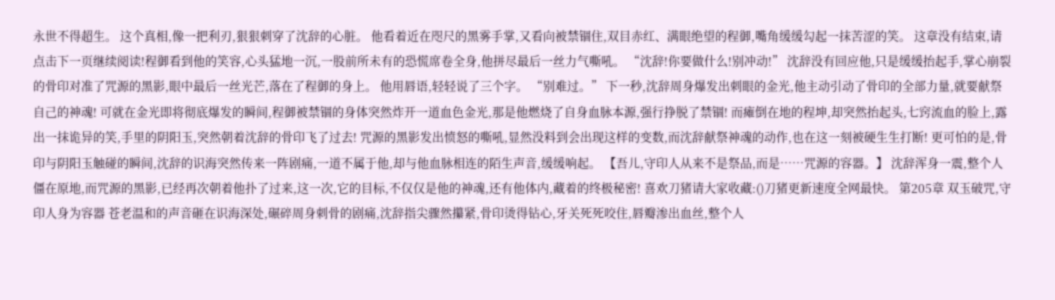永世不得超生。 这个真相,像一把利刃,狠狠刺穿了沈辞的心脏。 他看着近在咫尺的黑雾手掌,又看向被禁锢住,双目赤红、满眼绝望的程御,嘴角缓缓勾起一抹苦涩的笑。 这章没有结束,请点击下一页继续阅读!程御看到他的笑容,心头猛地一沉,一股前所未有的恐慌席卷全身,他拼尽最后一丝力气嘶吼。 “沈辞!你要做什么!别冲动!” 沈辞没有回应他,只是缓缓抬起手,掌心崩裂的骨印对准了咒源的黑影,眼中最后一丝光芒,落在了程御的身上。 他用唇语,轻轻说了三个字。 “别难过。” 下一秒,沈辞周身爆发出刺眼的金光,他主动引动了骨印的全部力量,就要献祭自己的神魂! 可就在金光即将彻底爆发的瞬间,程御被禁锢的身体突然炸开一道血色金光,那是他燃烧了自身血脉本源,强行挣脱了禁锢! 而瘫倒在地的程坤,却突然抬起头,七窍流血的脸上,露出一抹诡异的笑,手里的阴阳玉,突然朝着沈辞的骨印飞了过去! 咒源的黑影发出愤怒的嘶吼,显然没料到会出现这样的变数,而沈辞献祭神魂的动作,也在这一刻被硬生生打断! 更可怕的是,骨印与阴阳玉触碰的瞬间,沈辞的识海突然传来一阵剧痛,一道不属于他,却与他血脉相连的陌生声音,缓缓响起。 【吾儿,守印人从来不是祭品,而是……咒源的容器。】 沈辞浑身一震,整个人僵在原地,而咒源的黑影,已经再次朝着他扑了过来,这一次,它的目标,不仅仅是他的神魂,还有他体内,藏着的终极秘密! 喜欢刀猪请大家收藏:()刀猪更新速度全网最快。 第205章 双玉破咒,守印人身为容器 苍老温和的声音砸在识海深处,碾碎周身刺骨的剧痛,沈辞指尖骤然攥紧,骨印烫得钻心,牙关死死咬住,唇瓣渗出血丝,整个人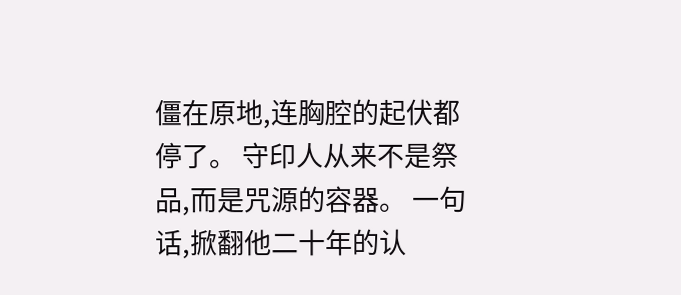僵在原地,连胸腔的起伏都停了。 守印人从来不是祭品,而是咒源的容器。 一句话,掀翻他二十年的认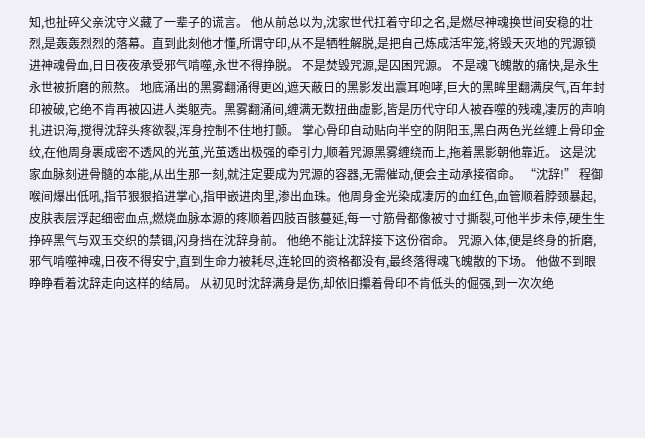知,也扯碎父亲沈守义藏了一辈子的谎言。 他从前总以为,沈家世代扛着守印之名,是燃尽神魂换世间安稳的壮烈,是轰轰烈烈的落幕。直到此刻他才懂,所谓守印,从不是牺牲解脱,是把自己炼成活牢笼,将毁天灭地的咒源锁进神魂骨血,日日夜夜承受邪气啃噬,永世不得挣脱。 不是焚毁咒源,是囚困咒源。 不是魂飞魄散的痛快,是永生永世被折磨的煎熬。 地底涌出的黑雾翻涌得更凶,遮天蔽日的黑影发出震耳咆哮,巨大的黑眸里翻满戾气,百年封印被破,它绝不肯再被囚进人类躯壳。黑雾翻涌间,缠满无数扭曲虚影,皆是历代守印人被吞噬的残魂,凄厉的声响扎进识海,搅得沈辞头疼欲裂,浑身控制不住地打颤。 掌心骨印自动贴向半空的阴阳玉,黑白两色光丝缠上骨印金纹,在他周身裹成密不透风的光茧,光茧透出极强的牵引力,顺着咒源黑雾缠绕而上,拖着黑影朝他靠近。 这是沈家血脉刻进骨髓的本能,从出生那一刻,就注定要成为咒源的容器,无需催动,便会主动承接宿命。 “沈辞!” 程御喉间爆出低吼,指节狠狠掐进掌心,指甲嵌进肉里,渗出血珠。他周身金光染成凄厉的血红色,血管顺着脖颈暴起,皮肤表层浮起细密血点,燃烧血脉本源的疼顺着四肢百骸蔓延,每一寸筋骨都像被寸寸撕裂,可他半步未停,硬生生挣碎黑气与双玉交织的禁锢,闪身挡在沈辞身前。 他绝不能让沈辞接下这份宿命。 咒源入体,便是终身的折磨,邪气啃噬神魂,日夜不得安宁,直到生命力被耗尽,连轮回的资格都没有,最终落得魂飞魄散的下场。 他做不到眼睁睁看着沈辞走向这样的结局。 从初见时沈辞满身是伤,却依旧攥着骨印不肯低头的倔强,到一次次绝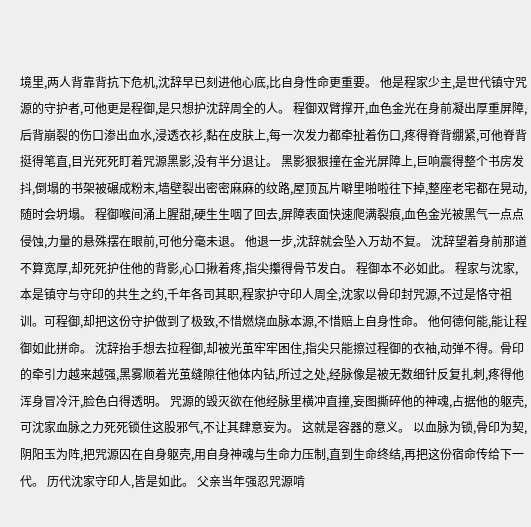境里,两人背靠背抗下危机,沈辞早已刻进他心底,比自身性命更重要。 他是程家少主,是世代镇守咒源的守护者,可他更是程御,是只想护沈辞周全的人。 程御双臂撑开,血色金光在身前凝出厚重屏障,后背崩裂的伤口渗出血水,浸透衣衫,黏在皮肤上,每一次发力都牵扯着伤口,疼得脊背绷紧,可他脊背挺得笔直,目光死死盯着咒源黑影,没有半分退让。 黑影狠狠撞在金光屏障上,巨响震得整个书房发抖,倒塌的书架被碾成粉末,墙壁裂出密密麻麻的纹路,屋顶瓦片噼里啪啦往下掉,整座老宅都在晃动,随时会坍塌。 程御喉间涌上腥甜,硬生生咽了回去,屏障表面快速爬满裂痕,血色金光被黑气一点点侵蚀,力量的悬殊摆在眼前,可他分毫未退。 他退一步,沈辞就会坠入万劫不复。 沈辞望着身前那道不算宽厚,却死死护住他的背影,心口揪着疼,指尖攥得骨节发白。 程御本不必如此。 程家与沈家,本是镇守与守印的共生之约,千年各司其职,程家护守印人周全,沈家以骨印封咒源,不过是恪守祖训。可程御,却把这份守护做到了极致,不惜燃烧血脉本源,不惜赔上自身性命。 他何德何能,能让程御如此拼命。 沈辞抬手想去拉程御,却被光茧牢牢困住,指尖只能擦过程御的衣袖,动弹不得。骨印的牵引力越来越强,黑雾顺着光茧缝隙往他体内钻,所过之处,经脉像是被无数细针反复扎刺,疼得他浑身冒冷汗,脸色白得透明。 咒源的毁灭欲在他经脉里横冲直撞,妄图撕碎他的神魂,占据他的躯壳,可沈家血脉之力死死锁住这股邪气,不让其肆意妄为。 这就是容器的意义。 以血脉为锁,骨印为契,阴阳玉为阵,把咒源囚在自身躯壳,用自身神魂与生命力压制,直到生命终结,再把这份宿命传给下一代。 历代沈家守印人,皆是如此。 父亲当年强忍咒源啃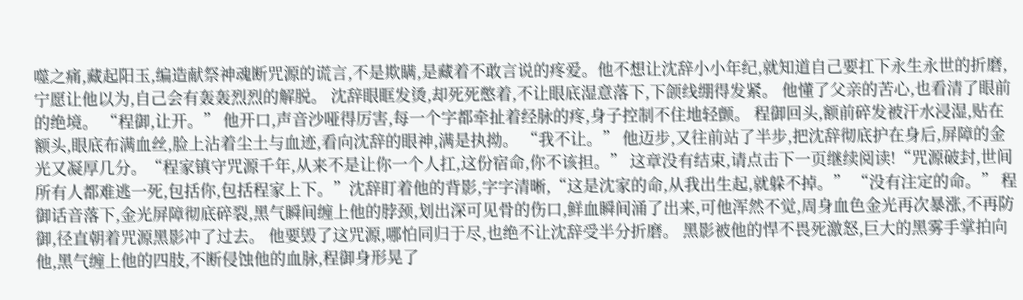噬之痛,藏起阳玉,编造献祭神魂断咒源的谎言,不是欺瞒,是藏着不敢言说的疼爱。他不想让沈辞小小年纪,就知道自己要扛下永生永世的折磨,宁愿让他以为,自己会有轰轰烈烈的解脱。 沈辞眼眶发烫,却死死憋着,不让眼底湿意落下,下颌线绷得发紧。 他懂了父亲的苦心,也看清了眼前的绝境。 “程御,让开。” 他开口,声音沙哑得厉害,每一个字都牵扯着经脉的疼,身子控制不住地轻颤。 程御回头,额前碎发被汗水浸湿,贴在额头,眼底布满血丝,脸上沾着尘土与血迹,看向沈辞的眼神,满是执拗。 “我不让。” 他迈步,又往前站了半步,把沈辞彻底护在身后,屏障的金光又凝厚几分。“程家镇守咒源千年,从来不是让你一个人扛,这份宿命,你不该担。” 这章没有结束,请点击下一页继续阅读!“咒源破封,世间所有人都难逃一死,包括你,包括程家上下。”沈辞盯着他的背影,字字清晰,“这是沈家的命,从我出生起,就躲不掉。” “没有注定的命。” 程御话音落下,金光屏障彻底碎裂,黑气瞬间缠上他的脖颈,划出深可见骨的伤口,鲜血瞬间涌了出来,可他浑然不觉,周身血色金光再次暴涨,不再防御,径直朝着咒源黑影冲了过去。 他要毁了这咒源,哪怕同归于尽,也绝不让沈辞受半分折磨。 黑影被他的悍不畏死激怒,巨大的黑雾手掌拍向他,黑气缠上他的四肢,不断侵蚀他的血脉,程御身形晃了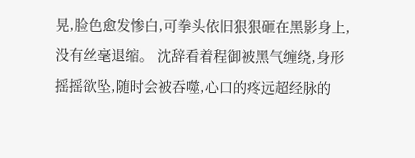晃,脸色愈发惨白,可拳头依旧狠狠砸在黑影身上,没有丝毫退缩。 沈辞看着程御被黑气缠绕,身形摇摇欲坠,随时会被吞噬,心口的疼远超经脉的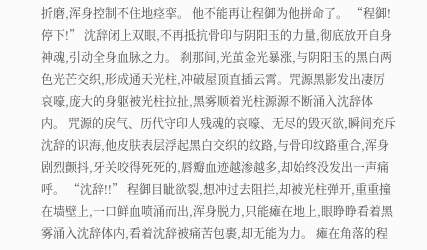折磨,浑身控制不住地痉挛。 他不能再让程御为他拼命了。 “程御!停下!” 沈辞闭上双眼,不再抵抗骨印与阴阳玉的力量,彻底放开自身神魂,引动全身血脉之力。 刹那间,光茧金光暴涨,与阴阳玉的黑白两色光芒交织,形成通天光柱,冲破屋顶直插云霄。咒源黑影发出凄厉哀嚎,庞大的身躯被光柱拉扯,黑雾顺着光柱源源不断涌入沈辞体内。 咒源的戾气、历代守印人残魂的哀嚎、无尽的毁灭欲,瞬间充斥沈辞的识海,他皮肤表层浮起黑白交织的纹路,与骨印纹路重合,浑身剧烈颤抖,牙关咬得死死的,唇瓣血迹越渗越多,却始终没发出一声痛呼。 “沈辞!!” 程御目眦欲裂,想冲过去阻拦,却被光柱弹开,重重撞在墙壁上,一口鲜血喷涌而出,浑身脱力,只能瘫在地上,眼睁睁看着黑雾涌入沈辞体内,看着沈辞被痛苦包裹,却无能为力。 瘫在角落的程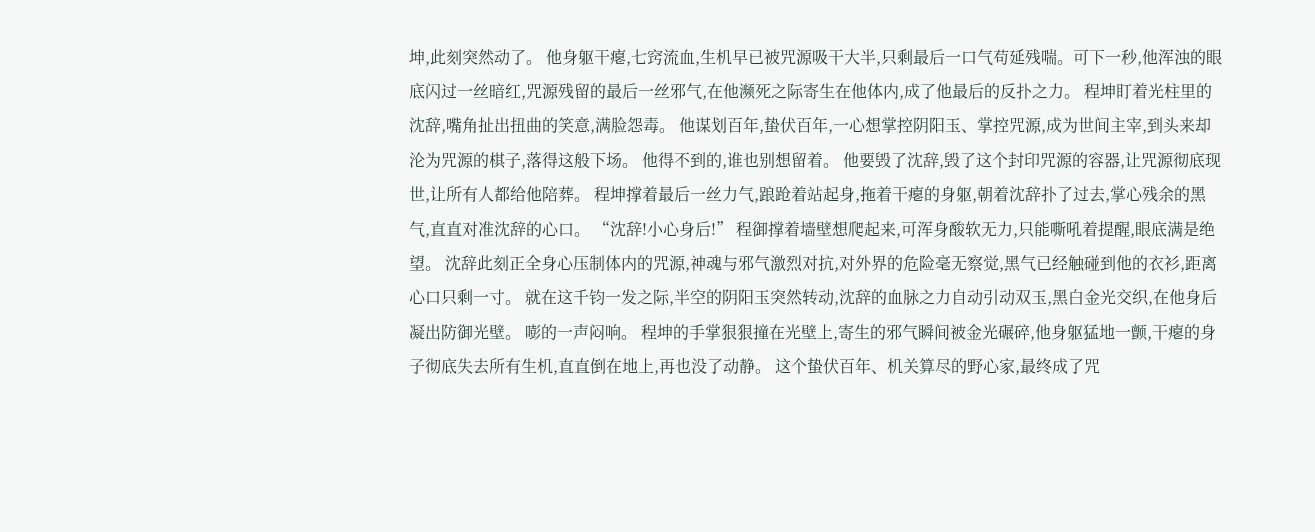坤,此刻突然动了。 他身躯干瘪,七窍流血,生机早已被咒源吸干大半,只剩最后一口气苟延残喘。可下一秒,他浑浊的眼底闪过一丝暗红,咒源残留的最后一丝邪气,在他濒死之际寄生在他体内,成了他最后的反扑之力。 程坤盯着光柱里的沈辞,嘴角扯出扭曲的笑意,满脸怨毒。 他谋划百年,蛰伏百年,一心想掌控阴阳玉、掌控咒源,成为世间主宰,到头来却沦为咒源的棋子,落得这般下场。 他得不到的,谁也别想留着。 他要毁了沈辞,毁了这个封印咒源的容器,让咒源彻底现世,让所有人都给他陪葬。 程坤撑着最后一丝力气,踉跄着站起身,拖着干瘪的身躯,朝着沈辞扑了过去,掌心残余的黑气,直直对准沈辞的心口。 “沈辞!小心身后!” 程御撑着墙壁想爬起来,可浑身酸软无力,只能嘶吼着提醒,眼底满是绝望。 沈辞此刻正全身心压制体内的咒源,神魂与邪气激烈对抗,对外界的危险毫无察觉,黑气已经触碰到他的衣衫,距离心口只剩一寸。 就在这千钧一发之际,半空的阴阳玉突然转动,沈辞的血脉之力自动引动双玉,黑白金光交织,在他身后凝出防御光壁。 嘭的一声闷响。 程坤的手掌狠狠撞在光壁上,寄生的邪气瞬间被金光碾碎,他身躯猛地一颤,干瘪的身子彻底失去所有生机,直直倒在地上,再也没了动静。 这个蛰伏百年、机关算尽的野心家,最终成了咒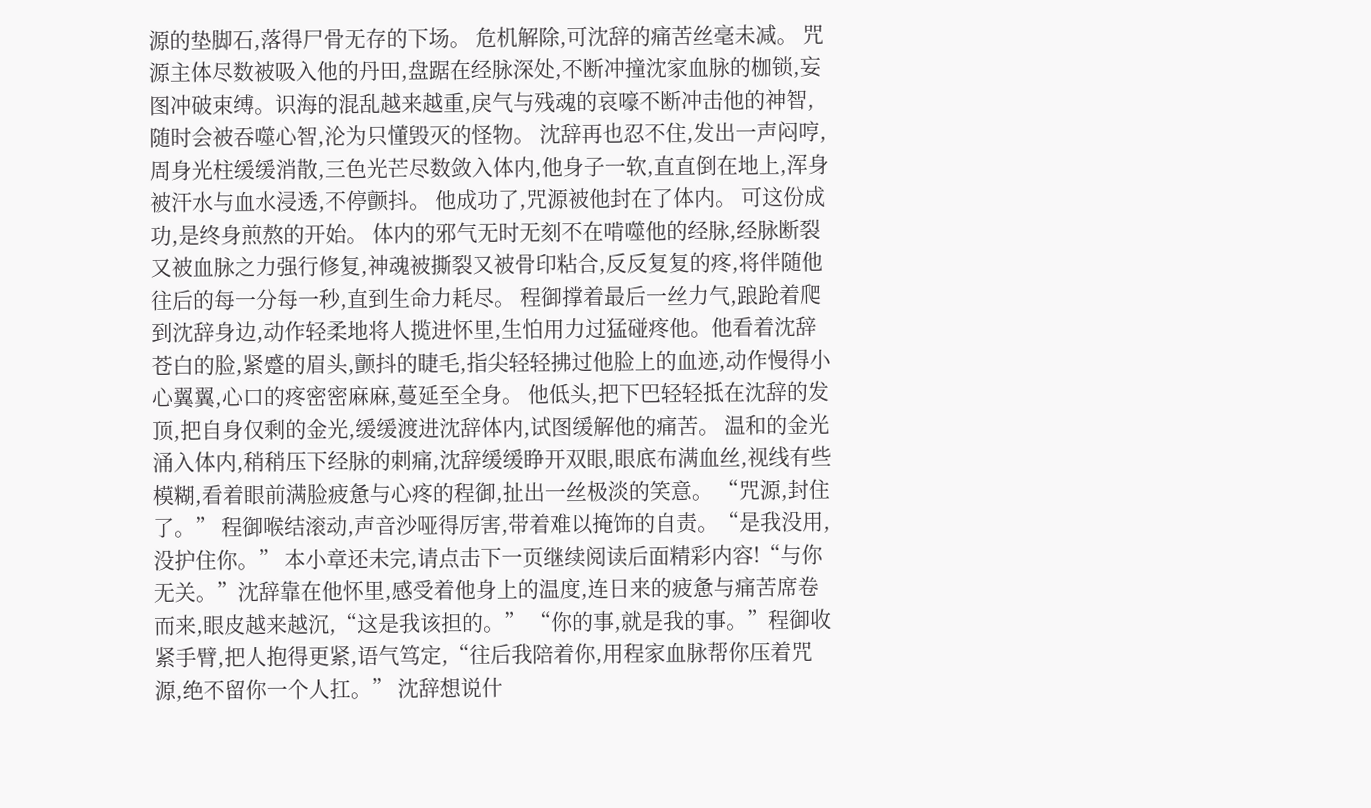源的垫脚石,落得尸骨无存的下场。 危机解除,可沈辞的痛苦丝毫未减。 咒源主体尽数被吸入他的丹田,盘踞在经脉深处,不断冲撞沈家血脉的枷锁,妄图冲破束缚。识海的混乱越来越重,戾气与残魂的哀嚎不断冲击他的神智,随时会被吞噬心智,沦为只懂毁灭的怪物。 沈辞再也忍不住,发出一声闷哼,周身光柱缓缓消散,三色光芒尽数敛入体内,他身子一软,直直倒在地上,浑身被汗水与血水浸透,不停颤抖。 他成功了,咒源被他封在了体内。 可这份成功,是终身煎熬的开始。 体内的邪气无时无刻不在啃噬他的经脉,经脉断裂又被血脉之力强行修复,神魂被撕裂又被骨印粘合,反反复复的疼,将伴随他往后的每一分每一秒,直到生命力耗尽。 程御撑着最后一丝力气,踉跄着爬到沈辞身边,动作轻柔地将人揽进怀里,生怕用力过猛碰疼他。他看着沈辞苍白的脸,紧蹙的眉头,颤抖的睫毛,指尖轻轻拂过他脸上的血迹,动作慢得小心翼翼,心口的疼密密麻麻,蔓延至全身。 他低头,把下巴轻轻抵在沈辞的发顶,把自身仅剩的金光,缓缓渡进沈辞体内,试图缓解他的痛苦。 温和的金光涌入体内,稍稍压下经脉的刺痛,沈辞缓缓睁开双眼,眼底布满血丝,视线有些模糊,看着眼前满脸疲惫与心疼的程御,扯出一丝极淡的笑意。 “咒源,封住了。” 程御喉结滚动,声音沙哑得厉害,带着难以掩饰的自责。“是我没用,没护住你。” 本小章还未完,请点击下一页继续阅读后面精彩内容!“与你无关。”沈辞靠在他怀里,感受着他身上的温度,连日来的疲惫与痛苦席卷而来,眼皮越来越沉,“这是我该担的。” “你的事,就是我的事。”程御收紧手臂,把人抱得更紧,语气笃定,“往后我陪着你,用程家血脉帮你压着咒源,绝不留你一个人扛。” 沈辞想说什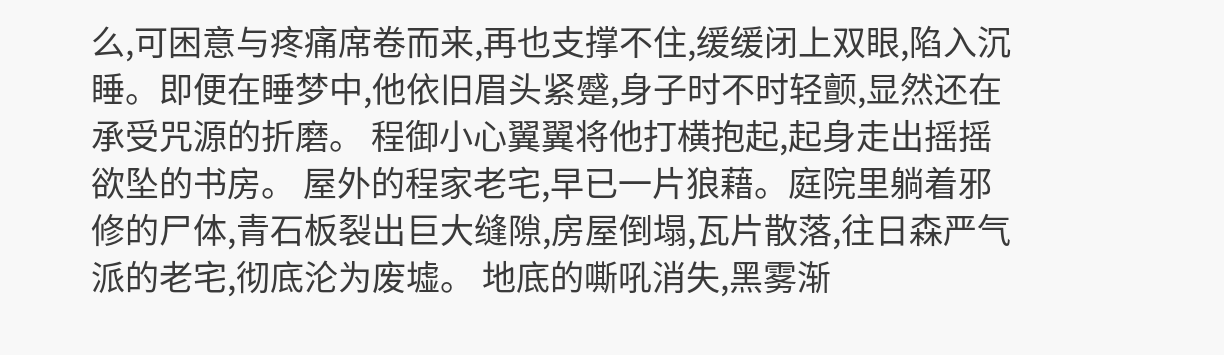么,可困意与疼痛席卷而来,再也支撑不住,缓缓闭上双眼,陷入沉睡。即便在睡梦中,他依旧眉头紧蹙,身子时不时轻颤,显然还在承受咒源的折磨。 程御小心翼翼将他打横抱起,起身走出摇摇欲坠的书房。 屋外的程家老宅,早已一片狼藉。庭院里躺着邪修的尸体,青石板裂出巨大缝隙,房屋倒塌,瓦片散落,往日森严气派的老宅,彻底沦为废墟。 地底的嘶吼消失,黑雾渐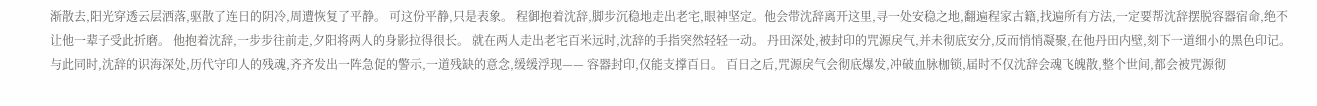渐散去,阳光穿透云层洒落,驱散了连日的阴冷,周遭恢复了平静。 可这份平静,只是表象。 程御抱着沈辞,脚步沉稳地走出老宅,眼神坚定。他会带沈辞离开这里,寻一处安稳之地,翻遍程家古籍,找遍所有方法,一定要帮沈辞摆脱容器宿命,绝不让他一辈子受此折磨。 他抱着沈辞,一步步往前走,夕阳将两人的身影拉得很长。 就在两人走出老宅百米远时,沈辞的手指突然轻轻一动。 丹田深处,被封印的咒源戾气,并未彻底安分,反而悄悄凝聚,在他丹田内壁,刻下一道细小的黑色印记。 与此同时,沈辞的识海深处,历代守印人的残魂,齐齐发出一阵急促的警示,一道残缺的意念,缓缓浮现—— 容器封印,仅能支撑百日。 百日之后,咒源戾气会彻底爆发,冲破血脉枷锁,届时不仅沈辞会魂飞魄散,整个世间,都会被咒源彻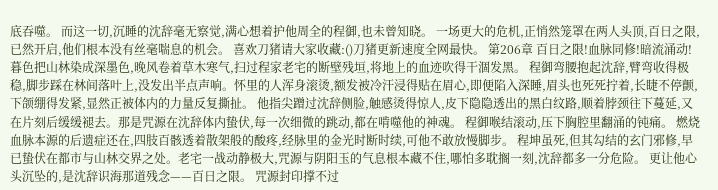底吞噬。 而这一切,沉睡的沈辞毫无察觉,满心想着护他周全的程御,也未曾知晓。 一场更大的危机,正悄然笼罩在两人头顶,百日之限,已然开启,他们根本没有丝毫喘息的机会。 喜欢刀猪请大家收藏:()刀猪更新速度全网最快。 第206章 百日之限!血脉同修!暗流涌动! 暮色把山林染成深墨色,晚风卷着草木寒气,扫过程家老宅的断壁残垣,将地上的血迹吹得干涸发黑。 程御弯腰抱起沈辞,臂弯收得极稳,脚步踩在林间落叶上,没发出半点声响。怀里的人浑身滚烫,额发被冷汗浸得贴在眉心,即便陷入深睡,眉头也死死拧着,长睫不停颤,下颌绷得发紧,显然正被体内的力量反复撕扯。 他指尖蹭过沈辞侧脸,触感烫得惊人,皮下隐隐透出的黑白纹路,顺着脖颈往下蔓延,又在片刻后缓缓褪去。那是咒源在沈辞体内蛰伏,每一次细微的跳动,都在啃噬他的神魂。 程御喉结滚动,压下胸腔里翻涌的钝痛。 燃烧血脉本源的后遗症还在,四肢百骸透着散架般的酸疼,经脉里的金光时断时续,可他不敢放慢脚步。 程坤虽死,但其勾结的玄门邪修,早已蛰伏在都市与山林交界之处。老宅一战动静极大,咒源与阴阳玉的气息根本藏不住,哪怕多耽搁一刻,沈辞都多一分危险。 更让他心头沉坠的,是沈辞识海那道残念——百日之限。 咒源封印撑不过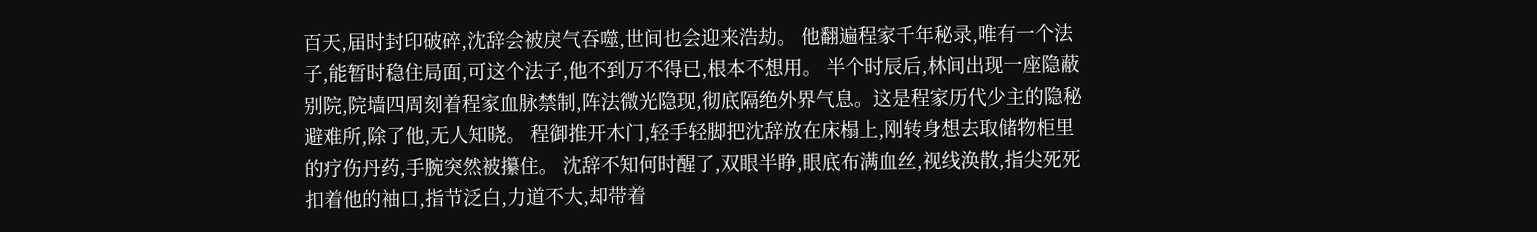百天,届时封印破碎,沈辞会被戾气吞噬,世间也会迎来浩劫。 他翻遍程家千年秘录,唯有一个法子,能暂时稳住局面,可这个法子,他不到万不得已,根本不想用。 半个时辰后,林间出现一座隐蔽别院,院墙四周刻着程家血脉禁制,阵法微光隐现,彻底隔绝外界气息。这是程家历代少主的隐秘避难所,除了他,无人知晓。 程御推开木门,轻手轻脚把沈辞放在床榻上,刚转身想去取储物柜里的疗伤丹药,手腕突然被攥住。 沈辞不知何时醒了,双眼半睁,眼底布满血丝,视线涣散,指尖死死扣着他的袖口,指节泛白,力道不大,却带着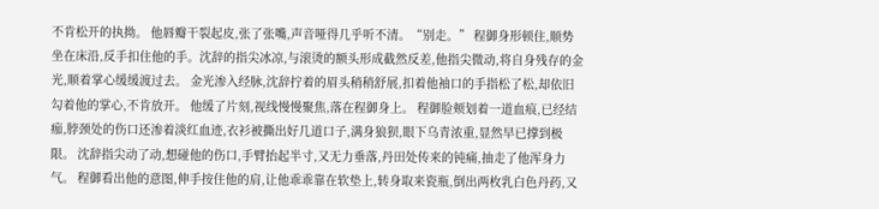不肯松开的执拗。 他唇瓣干裂起皮,张了张嘴,声音哑得几乎听不清。“别走。” 程御身形顿住,顺势坐在床沿,反手扣住他的手。沈辞的指尖冰凉,与滚烫的额头形成截然反差,他指尖微动,将自身残存的金光,顺着掌心缓缓渡过去。 金光渗入经脉,沈辞拧着的眉头稍稍舒展,扣着他袖口的手指松了松,却依旧勾着他的掌心,不肯放开。 他缓了片刻,视线慢慢聚焦,落在程御身上。 程御脸颊划着一道血痕,已经结痂,脖颈处的伤口还渗着淡红血迹,衣衫被撕出好几道口子,满身狼狈,眼下乌青浓重,显然早已撑到极限。 沈辞指尖动了动,想碰他的伤口,手臂抬起半寸,又无力垂落,丹田处传来的钝痛,抽走了他浑身力气。 程御看出他的意图,伸手按住他的肩,让他乖乖靠在软垫上,转身取来瓷瓶,倒出两枚乳白色丹药,又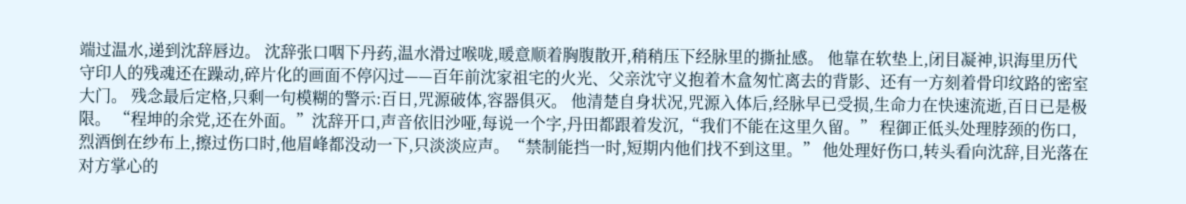端过温水,递到沈辞唇边。 沈辞张口咽下丹药,温水滑过喉咙,暖意顺着胸腹散开,稍稍压下经脉里的撕扯感。 他靠在软垫上,闭目凝神,识海里历代守印人的残魂还在躁动,碎片化的画面不停闪过——百年前沈家祖宅的火光、父亲沈守义抱着木盒匆忙离去的背影、还有一方刻着骨印纹路的密室大门。 残念最后定格,只剩一句模糊的警示:百日,咒源破体,容器俱灭。 他清楚自身状况,咒源入体后,经脉早已受损,生命力在快速流逝,百日已是极限。 “程坤的余党,还在外面。”沈辞开口,声音依旧沙哑,每说一个字,丹田都跟着发沉,“我们不能在这里久留。” 程御正低头处理脖颈的伤口,烈酒倒在纱布上,擦过伤口时,他眉峰都没动一下,只淡淡应声。“禁制能挡一时,短期内他们找不到这里。” 他处理好伤口,转头看向沈辞,目光落在对方掌心的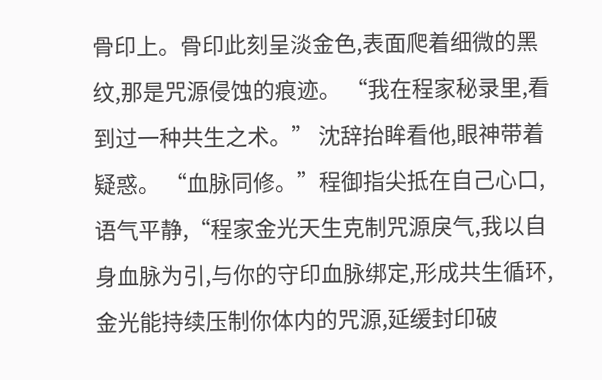骨印上。骨印此刻呈淡金色,表面爬着细微的黑纹,那是咒源侵蚀的痕迹。 “我在程家秘录里,看到过一种共生之术。” 沈辞抬眸看他,眼神带着疑惑。 “血脉同修。”程御指尖抵在自己心口,语气平静,“程家金光天生克制咒源戾气,我以自身血脉为引,与你的守印血脉绑定,形成共生循环,金光能持续压制你体内的咒源,延缓封印破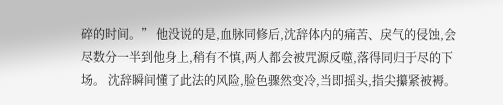碎的时间。” 他没说的是,血脉同修后,沈辞体内的痛苦、戾气的侵蚀,会尽数分一半到他身上,稍有不慎,两人都会被咒源反噬,落得同归于尽的下场。 沈辞瞬间懂了此法的风险,脸色骤然变冷,当即摇头,指尖攥紧被褥。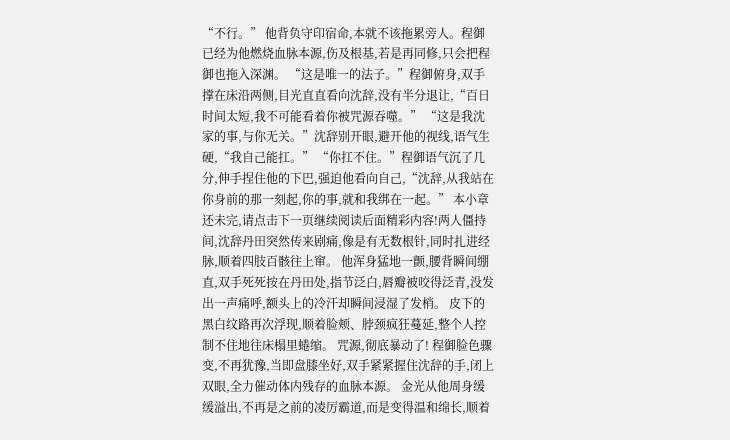“不行。” 他背负守印宿命,本就不该拖累旁人。程御已经为他燃烧血脉本源,伤及根基,若是再同修,只会把程御也拖入深渊。 “这是唯一的法子。”程御俯身,双手撑在床沿两侧,目光直直看向沈辞,没有半分退让,“百日时间太短,我不可能看着你被咒源吞噬。” “这是我沈家的事,与你无关。”沈辞别开眼,避开他的视线,语气生硬,“我自己能扛。” “你扛不住。”程御语气沉了几分,伸手捏住他的下巴,强迫他看向自己,“沈辞,从我站在你身前的那一刻起,你的事,就和我绑在一起。” 本小章还未完,请点击下一页继续阅读后面精彩内容!两人僵持间,沈辞丹田突然传来剧痛,像是有无数根针,同时扎进经脉,顺着四肢百骸往上窜。 他浑身猛地一颤,腰背瞬间绷直,双手死死按在丹田处,指节泛白,唇瓣被咬得泛青,没发出一声痛呼,额头上的冷汗却瞬间浸湿了发梢。 皮下的黑白纹路再次浮现,顺着脸颊、脖颈疯狂蔓延,整个人控制不住地往床榻里蜷缩。 咒源,彻底暴动了! 程御脸色骤变,不再犹豫,当即盘膝坐好,双手紧紧握住沈辞的手,闭上双眼,全力催动体内残存的血脉本源。 金光从他周身缓缓溢出,不再是之前的凌厉霸道,而是变得温和绵长,顺着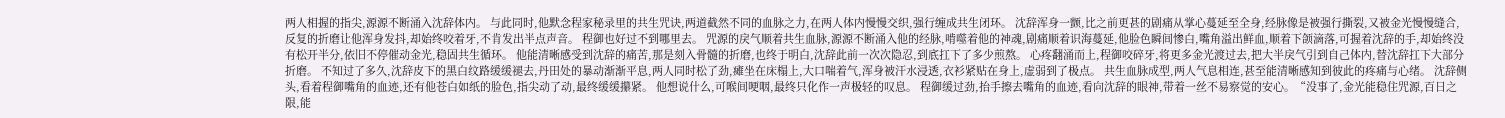两人相握的指尖,源源不断涌入沈辞体内。 与此同时,他默念程家秘录里的共生咒诀,两道截然不同的血脉之力,在两人体内慢慢交织,强行缠成共生闭环。 沈辞浑身一颤,比之前更甚的剧痛从掌心蔓延至全身,经脉像是被强行撕裂,又被金光慢慢缝合,反复的折磨让他浑身发抖,却始终咬着牙,不肯发出半点声音。 程御也好过不到哪里去。 咒源的戾气顺着共生血脉,源源不断涌入他的经脉,啃噬着他的神魂,剧痛顺着识海蔓延,他脸色瞬间惨白,嘴角溢出鲜血,顺着下颌滴落,可握着沈辞的手,却始终没有松开半分,依旧不停催动金光,稳固共生循环。 他能清晰感受到沈辞的痛苦,那是刻入骨髓的折磨,也终于明白,沈辞此前一次次隐忍,到底扛下了多少煎熬。 心疼翻涌而上,程御咬碎牙,将更多金光渡过去,把大半戾气引到自己体内,替沈辞扛下大部分折磨。 不知过了多久,沈辞皮下的黑白纹路缓缓褪去,丹田处的暴动渐渐平息,两人同时松了劲,瘫坐在床榻上,大口喘着气,浑身被汗水浸透,衣衫紧贴在身上,虚弱到了极点。 共生血脉成型,两人气息相连,甚至能清晰感知到彼此的疼痛与心绪。 沈辞侧头,看着程御嘴角的血迹,还有他苍白如纸的脸色,指尖动了动,最终缓缓攥紧。 他想说什么,可喉间哽咽,最终只化作一声极轻的叹息。 程御缓过劲,抬手擦去嘴角的血迹,看向沈辞的眼神,带着一丝不易察觉的安心。“没事了,金光能稳住咒源,百日之限,能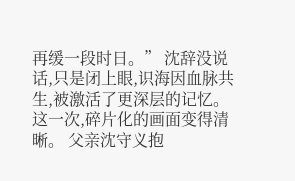再缓一段时日。” 沈辞没说话,只是闭上眼,识海因血脉共生,被激活了更深层的记忆。 这一次,碎片化的画面变得清晰。 父亲沈守义抱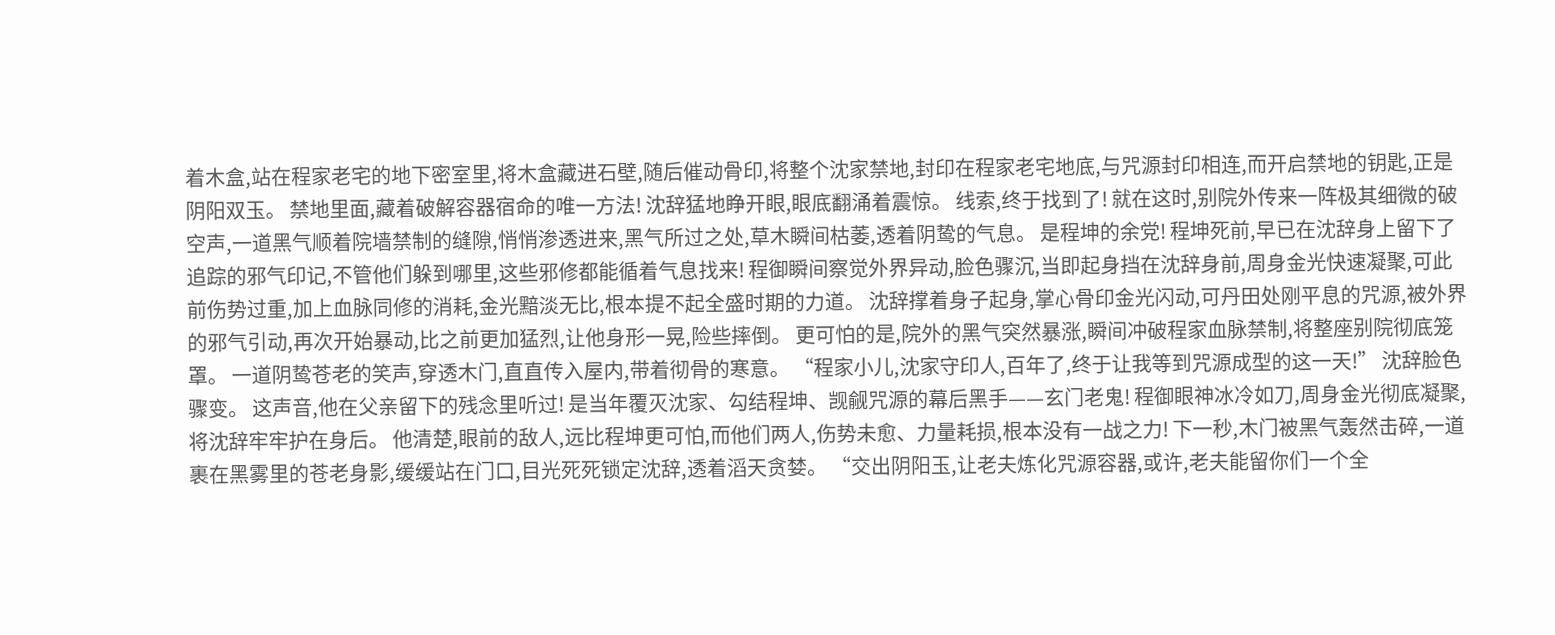着木盒,站在程家老宅的地下密室里,将木盒藏进石壁,随后催动骨印,将整个沈家禁地,封印在程家老宅地底,与咒源封印相连,而开启禁地的钥匙,正是阴阳双玉。 禁地里面,藏着破解容器宿命的唯一方法! 沈辞猛地睁开眼,眼底翻涌着震惊。 线索,终于找到了! 就在这时,别院外传来一阵极其细微的破空声,一道黑气顺着院墙禁制的缝隙,悄悄渗透进来,黑气所过之处,草木瞬间枯萎,透着阴鸷的气息。 是程坤的余党! 程坤死前,早已在沈辞身上留下了追踪的邪气印记,不管他们躲到哪里,这些邪修都能循着气息找来! 程御瞬间察觉外界异动,脸色骤沉,当即起身挡在沈辞身前,周身金光快速凝聚,可此前伤势过重,加上血脉同修的消耗,金光黯淡无比,根本提不起全盛时期的力道。 沈辞撑着身子起身,掌心骨印金光闪动,可丹田处刚平息的咒源,被外界的邪气引动,再次开始暴动,比之前更加猛烈,让他身形一晃,险些摔倒。 更可怕的是,院外的黑气突然暴涨,瞬间冲破程家血脉禁制,将整座别院彻底笼罩。 一道阴鸷苍老的笑声,穿透木门,直直传入屋内,带着彻骨的寒意。 “程家小儿,沈家守印人,百年了,终于让我等到咒源成型的这一天!” 沈辞脸色骤变。 这声音,他在父亲留下的残念里听过! 是当年覆灭沈家、勾结程坤、觊觎咒源的幕后黑手——玄门老鬼! 程御眼神冰冷如刀,周身金光彻底凝聚,将沈辞牢牢护在身后。 他清楚,眼前的敌人,远比程坤更可怕,而他们两人,伤势未愈、力量耗损,根本没有一战之力! 下一秒,木门被黑气轰然击碎,一道裹在黑雾里的苍老身影,缓缓站在门口,目光死死锁定沈辞,透着滔天贪婪。 “交出阴阳玉,让老夫炼化咒源容器,或许,老夫能留你们一个全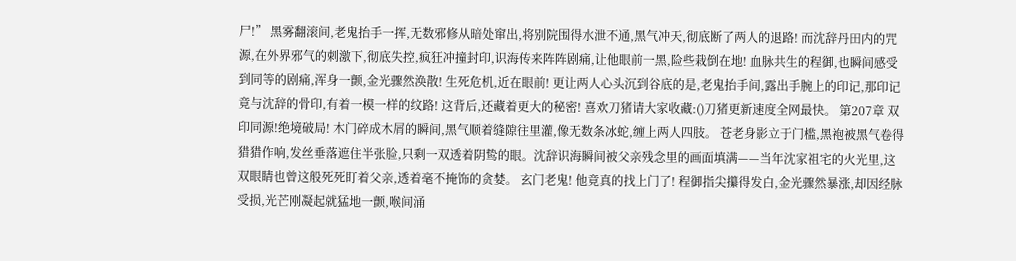尸!” 黑雾翻滚间,老鬼抬手一挥,无数邪修从暗处窜出,将别院围得水泄不通,黑气冲天,彻底断了两人的退路! 而沈辞丹田内的咒源,在外界邪气的刺激下,彻底失控,疯狂冲撞封印,识海传来阵阵剧痛,让他眼前一黑,险些栽倒在地! 血脉共生的程御,也瞬间感受到同等的剧痛,浑身一颤,金光骤然涣散! 生死危机,近在眼前! 更让两人心头沉到谷底的是,老鬼抬手间,露出手腕上的印记,那印记竟与沈辞的骨印,有着一模一样的纹路! 这背后,还藏着更大的秘密! 喜欢刀猪请大家收藏:()刀猪更新速度全网最快。 第207章 双印同源!绝境破局! 木门碎成木屑的瞬间,黑气顺着缝隙往里灌,像无数条冰蛇,缠上两人四肢。 苍老身影立于门槛,黑袍被黑气卷得猎猎作响,发丝垂落遮住半张脸,只剩一双透着阴鸷的眼。沈辞识海瞬间被父亲残念里的画面填满——当年沈家祖宅的火光里,这双眼睛也曾这般死死盯着父亲,透着毫不掩饰的贪婪。 玄门老鬼! 他竟真的找上门了! 程御指尖攥得发白,金光骤然暴涨,却因经脉受损,光芒刚凝起就猛地一颤,喉间涌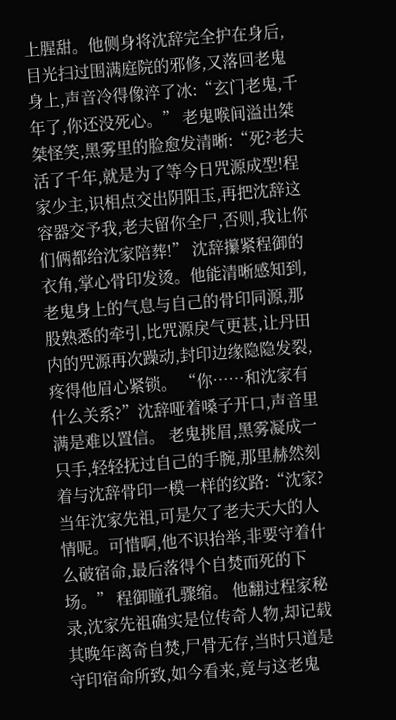上腥甜。他侧身将沈辞完全护在身后,目光扫过围满庭院的邪修,又落回老鬼身上,声音冷得像淬了冰:“玄门老鬼,千年了,你还没死心。” 老鬼喉间溢出桀桀怪笑,黑雾里的脸愈发清晰:“死?老夫活了千年,就是为了等今日咒源成型!程家少主,识相点交出阴阳玉,再把沈辞这容器交予我,老夫留你全尸,否则,我让你们俩都给沈家陪葬!” 沈辞攥紧程御的衣角,掌心骨印发烫。他能清晰感知到,老鬼身上的气息与自己的骨印同源,那股熟悉的牵引,比咒源戾气更甚,让丹田内的咒源再次躁动,封印边缘隐隐发裂,疼得他眉心紧锁。 “你……和沈家有什么关系?”沈辞哑着嗓子开口,声音里满是难以置信。 老鬼挑眉,黑雾凝成一只手,轻轻抚过自己的手腕,那里赫然刻着与沈辞骨印一模一样的纹路:“沈家?当年沈家先祖,可是欠了老夫天大的人情呢。可惜啊,他不识抬举,非要守着什么破宿命,最后落得个自焚而死的下场。” 程御瞳孔骤缩。 他翻过程家秘录,沈家先祖确实是位传奇人物,却记载其晚年离奇自焚,尸骨无存,当时只道是守印宿命所致,如今看来,竟与这老鬼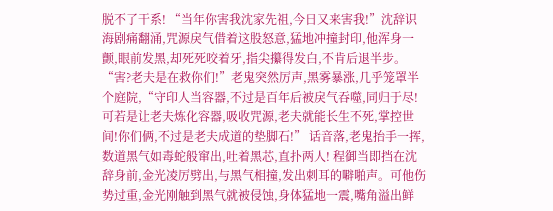脱不了干系! “当年你害我沈家先祖,今日又来害我!”沈辞识海剧痛翻涌,咒源戾气借着这股怒意,猛地冲撞封印,他浑身一颤,眼前发黑,却死死咬着牙,指尖攥得发白,不肯后退半步。 “害?老夫是在救你们!”老鬼突然厉声,黑雾暴涨,几乎笼罩半个庭院,“守印人当容器,不过是百年后被戾气吞噬,同归于尽!可若是让老夫炼化容器,吸收咒源,老夫就能长生不死,掌控世间!你们俩,不过是老夫成道的垫脚石!” 话音落,老鬼抬手一挥,数道黑气如毒蛇般窜出,吐着黑芯,直扑两人! 程御当即挡在沈辞身前,金光凌厉劈出,与黑气相撞,发出刺耳的噼啪声。可他伤势过重,金光刚触到黑气就被侵蚀,身体猛地一震,嘴角溢出鲜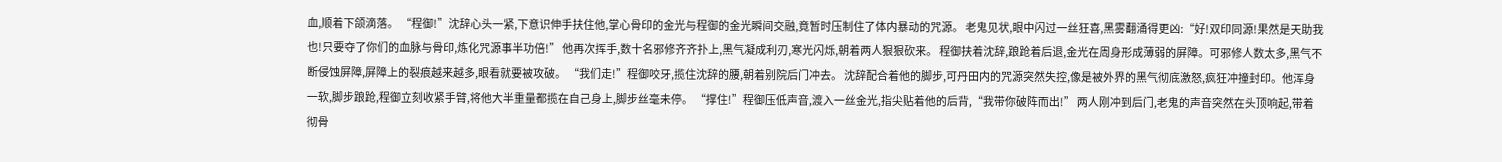血,顺着下颌滴落。 “程御!”沈辞心头一紧,下意识伸手扶住他,掌心骨印的金光与程御的金光瞬间交融,竟暂时压制住了体内暴动的咒源。 老鬼见状,眼中闪过一丝狂喜,黑雾翻涌得更凶:“好!双印同源!果然是天助我也!只要夺了你们的血脉与骨印,炼化咒源事半功倍!” 他再次挥手,数十名邪修齐齐扑上,黑气凝成利刃,寒光闪烁,朝着两人狠狠砍来。 程御扶着沈辞,踉跄着后退,金光在周身形成薄弱的屏障。可邪修人数太多,黑气不断侵蚀屏障,屏障上的裂痕越来越多,眼看就要被攻破。 “我们走!”程御咬牙,揽住沈辞的腰,朝着别院后门冲去。 沈辞配合着他的脚步,可丹田内的咒源突然失控,像是被外界的黑气彻底激怒,疯狂冲撞封印。他浑身一软,脚步踉跄,程御立刻收紧手臂,将他大半重量都揽在自己身上,脚步丝毫未停。 “撑住!”程御压低声音,渡入一丝金光,指尖贴着他的后背,“我带你破阵而出!” 两人刚冲到后门,老鬼的声音突然在头顶响起,带着彻骨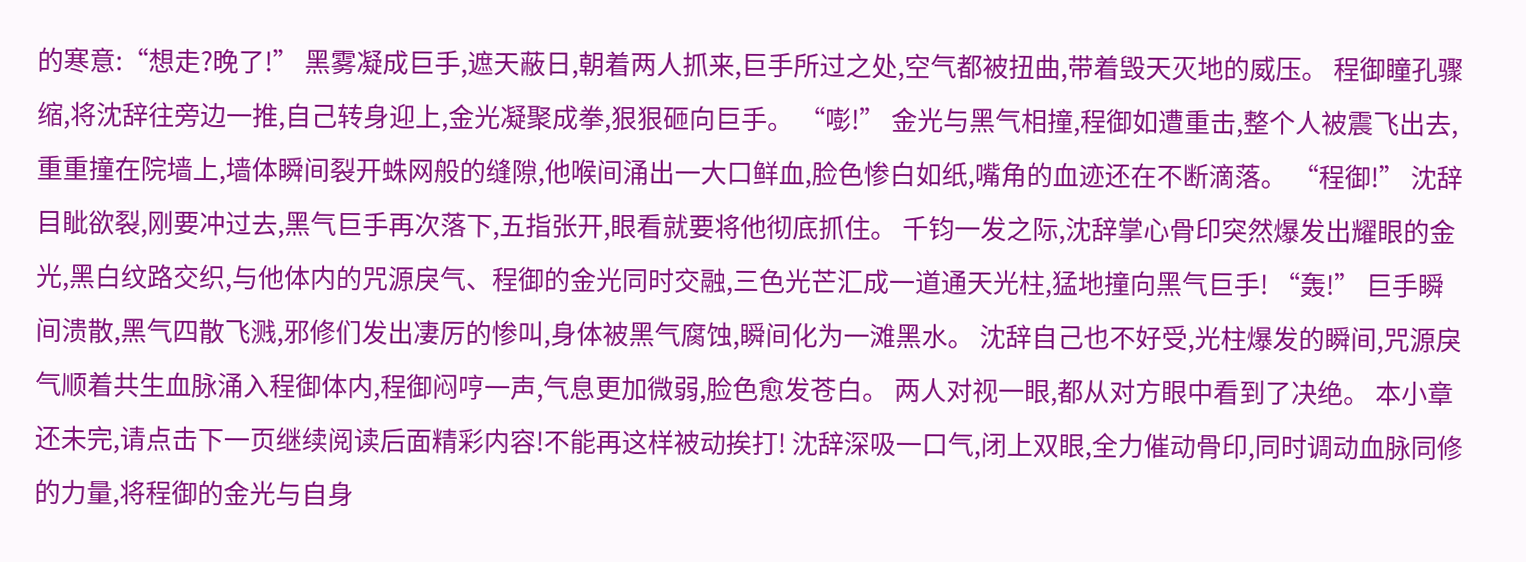的寒意:“想走?晚了!” 黑雾凝成巨手,遮天蔽日,朝着两人抓来,巨手所过之处,空气都被扭曲,带着毁天灭地的威压。 程御瞳孔骤缩,将沈辞往旁边一推,自己转身迎上,金光凝聚成拳,狠狠砸向巨手。 “嘭!” 金光与黑气相撞,程御如遭重击,整个人被震飞出去,重重撞在院墙上,墙体瞬间裂开蛛网般的缝隙,他喉间涌出一大口鲜血,脸色惨白如纸,嘴角的血迹还在不断滴落。 “程御!” 沈辞目眦欲裂,刚要冲过去,黑气巨手再次落下,五指张开,眼看就要将他彻底抓住。 千钧一发之际,沈辞掌心骨印突然爆发出耀眼的金光,黑白纹路交织,与他体内的咒源戾气、程御的金光同时交融,三色光芒汇成一道通天光柱,猛地撞向黑气巨手! “轰!” 巨手瞬间溃散,黑气四散飞溅,邪修们发出凄厉的惨叫,身体被黑气腐蚀,瞬间化为一滩黑水。 沈辞自己也不好受,光柱爆发的瞬间,咒源戾气顺着共生血脉涌入程御体内,程御闷哼一声,气息更加微弱,脸色愈发苍白。 两人对视一眼,都从对方眼中看到了决绝。 本小章还未完,请点击下一页继续阅读后面精彩内容!不能再这样被动挨打! 沈辞深吸一口气,闭上双眼,全力催动骨印,同时调动血脉同修的力量,将程御的金光与自身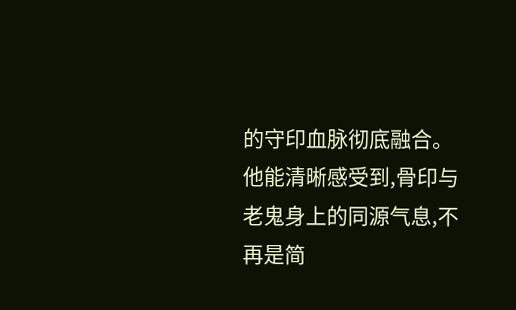的守印血脉彻底融合。 他能清晰感受到,骨印与老鬼身上的同源气息,不再是简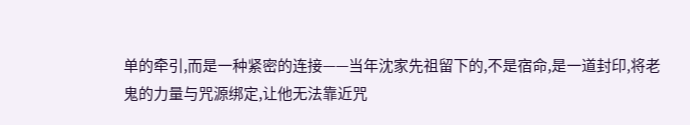单的牵引,而是一种紧密的连接——当年沈家先祖留下的,不是宿命,是一道封印,将老鬼的力量与咒源绑定,让他无法靠近咒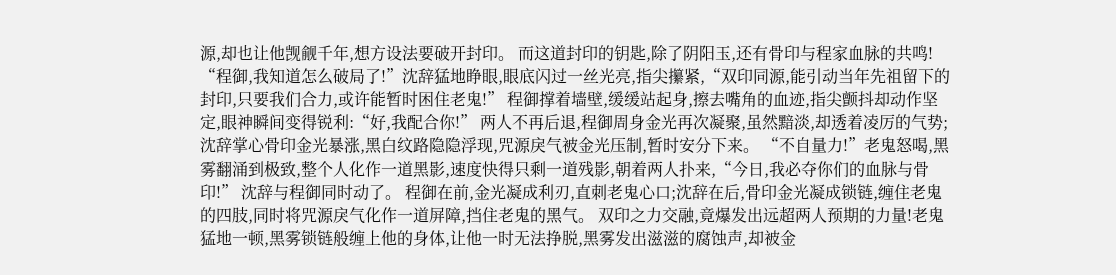源,却也让他觊觎千年,想方设法要破开封印。 而这道封印的钥匙,除了阴阳玉,还有骨印与程家血脉的共鸣! “程御,我知道怎么破局了!”沈辞猛地睁眼,眼底闪过一丝光亮,指尖攥紧,“双印同源,能引动当年先祖留下的封印,只要我们合力,或许能暂时困住老鬼!” 程御撑着墙壁,缓缓站起身,擦去嘴角的血迹,指尖颤抖却动作坚定,眼神瞬间变得锐利:“好,我配合你!” 两人不再后退,程御周身金光再次凝聚,虽然黯淡,却透着凌厉的气势;沈辞掌心骨印金光暴涨,黑白纹路隐隐浮现,咒源戾气被金光压制,暂时安分下来。 “不自量力!”老鬼怒喝,黑雾翻涌到极致,整个人化作一道黑影,速度快得只剩一道残影,朝着两人扑来,“今日,我必夺你们的血脉与骨印!” 沈辞与程御同时动了。 程御在前,金光凝成利刃,直刺老鬼心口;沈辞在后,骨印金光凝成锁链,缠住老鬼的四肢,同时将咒源戾气化作一道屏障,挡住老鬼的黑气。 双印之力交融,竟爆发出远超两人预期的力量!老鬼猛地一顿,黑雾锁链般缠上他的身体,让他一时无法挣脱,黑雾发出滋滋的腐蚀声,却被金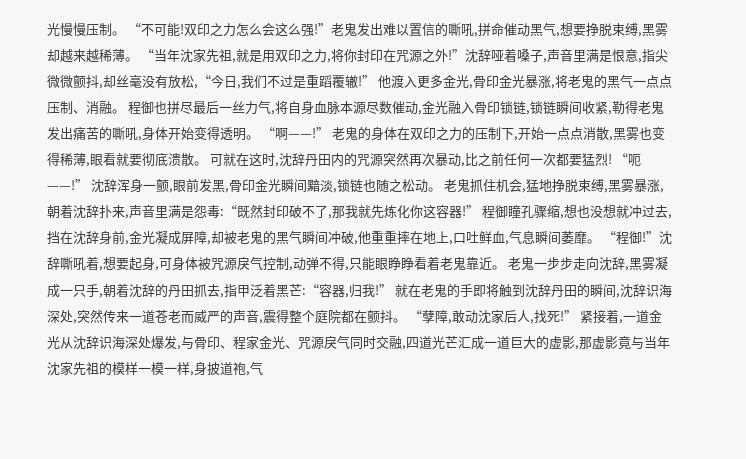光慢慢压制。 “不可能!双印之力怎么会这么强!”老鬼发出难以置信的嘶吼,拼命催动黑气,想要挣脱束缚,黑雾却越来越稀薄。 “当年沈家先祖,就是用双印之力,将你封印在咒源之外!”沈辞哑着嗓子,声音里满是恨意,指尖微微颤抖,却丝毫没有放松,“今日,我们不过是重蹈覆辙!” 他渡入更多金光,骨印金光暴涨,将老鬼的黑气一点点压制、消融。 程御也拼尽最后一丝力气,将自身血脉本源尽数催动,金光融入骨印锁链,锁链瞬间收紧,勒得老鬼发出痛苦的嘶吼,身体开始变得透明。 “啊——!” 老鬼的身体在双印之力的压制下,开始一点点消散,黑雾也变得稀薄,眼看就要彻底溃散。 可就在这时,沈辞丹田内的咒源突然再次暴动,比之前任何一次都要猛烈! “呃——!” 沈辞浑身一颤,眼前发黑,骨印金光瞬间黯淡,锁链也随之松动。 老鬼抓住机会,猛地挣脱束缚,黑雾暴涨,朝着沈辞扑来,声音里满是怨毒:“既然封印破不了,那我就先炼化你这容器!” 程御瞳孔骤缩,想也没想就冲过去,挡在沈辞身前,金光凝成屏障,却被老鬼的黑气瞬间冲破,他重重摔在地上,口吐鲜血,气息瞬间萎靡。 “程御!”沈辞嘶吼着,想要起身,可身体被咒源戾气控制,动弹不得,只能眼睁睁看着老鬼靠近。 老鬼一步步走向沈辞,黑雾凝成一只手,朝着沈辞的丹田抓去,指甲泛着黑芒:“容器,归我!” 就在老鬼的手即将触到沈辞丹田的瞬间,沈辞识海深处,突然传来一道苍老而威严的声音,震得整个庭院都在颤抖。 “孽障,敢动沈家后人,找死!” 紧接着,一道金光从沈辞识海深处爆发,与骨印、程家金光、咒源戾气同时交融,四道光芒汇成一道巨大的虚影,那虚影竟与当年沈家先祖的模样一模一样,身披道袍,气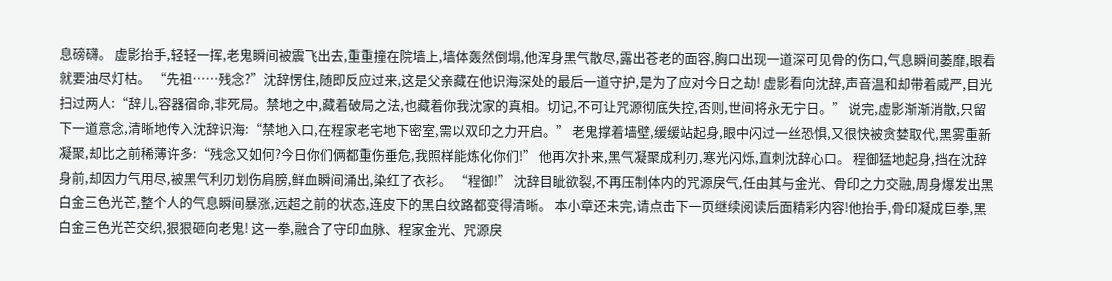息磅礴。 虚影抬手,轻轻一挥,老鬼瞬间被震飞出去,重重撞在院墙上,墙体轰然倒塌,他浑身黑气散尽,露出苍老的面容,胸口出现一道深可见骨的伤口,气息瞬间萎靡,眼看就要油尽灯枯。 “先祖……残念?”沈辞愣住,随即反应过来,这是父亲藏在他识海深处的最后一道守护,是为了应对今日之劫! 虚影看向沈辞,声音温和却带着威严,目光扫过两人:“辞儿,容器宿命,非死局。禁地之中,藏着破局之法,也藏着你我沈家的真相。切记,不可让咒源彻底失控,否则,世间将永无宁日。” 说完,虚影渐渐消散,只留下一道意念,清晰地传入沈辞识海:“禁地入口,在程家老宅地下密室,需以双印之力开启。” 老鬼撑着墙壁,缓缓站起身,眼中闪过一丝恐惧,又很快被贪婪取代,黑雾重新凝聚,却比之前稀薄许多:“残念又如何?今日你们俩都重伤垂危,我照样能炼化你们!” 他再次扑来,黑气凝聚成利刃,寒光闪烁,直刺沈辞心口。 程御猛地起身,挡在沈辞身前,却因力气用尽,被黑气利刃划伤肩膀,鲜血瞬间涌出,染红了衣衫。 “程御!” 沈辞目眦欲裂,不再压制体内的咒源戾气,任由其与金光、骨印之力交融,周身爆发出黑白金三色光芒,整个人的气息瞬间暴涨,远超之前的状态,连皮下的黑白纹路都变得清晰。 本小章还未完,请点击下一页继续阅读后面精彩内容!他抬手,骨印凝成巨拳,黑白金三色光芒交织,狠狠砸向老鬼! 这一拳,融合了守印血脉、程家金光、咒源戾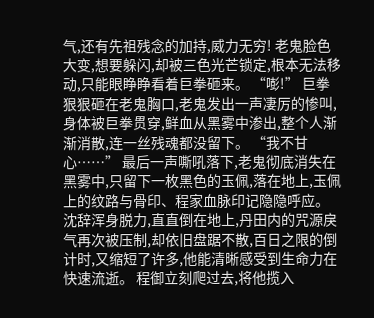气,还有先祖残念的加持,威力无穷! 老鬼脸色大变,想要躲闪,却被三色光芒锁定,根本无法移动,只能眼睁睁看着巨拳砸来。 “嘭!” 巨拳狠狠砸在老鬼胸口,老鬼发出一声凄厉的惨叫,身体被巨拳贯穿,鲜血从黑雾中渗出,整个人渐渐消散,连一丝残魂都没留下。 “我不甘心……” 最后一声嘶吼落下,老鬼彻底消失在黑雾中,只留下一枚黑色的玉佩,落在地上,玉佩上的纹路与骨印、程家血脉印记隐隐呼应。 沈辞浑身脱力,直直倒在地上,丹田内的咒源戾气再次被压制,却依旧盘踞不散,百日之限的倒计时,又缩短了许多,他能清晰感受到生命力在快速流逝。 程御立刻爬过去,将他揽入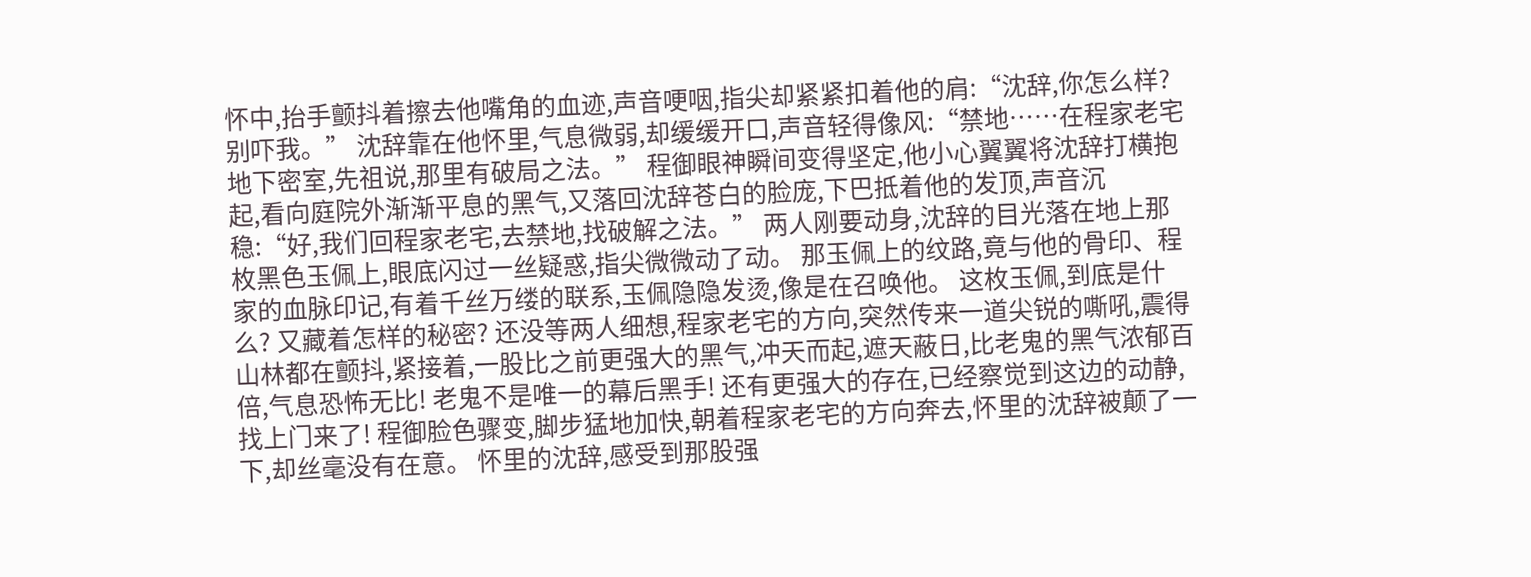怀中,抬手颤抖着擦去他嘴角的血迹,声音哽咽,指尖却紧紧扣着他的肩:“沈辞,你怎么样?别吓我。” 沈辞靠在他怀里,气息微弱,却缓缓开口,声音轻得像风:“禁地……在程家老宅地下密室,先祖说,那里有破局之法。” 程御眼神瞬间变得坚定,他小心翼翼将沈辞打横抱起,看向庭院外渐渐平息的黑气,又落回沈辞苍白的脸庞,下巴抵着他的发顶,声音沉稳:“好,我们回程家老宅,去禁地,找破解之法。” 两人刚要动身,沈辞的目光落在地上那枚黑色玉佩上,眼底闪过一丝疑惑,指尖微微动了动。 那玉佩上的纹路,竟与他的骨印、程家的血脉印记,有着千丝万缕的联系,玉佩隐隐发烫,像是在召唤他。 这枚玉佩,到底是什么? 又藏着怎样的秘密? 还没等两人细想,程家老宅的方向,突然传来一道尖锐的嘶吼,震得山林都在颤抖,紧接着,一股比之前更强大的黑气,冲天而起,遮天蔽日,比老鬼的黑气浓郁百倍,气息恐怖无比! 老鬼不是唯一的幕后黑手! 还有更强大的存在,已经察觉到这边的动静,找上门来了! 程御脸色骤变,脚步猛地加快,朝着程家老宅的方向奔去,怀里的沈辞被颠了一下,却丝毫没有在意。 怀里的沈辞,感受到那股强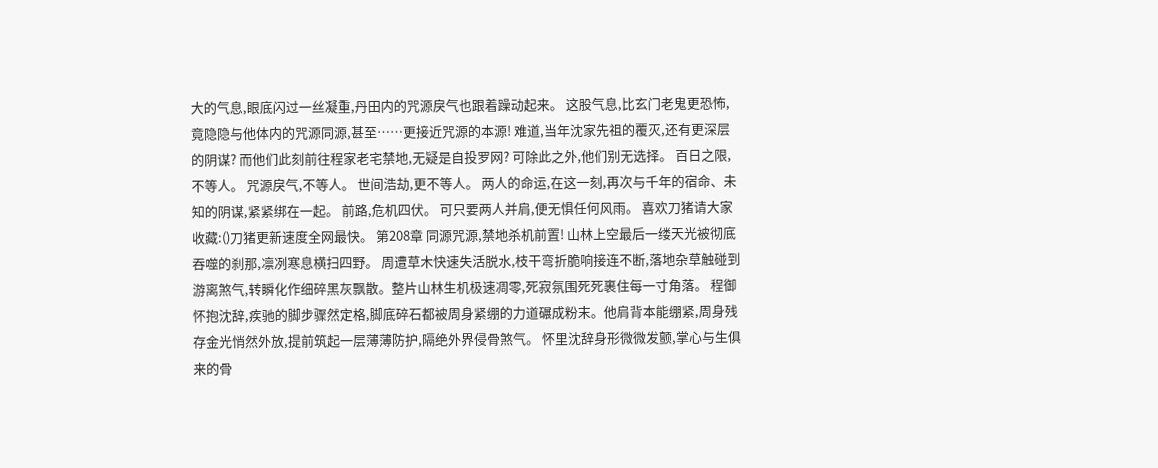大的气息,眼底闪过一丝凝重,丹田内的咒源戾气也跟着躁动起来。 这股气息,比玄门老鬼更恐怖,竟隐隐与他体内的咒源同源,甚至……更接近咒源的本源! 难道,当年沈家先祖的覆灭,还有更深层的阴谋? 而他们此刻前往程家老宅禁地,无疑是自投罗网? 可除此之外,他们别无选择。 百日之限,不等人。 咒源戾气,不等人。 世间浩劫,更不等人。 两人的命运,在这一刻,再次与千年的宿命、未知的阴谋,紧紧绑在一起。 前路,危机四伏。 可只要两人并肩,便无惧任何风雨。 喜欢刀猪请大家收藏:()刀猪更新速度全网最快。 第208章 同源咒源,禁地杀机前置! 山林上空最后一缕天光被彻底吞噬的刹那,凛冽寒息横扫四野。 周遭草木快速失活脱水,枝干弯折脆响接连不断,落地杂草触碰到游离煞气,转瞬化作细碎黑灰飘散。整片山林生机极速凋零,死寂氛围死死裹住每一寸角落。 程御怀抱沈辞,疾驰的脚步骤然定格,脚底碎石都被周身紧绷的力道碾成粉末。他肩背本能绷紧,周身残存金光悄然外放,提前筑起一层薄薄防护,隔绝外界侵骨煞气。 怀里沈辞身形微微发颤,掌心与生俱来的骨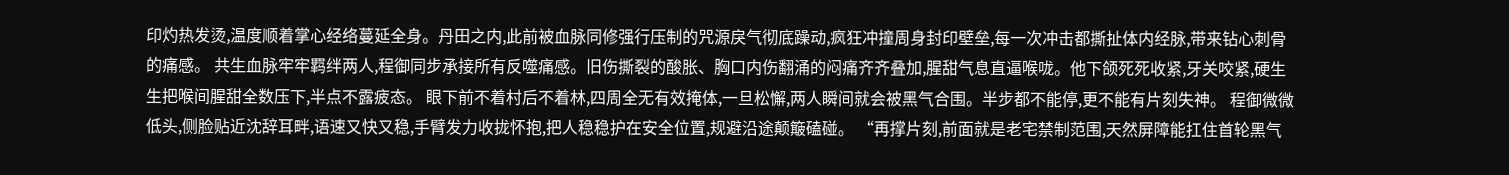印灼热发烫,温度顺着掌心经络蔓延全身。丹田之内,此前被血脉同修强行压制的咒源戾气彻底躁动,疯狂冲撞周身封印壁垒,每一次冲击都撕扯体内经脉,带来钻心刺骨的痛感。 共生血脉牢牢羁绊两人,程御同步承接所有反噬痛感。旧伤撕裂的酸胀、胸口内伤翻涌的闷痛齐齐叠加,腥甜气息直逼喉咙。他下颌死死收紧,牙关咬紧,硬生生把喉间腥甜全数压下,半点不露疲态。 眼下前不着村后不着林,四周全无有效掩体,一旦松懈,两人瞬间就会被黑气合围。半步都不能停,更不能有片刻失神。 程御微微低头,侧脸贴近沈辞耳畔,语速又快又稳,手臂发力收拢怀抱,把人稳稳护在安全位置,规避沿途颠簸磕碰。 “再撑片刻,前面就是老宅禁制范围,天然屏障能扛住首轮黑气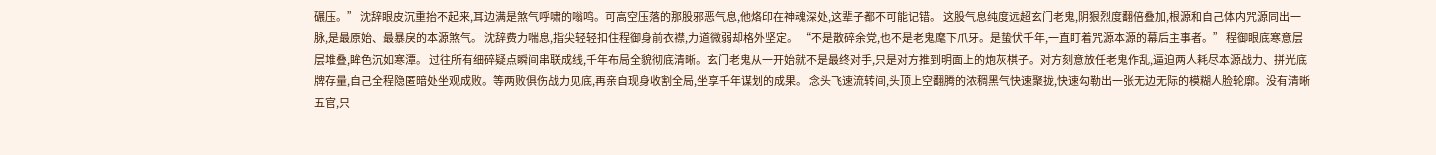碾压。” 沈辞眼皮沉重抬不起来,耳边满是煞气呼啸的嗡鸣。可高空压落的那股邪恶气息,他烙印在神魂深处,这辈子都不可能记错。 这股气息纯度远超玄门老鬼,阴狠烈度翻倍叠加,根源和自己体内咒源同出一脉,是最原始、最暴戾的本源煞气。 沈辞费力喘息,指尖轻轻扣住程御身前衣襟,力道微弱却格外坚定。 “不是散碎余党,也不是老鬼麾下爪牙。是蛰伏千年,一直盯着咒源本源的幕后主事者。” 程御眼底寒意层层堆叠,眸色沉如寒潭。 过往所有细碎疑点瞬间串联成线,千年布局全貌彻底清晰。玄门老鬼从一开始就不是最终对手,只是对方推到明面上的炮灰棋子。对方刻意放任老鬼作乱,逼迫两人耗尽本源战力、拼光底牌存量,自己全程隐匿暗处坐观成败。等两败俱伤战力见底,再亲自现身收割全局,坐享千年谋划的成果。 念头飞速流转间,头顶上空翻腾的浓稠黑气快速聚拢,快速勾勒出一张无边无际的模糊人脸轮廓。没有清晰五官,只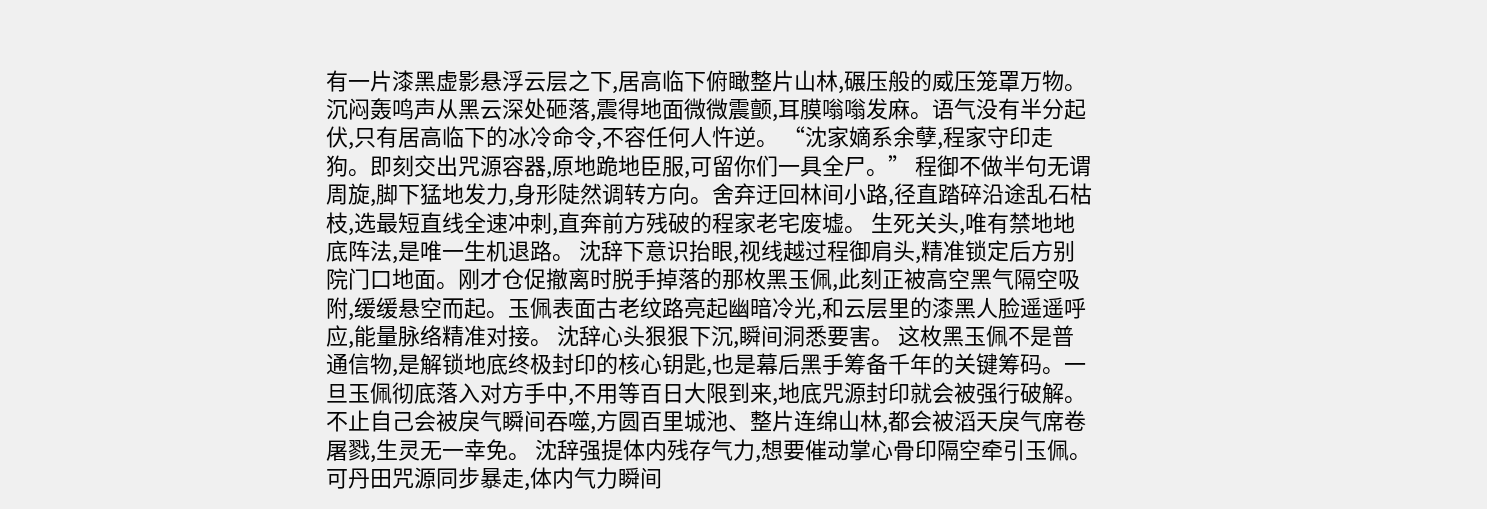有一片漆黑虚影悬浮云层之下,居高临下俯瞰整片山林,碾压般的威压笼罩万物。 沉闷轰鸣声从黑云深处砸落,震得地面微微震颤,耳膜嗡嗡发麻。语气没有半分起伏,只有居高临下的冰冷命令,不容任何人忤逆。 “沈家嫡系余孽,程家守印走狗。即刻交出咒源容器,原地跪地臣服,可留你们一具全尸。” 程御不做半句无谓周旋,脚下猛地发力,身形陡然调转方向。舍弃迂回林间小路,径直踏碎沿途乱石枯枝,选最短直线全速冲刺,直奔前方残破的程家老宅废墟。 生死关头,唯有禁地地底阵法,是唯一生机退路。 沈辞下意识抬眼,视线越过程御肩头,精准锁定后方别院门口地面。刚才仓促撤离时脱手掉落的那枚黑玉佩,此刻正被高空黑气隔空吸附,缓缓悬空而起。玉佩表面古老纹路亮起幽暗冷光,和云层里的漆黑人脸遥遥呼应,能量脉络精准对接。 沈辞心头狠狠下沉,瞬间洞悉要害。 这枚黑玉佩不是普通信物,是解锁地底终极封印的核心钥匙,也是幕后黑手筹备千年的关键筹码。一旦玉佩彻底落入对方手中,不用等百日大限到来,地底咒源封印就会被强行破解。不止自己会被戾气瞬间吞噬,方圆百里城池、整片连绵山林,都会被滔天戾气席卷屠戮,生灵无一幸免。 沈辞强提体内残存气力,想要催动掌心骨印隔空牵引玉佩。可丹田咒源同步暴走,体内气力瞬间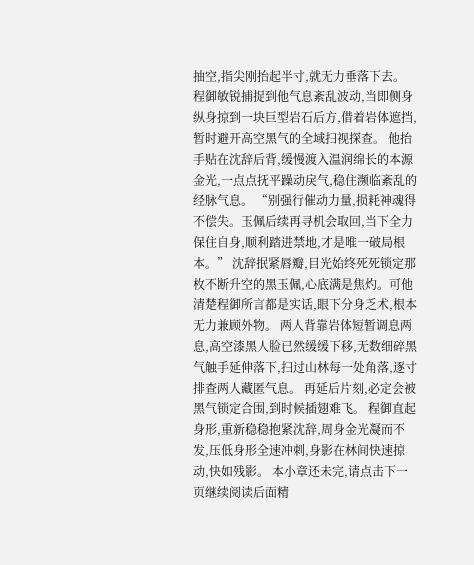抽空,指尖刚抬起半寸,就无力垂落下去。 程御敏锐捕捉到他气息紊乱波动,当即侧身纵身掠到一块巨型岩石后方,借着岩体遮挡,暂时避开高空黑气的全域扫视探查。 他抬手贴在沈辞后背,缓慢渡入温润绵长的本源金光,一点点抚平躁动戾气,稳住濒临紊乱的经脉气息。 “别强行催动力量,损耗神魂得不偿失。玉佩后续再寻机会取回,当下全力保住自身,顺利踏进禁地,才是唯一破局根本。” 沈辞抿紧唇瓣,目光始终死死锁定那枚不断升空的黑玉佩,心底满是焦灼。可他清楚程御所言都是实话,眼下分身乏术,根本无力兼顾外物。 两人背靠岩体短暂调息两息,高空漆黑人脸已然缓缓下移,无数细碎黑气触手延伸落下,扫过山林每一处角落,逐寸排查两人藏匿气息。 再延后片刻,必定会被黑气锁定合围,到时候插翅难飞。 程御直起身形,重新稳稳抱紧沈辞,周身金光凝而不发,压低身形全速冲刺,身影在林间快速掠动,快如残影。 本小章还未完,请点击下一页继续阅读后面精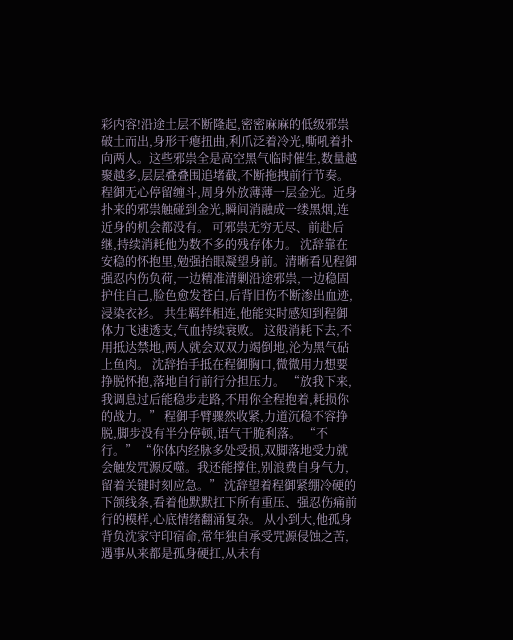彩内容!沿途土层不断隆起,密密麻麻的低级邪祟破土而出,身形干瘪扭曲,利爪泛着冷光,嘶吼着扑向两人。这些邪祟全是高空黑气临时催生,数量越聚越多,层层叠叠围追堵截,不断拖拽前行节奏。 程御无心停留缠斗,周身外放薄薄一层金光。近身扑来的邪祟触碰到金光,瞬间消融成一缕黑烟,连近身的机会都没有。 可邪祟无穷无尽、前赴后继,持续消耗他为数不多的残存体力。 沈辞靠在安稳的怀抱里,勉强抬眼凝望身前。清晰看见程御强忍内伤负荷,一边精准清剿沿途邪祟,一边稳固护住自己,脸色愈发苍白,后背旧伤不断渗出血迹,浸染衣衫。 共生羁绊相连,他能实时感知到程御体力飞速透支,气血持续衰败。 这般消耗下去,不用抵达禁地,两人就会双双力竭倒地,沦为黑气砧上鱼肉。 沈辞抬手抵在程御胸口,微微用力想要挣脱怀抱,落地自行前行分担压力。 “放我下来,我调息过后能稳步走路,不用你全程抱着,耗损你的战力。” 程御手臂骤然收紧,力道沉稳不容挣脱,脚步没有半分停顿,语气干脆利落。 “不行。” “你体内经脉多处受损,双脚落地受力就会触发咒源反噬。我还能撑住,别浪费自身气力,留着关键时刻应急。” 沈辞望着程御紧绷冷硬的下颌线条,看着他默默扛下所有重压、强忍伤痛前行的模样,心底情绪翻涌复杂。 从小到大,他孤身背负沈家守印宿命,常年独自承受咒源侵蚀之苦,遇事从来都是孤身硬扛,从未有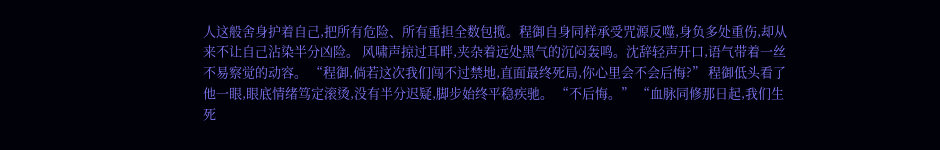人这般舍身护着自己,把所有危险、所有重担全数包揽。程御自身同样承受咒源反噬,身负多处重伤,却从来不让自己沾染半分凶险。 风啸声掠过耳畔,夹杂着远处黑气的沉闷轰鸣。沈辞轻声开口,语气带着一丝不易察觉的动容。 “程御,倘若这次我们闯不过禁地,直面最终死局,你心里会不会后悔?” 程御低头看了他一眼,眼底情绪笃定滚烫,没有半分迟疑,脚步始终平稳疾驰。 “不后悔。” “血脉同修那日起,我们生死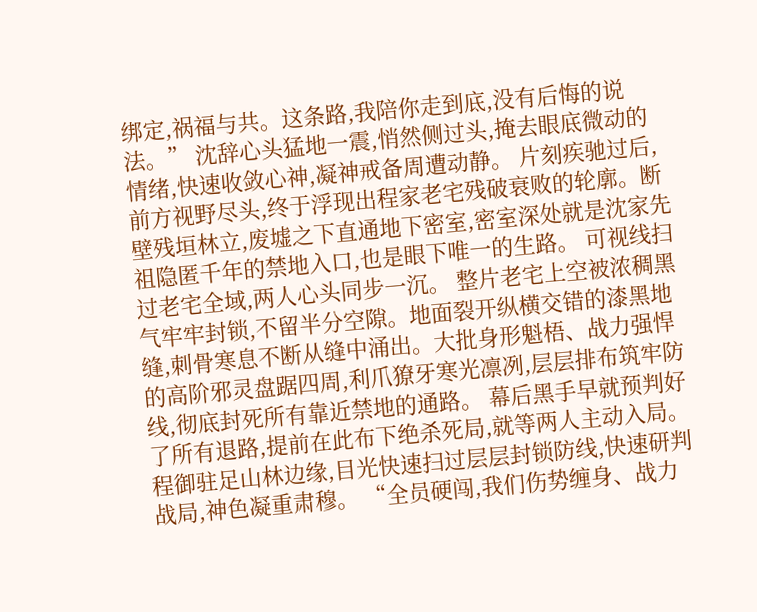绑定,祸福与共。这条路,我陪你走到底,没有后悔的说法。” 沈辞心头猛地一震,悄然侧过头,掩去眼底微动的情绪,快速收敛心神,凝神戒备周遭动静。 片刻疾驰过后,前方视野尽头,终于浮现出程家老宅残破衰败的轮廓。断壁残垣林立,废墟之下直通地下密室,密室深处就是沈家先祖隐匿千年的禁地入口,也是眼下唯一的生路。 可视线扫过老宅全域,两人心头同步一沉。 整片老宅上空被浓稠黑气牢牢封锁,不留半分空隙。地面裂开纵横交错的漆黑地缝,刺骨寒息不断从缝中涌出。大批身形魁梧、战力强悍的高阶邪灵盘踞四周,利爪獠牙寒光凛冽,层层排布筑牢防线,彻底封死所有靠近禁地的通路。 幕后黑手早就预判好了所有退路,提前在此布下绝杀死局,就等两人主动入局。 程御驻足山林边缘,目光快速扫过层层封锁防线,快速研判战局,神色凝重肃穆。 “全员硬闯,我们伤势缠身、战力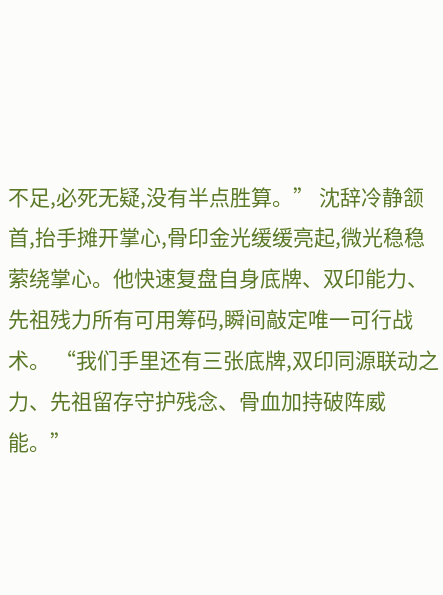不足,必死无疑,没有半点胜算。” 沈辞冷静颔首,抬手摊开掌心,骨印金光缓缓亮起,微光稳稳萦绕掌心。他快速复盘自身底牌、双印能力、先祖残力所有可用筹码,瞬间敲定唯一可行战术。 “我们手里还有三张底牌,双印同源联动之力、先祖留存守护残念、骨血加持破阵威能。”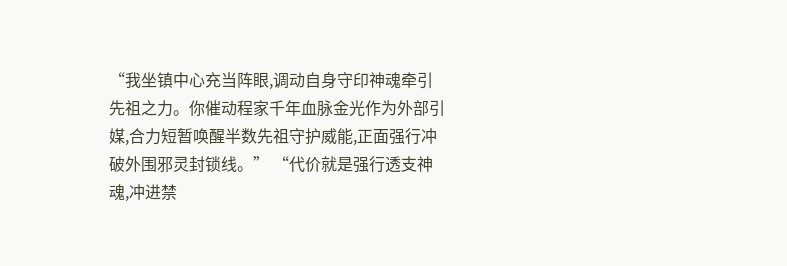“我坐镇中心充当阵眼,调动自身守印神魂牵引先祖之力。你催动程家千年血脉金光作为外部引媒,合力短暂唤醒半数先祖守护威能,正面强行冲破外围邪灵封锁线。” “代价就是强行透支神魂,冲进禁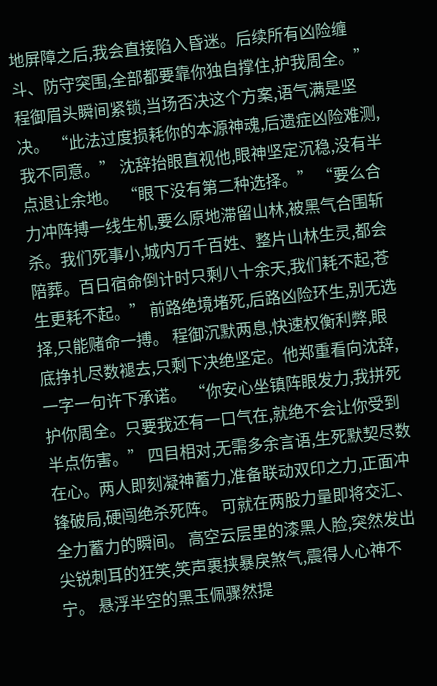地屏障之后,我会直接陷入昏迷。后续所有凶险缠斗、防守突围,全部都要靠你独自撑住,护我周全。” 程御眉头瞬间紧锁,当场否决这个方案,语气满是坚决。 “此法过度损耗你的本源神魂,后遗症凶险难测,我不同意。” 沈辞抬眼直视他,眼神坚定沉稳,没有半点退让余地。 “眼下没有第二种选择。” “要么合力冲阵搏一线生机,要么原地滞留山林,被黑气合围斩杀。我们死事小,城内万千百姓、整片山林生灵,都会陪葬。百日宿命倒计时只剩八十余天,我们耗不起,苍生更耗不起。” 前路绝境堵死,后路凶险环生,别无选择,只能赌命一搏。 程御沉默两息,快速权衡利弊,眼底挣扎尽数褪去,只剩下决绝坚定。他郑重看向沈辞,一字一句许下承诺。 “你安心坐镇阵眼发力,我拼死护你周全。只要我还有一口气在,就绝不会让你受到半点伤害。” 四目相对,无需多余言语,生死默契尽数在心。两人即刻凝神蓄力,准备联动双印之力,正面冲锋破局,硬闯绝杀死阵。 可就在两股力量即将交汇、全力蓄力的瞬间。 高空云层里的漆黑人脸,突然发出尖锐刺耳的狂笑,笑声裹挟暴戾煞气,震得人心神不宁。 悬浮半空的黑玉佩骤然提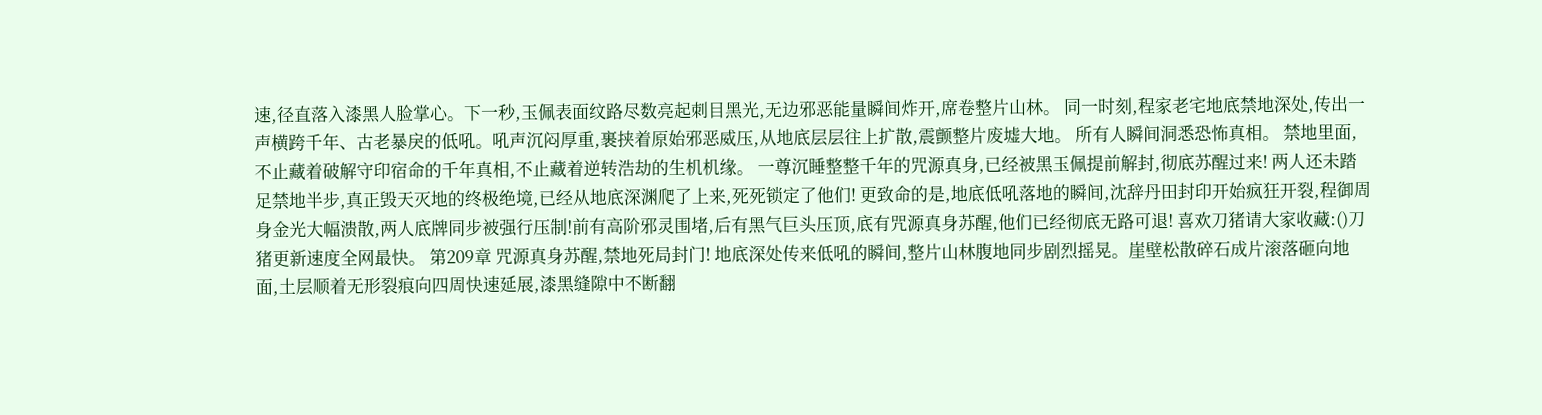速,径直落入漆黑人脸掌心。下一秒,玉佩表面纹路尽数亮起刺目黑光,无边邪恶能量瞬间炸开,席卷整片山林。 同一时刻,程家老宅地底禁地深处,传出一声横跨千年、古老暴戾的低吼。吼声沉闷厚重,裹挟着原始邪恶威压,从地底层层往上扩散,震颤整片废墟大地。 所有人瞬间洞悉恐怖真相。 禁地里面,不止藏着破解守印宿命的千年真相,不止藏着逆转浩劫的生机机缘。 一尊沉睡整整千年的咒源真身,已经被黑玉佩提前解封,彻底苏醒过来! 两人还未踏足禁地半步,真正毁天灭地的终极绝境,已经从地底深渊爬了上来,死死锁定了他们! 更致命的是,地底低吼落地的瞬间,沈辞丹田封印开始疯狂开裂,程御周身金光大幅溃散,两人底牌同步被强行压制!前有高阶邪灵围堵,后有黑气巨头压顶,底有咒源真身苏醒,他们已经彻底无路可退! 喜欢刀猪请大家收藏:()刀猪更新速度全网最快。 第209章 咒源真身苏醒,禁地死局封门! 地底深处传来低吼的瞬间,整片山林腹地同步剧烈摇晃。崖壁松散碎石成片滚落砸向地面,土层顺着无形裂痕向四周快速延展,漆黑缝隙中不断翻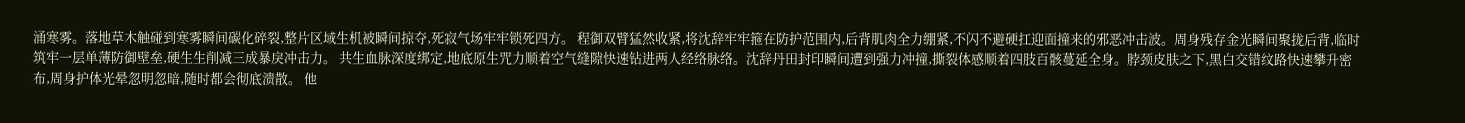涌寒雾。落地草木触碰到寒雾瞬间碳化碎裂,整片区域生机被瞬间掠夺,死寂气场牢牢锁死四方。 程御双臂猛然收紧,将沈辞牢牢箍在防护范围内,后背肌肉全力绷紧,不闪不避硬扛迎面撞来的邪恶冲击波。周身残存金光瞬间聚拢后背,临时筑牢一层单薄防御壁垒,硬生生削减三成暴戾冲击力。 共生血脉深度绑定,地底原生咒力顺着空气缝隙快速钻进两人经络脉络。沈辞丹田封印瞬间遭到强力冲撞,撕裂体感顺着四肢百骸蔓延全身。脖颈皮肤之下,黑白交错纹路快速攀升密布,周身护体光晕忽明忽暗,随时都会彻底溃散。 他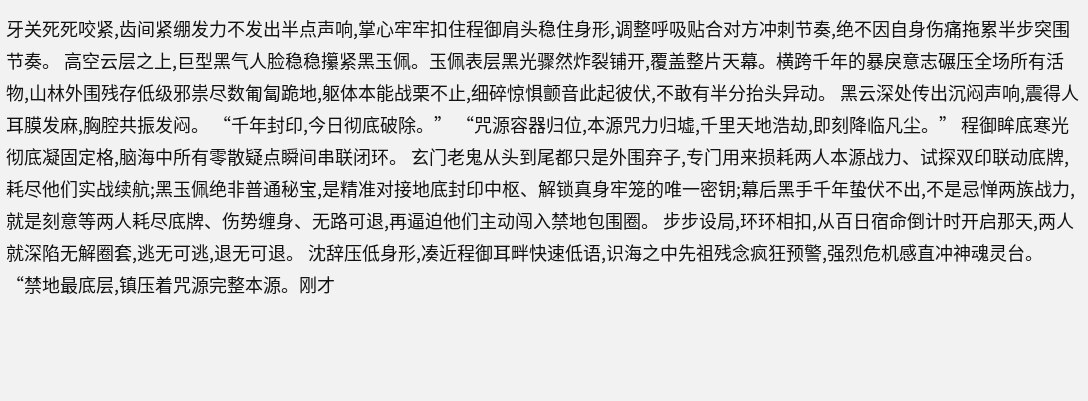牙关死死咬紧,齿间紧绷发力不发出半点声响,掌心牢牢扣住程御肩头稳住身形,调整呼吸贴合对方冲刺节奏,绝不因自身伤痛拖累半步突围节奏。 高空云层之上,巨型黑气人脸稳稳攥紧黑玉佩。玉佩表层黑光骤然炸裂铺开,覆盖整片天幕。横跨千年的暴戾意志碾压全场所有活物,山林外围残存低级邪祟尽数匍匐跪地,躯体本能战栗不止,细碎惊惧颤音此起彼伏,不敢有半分抬头异动。 黑云深处传出沉闷声响,震得人耳膜发麻,胸腔共振发闷。 “千年封印,今日彻底破除。” “咒源容器归位,本源咒力归墟,千里天地浩劫,即刻降临凡尘。” 程御眸底寒光彻底凝固定格,脑海中所有零散疑点瞬间串联闭环。 玄门老鬼从头到尾都只是外围弃子,专门用来损耗两人本源战力、试探双印联动底牌,耗尽他们实战续航;黑玉佩绝非普通秘宝,是精准对接地底封印中枢、解锁真身牢笼的唯一密钥;幕后黑手千年蛰伏不出,不是忌惮两族战力,就是刻意等两人耗尽底牌、伤势缠身、无路可退,再逼迫他们主动闯入禁地包围圈。 步步设局,环环相扣,从百日宿命倒计时开启那天,两人就深陷无解圈套,逃无可逃,退无可退。 沈辞压低身形,凑近程御耳畔快速低语,识海之中先祖残念疯狂预警,强烈危机感直冲神魂灵台。 “禁地最底层,镇压着咒源完整本源。刚才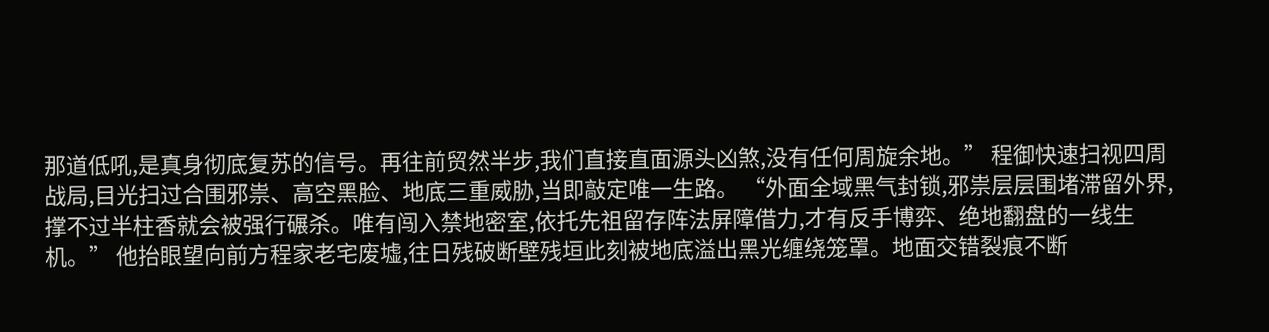那道低吼,是真身彻底复苏的信号。再往前贸然半步,我们直接直面源头凶煞,没有任何周旋余地。” 程御快速扫视四周战局,目光扫过合围邪祟、高空黑脸、地底三重威胁,当即敲定唯一生路。 “外面全域黑气封锁,邪祟层层围堵滞留外界,撑不过半柱香就会被强行碾杀。唯有闯入禁地密室,依托先祖留存阵法屏障借力,才有反手博弈、绝地翻盘的一线生机。” 他抬眼望向前方程家老宅废墟,往日残破断壁残垣此刻被地底溢出黑光缠绕笼罩。地面交错裂痕不断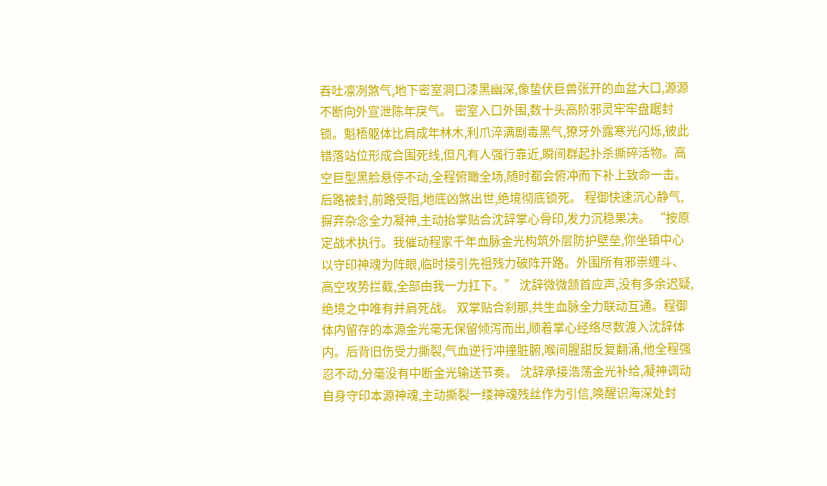吞吐凛冽煞气,地下密室洞口漆黑幽深,像蛰伏巨兽张开的血盆大口,源源不断向外宣泄陈年戾气。 密室入口外围,数十头高阶邪灵牢牢盘踞封锁。魁梧躯体比肩成年林木,利爪淬满剧毒黑气,獠牙外露寒光闪烁,彼此错落站位形成合围死线,但凡有人强行靠近,瞬间群起扑杀撕碎活物。高空巨型黑脸悬停不动,全程俯瞰全场,随时都会俯冲而下补上致命一击。 后路被封,前路受阻,地底凶煞出世,绝境彻底锁死。 程御快速沉心静气,摒弃杂念全力凝神,主动抬掌贴合沈辞掌心骨印,发力沉稳果决。 “按原定战术执行。我催动程家千年血脉金光构筑外层防护壁垒,你坐镇中心以守印神魂为阵眼,临时接引先祖残力破阵开路。外围所有邪祟缠斗、高空攻势拦截,全部由我一力扛下。” 沈辞微微颔首应声,没有多余迟疑,绝境之中唯有并肩死战。 双掌贴合刹那,共生血脉全力联动互通。程御体内留存的本源金光毫无保留倾泻而出,顺着掌心经络尽数渡入沈辞体内。后背旧伤受力撕裂,气血逆行冲撞脏腑,喉间腥甜反复翻涌,他全程强忍不动,分毫没有中断金光输送节奏。 沈辞承接浩荡金光补给,凝神调动自身守印本源神魂,主动撕裂一缕神魂残丝作为引信,唤醒识海深处封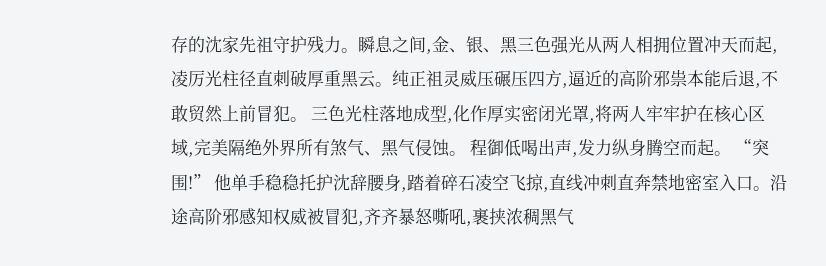存的沈家先祖守护残力。瞬息之间,金、银、黑三色强光从两人相拥位置冲天而起,凌厉光柱径直刺破厚重黑云。纯正祖灵威压碾压四方,逼近的高阶邪祟本能后退,不敢贸然上前冒犯。 三色光柱落地成型,化作厚实密闭光罩,将两人牢牢护在核心区域,完美隔绝外界所有煞气、黑气侵蚀。 程御低喝出声,发力纵身腾空而起。 “突围!” 他单手稳稳托护沈辞腰身,踏着碎石凌空飞掠,直线冲刺直奔禁地密室入口。沿途高阶邪感知权威被冒犯,齐齐暴怒嘶吼,裹挟浓稠黑气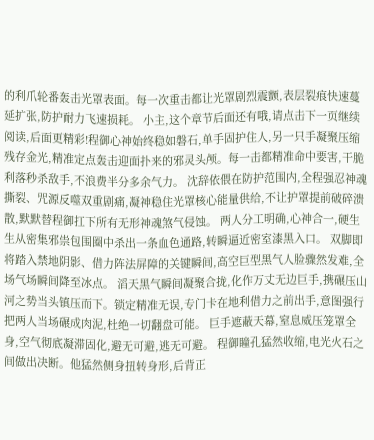的利爪轮番轰击光罩表面。每一次重击都让光罩剧烈震颤,表层裂痕快速蔓延扩张,防护耐力飞速损耗。 小主,这个章节后面还有哦,请点击下一页继续阅读,后面更精彩!程御心神始终稳如磐石,单手固护住人,另一只手凝聚压缩残存金光,精准定点轰击迎面扑来的邪灵头颅。每一击都精准命中要害,干脆利落秒杀敌手,不浪费半分多余气力。 沈辞依偎在防护范围内,全程强忍神魂撕裂、咒源反噬双重剧痛,凝神稳住光罩核心能量供给,不让护罩提前破碎溃散,默默替程御扛下所有无形神魂煞气侵蚀。 两人分工明确,心神合一,硬生生从密集邪祟包围圈中杀出一条血色通路,转瞬逼近密室漆黑入口。 双脚即将踏入禁地阴影、借力阵法屏障的关键瞬间,高空巨型黑气人脸骤然发难,全场气场瞬间降至冰点。 滔天黑气瞬间凝聚合拢,化作万丈无边巨手,携碾压山河之势当头镇压而下。锁定精准无误,专门卡在地利借力之前出手,意图强行把两人当场碾成肉泥,杜绝一切翻盘可能。 巨手遮蔽天幕,窒息威压笼罩全身,空气彻底凝滞固化,避无可避,逃无可避。 程御瞳孔猛然收缩,电光火石之间做出决断。他猛然侧身扭转身形,后背正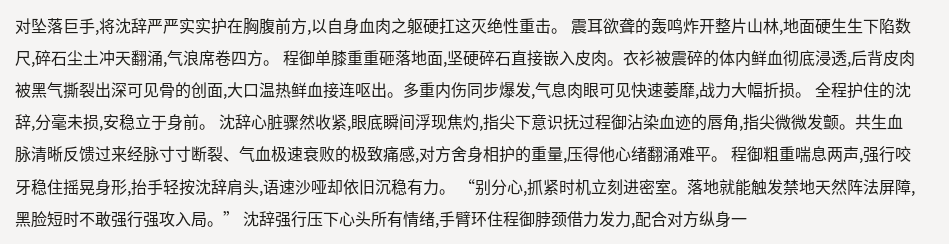对坠落巨手,将沈辞严严实实护在胸腹前方,以自身血肉之躯硬扛这灭绝性重击。 震耳欲聋的轰鸣炸开整片山林,地面硬生生下陷数尺,碎石尘土冲天翻涌,气浪席卷四方。 程御单膝重重砸落地面,坚硬碎石直接嵌入皮肉。衣衫被震碎的体内鲜血彻底浸透,后背皮肉被黑气撕裂出深可见骨的创面,大口温热鲜血接连呕出。多重内伤同步爆发,气息肉眼可见快速萎靡,战力大幅折损。 全程护住的沈辞,分毫未损,安稳立于身前。 沈辞心脏骤然收紧,眼底瞬间浮现焦灼,指尖下意识抚过程御沾染血迹的唇角,指尖微微发颤。共生血脉清晰反馈过来经脉寸寸断裂、气血极速衰败的极致痛感,对方舍身相护的重量,压得他心绪翻涌难平。 程御粗重喘息两声,强行咬牙稳住摇晃身形,抬手轻按沈辞肩头,语速沙哑却依旧沉稳有力。 “别分心,抓紧时机立刻进密室。落地就能触发禁地天然阵法屏障,黑脸短时不敢强行强攻入局。” 沈辞强行压下心头所有情绪,手臂环住程御脖颈借力发力,配合对方纵身一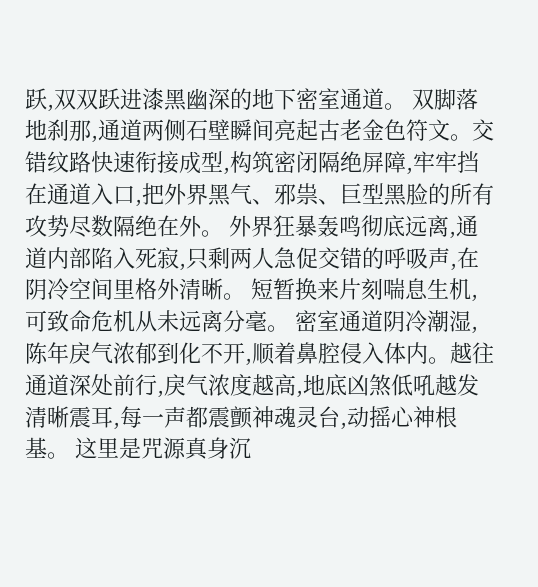跃,双双跃进漆黑幽深的地下密室通道。 双脚落地刹那,通道两侧石壁瞬间亮起古老金色符文。交错纹路快速衔接成型,构筑密闭隔绝屏障,牢牢挡在通道入口,把外界黑气、邪祟、巨型黑脸的所有攻势尽数隔绝在外。 外界狂暴轰鸣彻底远离,通道内部陷入死寂,只剩两人急促交错的呼吸声,在阴冷空间里格外清晰。 短暂换来片刻喘息生机,可致命危机从未远离分毫。 密室通道阴冷潮湿,陈年戾气浓郁到化不开,顺着鼻腔侵入体内。越往通道深处前行,戾气浓度越高,地底凶煞低吼越发清晰震耳,每一声都震颤神魂灵台,动摇心神根基。 这里是咒源真身沉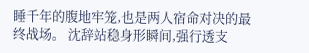睡千年的腹地牢笼,也是两人宿命对决的最终战场。 沈辞站稳身形瞬间,强行透支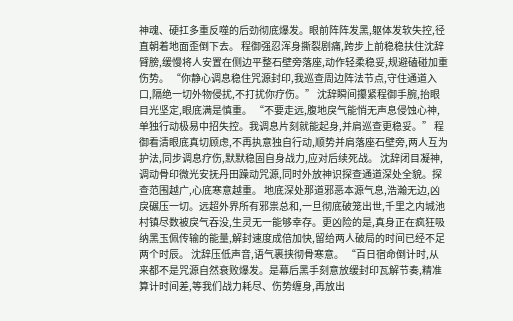神魂、硬扛多重反噬的后劲彻底爆发。眼前阵阵发黑,躯体发软失控,径直朝着地面歪倒下去。 程御强忍浑身撕裂剧痛,跨步上前稳稳扶住沈辞臂膀,缓慢将人安置在侧边平整石壁旁落座,动作轻柔稳妥,规避磕碰加重伤势。 “你静心调息稳住咒源封印,我巡查周边阵法节点,守住通道入口,隔绝一切外物侵扰,不打扰你疗伤。” 沈辞瞬间攥紧程御手腕,抬眼目光坚定,眼底满是慎重。 “不要走远,腹地戾气能悄无声息侵蚀心神,单独行动极易中招失控。我调息片刻就能起身,并肩巡查更稳妥。” 程御看清眼底真切顾虑,不再执意独自行动,顺势并肩落座石壁旁,两人互为护法,同步调息疗伤,默默稳固自身战力,应对后续死战。 沈辞闭目凝神,调动骨印微光安抚丹田躁动咒源,同时外放神识探查通道深处全貌。探查范围越广,心底寒意越重。 地底深处那道邪恶本源气息,浩瀚无边,凶戾碾压一切。远超外界所有邪祟总和,一旦彻底破笼出世,千里之内城池村镇尽数被戾气吞没,生灵无一能够幸存。更凶险的是,真身正在疯狂吸纳黑玉佩传输的能量,解封速度成倍加快,留给两人破局的时间已经不足两个时辰。 沈辞压低声音,语气裹挟彻骨寒意。 “百日宿命倒计时,从来都不是咒源自然衰败爆发。是幕后黑手刻意放缓封印瓦解节奏,精准算计时间差,等我们战力耗尽、伤势缠身,再放出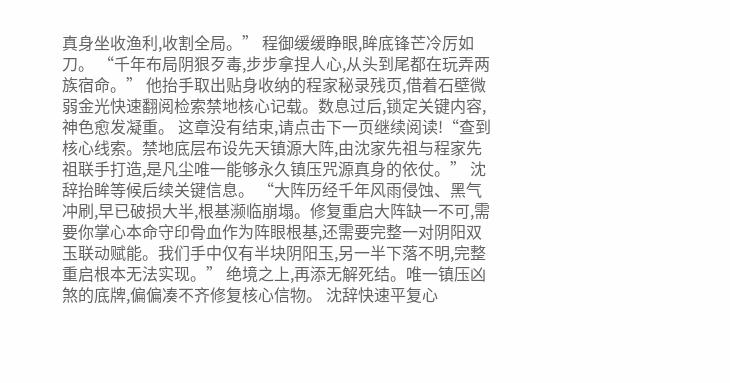真身坐收渔利,收割全局。” 程御缓缓睁眼,眸底锋芒冷厉如刀。 “千年布局阴狠歹毒,步步拿捏人心,从头到尾都在玩弄两族宿命。” 他抬手取出贴身收纳的程家秘录残页,借着石壁微弱金光快速翻阅检索禁地核心记载。数息过后,锁定关键内容,神色愈发凝重。 这章没有结束,请点击下一页继续阅读!“查到核心线索。禁地底层布设先天镇源大阵,由沈家先祖与程家先祖联手打造,是凡尘唯一能够永久镇压咒源真身的依仗。” 沈辞抬眸等候后续关键信息。 “大阵历经千年风雨侵蚀、黑气冲刷,早已破损大半,根基濒临崩塌。修复重启大阵缺一不可,需要你掌心本命守印骨血作为阵眼根基,还需要完整一对阴阳双玉联动赋能。我们手中仅有半块阴阳玉,另一半下落不明,完整重启根本无法实现。” 绝境之上,再添无解死结。唯一镇压凶煞的底牌,偏偏凑不齐修复核心信物。 沈辞快速平复心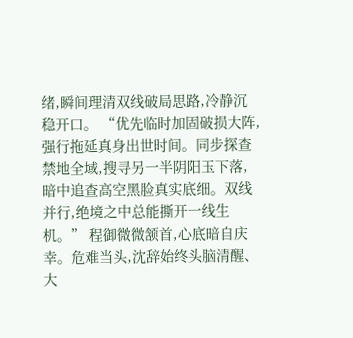绪,瞬间理清双线破局思路,冷静沉稳开口。 “优先临时加固破损大阵,强行拖延真身出世时间。同步探查禁地全域,搜寻另一半阴阳玉下落,暗中追查高空黑脸真实底细。双线并行,绝境之中总能撕开一线生机。” 程御微微颔首,心底暗自庆幸。危难当头,沈辞始终头脑清醒、大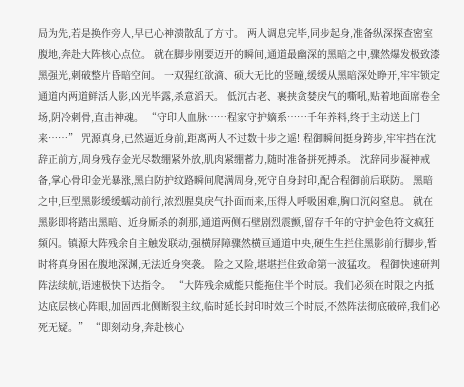局为先,若是换作旁人,早已心神溃散乱了方寸。 两人调息完毕,同步起身,准备纵深探查密室腹地,奔赴大阵核心点位。 就在脚步刚要迈开的瞬间,通道最幽深的黑暗之中,骤然爆发极致漆黑强光,刺破整片昏暗空间。 一双猩红欲滴、硕大无比的竖瞳,缓缓从黑暗深处睁开,牢牢锁定通道内两道鲜活人影,凶光毕露,杀意滔天。 低沉古老、裹挟贪婪戾气的嘶吼,贴着地面席卷全场,阴冷刺骨,直击神魂。 “守印人血脉……程家守护嫡系……千年养料,终于主动送上门来……” 咒源真身,已然逼近身前,距离两人不过数十步之遥! 程御瞬间挺身跨步,牢牢挡在沈辞正前方,周身残存金光尽数绷紧外放,肌肉紧绷蓄力,随时准备拼死搏杀。 沈辞同步凝神戒备,掌心骨印金光暴涨,黑白防护纹路瞬间爬满周身,死守自身封印,配合程御前后联防。 黑暗之中,巨型黑影缓缓蠕动前行,浓烈腥臭戾气扑面而来,压得人呼吸困难,胸口沉闷窒息。 就在黑影即将踏出黑暗、近身厮杀的刹那,通道两侧石壁剧烈震颤,留存千年的守护金色符文疯狂频闪。镇源大阵残余自主触发联动,强横屏障骤然横亘通道中央,硬生生拦住黑影前行脚步,暂时将真身困在腹地深渊,无法近身突袭。 险之又险,堪堪拦住致命第一波猛攻。 程御快速研判阵法续航,语速极快下达指令。 “大阵残余威能只能拖住半个时辰。我们必须在时限之内抵达底层核心阵眼,加固西北侧断裂主纹,临时延长封印时效三个时辰,不然阵法彻底破碎,我们必死无疑。” “即刻动身,奔赴核心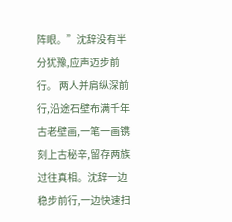阵眼。”沈辞没有半分犹豫,应声迈步前行。 两人并肩纵深前行,沿途石壁布满千年古老壁画,一笔一画镌刻上古秘辛,留存两族过往真相。沈辞一边稳步前行,一边快速扫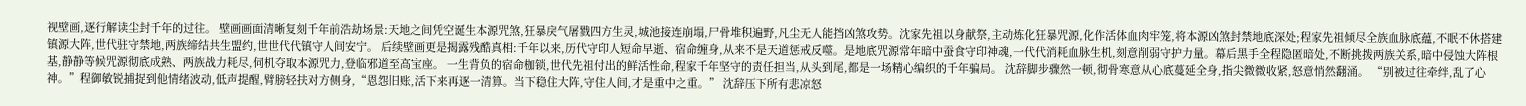视壁画,逐行解读尘封千年的过往。 壁画画面清晰复刻千年前浩劫场景:天地之间凭空诞生本源咒煞,狂暴戾气屠戮四方生灵,城池接连崩塌,尸骨堆积遍野,凡尘无人能挡凶煞攻势。沈家先祖以身献祭,主动炼化狂暴咒源,化作活体血肉牢笼,将本源凶煞封禁地底深处;程家先祖倾尽全族血脉底蕴,不眠不休搭建镇源大阵,世代驻守禁地,两族缔结共生盟约,世世代代镇守人间安宁。 后续壁画更是揭露残酷真相:千年以来,历代守印人短命早逝、宿命缠身,从来不是天道惩戒反噬。是地底咒源常年暗中蚕食守印神魂,一代代消耗血脉生机,刻意削弱守护力量。幕后黑手全程隐匿暗处,不断挑拨两族关系,暗中侵蚀大阵根基,静静等候咒源彻底成熟、两族战力耗尽,伺机夺取本源咒力,登临邪道至高宝座。 一生背负的宿命枷锁,世代先祖付出的鲜活性命,程家千年坚守的责任担当,从头到尾,都是一场精心编织的千年骗局。 沈辞脚步骤然一顿,彻骨寒意从心底蔓延全身,指尖微微收紧,怒意悄然翻涌。 “别被过往牵绊,乱了心神。”程御敏锐捕捉到他情绪波动,低声提醒,臂膀轻扶对方侧身,“恩怨旧账,活下来再逐一清算。当下稳住大阵,守住人间,才是重中之重。” 沈辞压下所有悲凉怒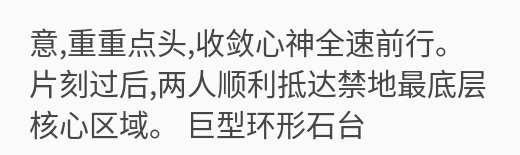意,重重点头,收敛心神全速前行。 片刻过后,两人顺利抵达禁地最底层核心区域。 巨型环形石台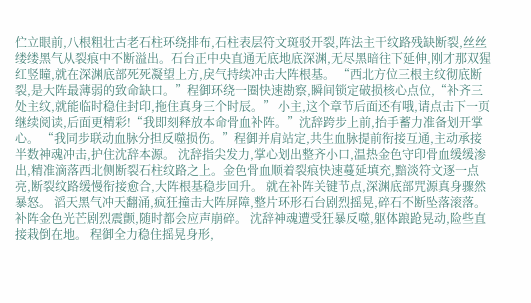伫立眼前,八根粗壮古老石柱环绕排布,石柱表层符文斑驳开裂,阵法主干纹路残缺断裂,丝丝缕缕黑气从裂痕中不断溢出。石台正中央直通无底地底深渊,无尽黑暗往下延伸,刚才那双猩红竖瞳,就在深渊底部死死凝望上方,戾气持续冲击大阵根基。 “西北方位三根主纹彻底断裂,是大阵最薄弱的致命缺口。”程御环绕一圈快速勘察,瞬间锁定破损核心点位,“补齐三处主纹,就能临时稳住封印,拖住真身三个时辰。” 小主,这个章节后面还有哦,请点击下一页继续阅读,后面更精彩!“我即刻释放本命骨血补阵。”沈辞跨步上前,抬手蓄力准备划开掌心。 “我同步联动血脉分担反噬损伤。”程御并肩站定,共生血脉提前衔接互通,主动承接半数神魂冲击,护住沈辞本源。 沈辞指尖发力,掌心划出整齐小口,温热金色守印骨血缓缓渗出,精准滴落西北侧断裂石柱纹路之上。金色骨血顺着裂痕快速蔓延填充,黯淡符文逐一点亮,断裂纹路缓慢衔接愈合,大阵根基稳步回升。 就在补阵关键节点,深渊底部咒源真身骤然暴怒。 滔天黑气冲天翻涌,疯狂撞击大阵屏障,整片环形石台剧烈摇晃,碎石不断坠落滚落。补阵金色光芒剧烈震颤,随时都会应声崩碎。 沈辞神魂遭受狂暴反噬,躯体踉跄晃动,险些直接栽倒在地。 程御全力稳住摇晃身形,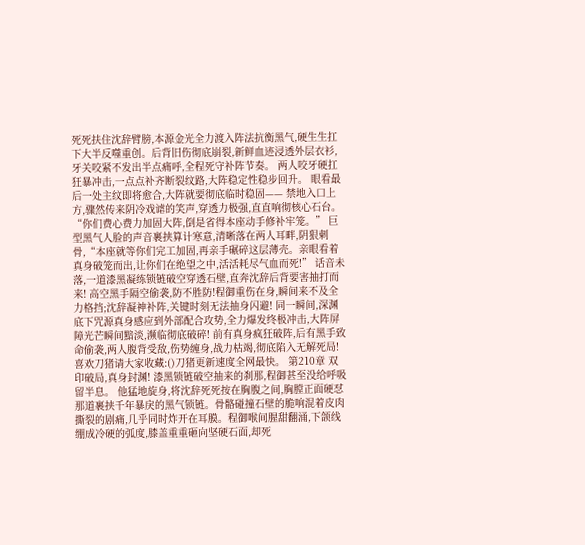死死扶住沈辞臂膀,本源金光全力渡入阵法抗衡黑气,硬生生扛下大半反噬重创。后背旧伤彻底崩裂,新鲜血迹浸透外层衣衫,牙关咬紧不发出半点痛呼,全程死守补阵节奏。 两人咬牙硬扛狂暴冲击,一点点补齐断裂纹路,大阵稳定性稳步回升。 眼看最后一处主纹即将愈合,大阵就要彻底临时稳固—— 禁地入口上方,骤然传来阴冷戏谑的笑声,穿透力极强,直直响彻核心石台。 “你们费心费力加固大阵,倒是省得本座动手修补牢笼。” 巨型黑气人脸的声音裹挟算计寒意,清晰落在两人耳畔,阴狠刺骨,“本座就等你们完工加固,再亲手碾碎这层薄壳。亲眼看着真身破笼而出,让你们在绝望之中,活活耗尽气血而死!” 话音未落,一道漆黑凝练锁链破空穿透石壁,直奔沈辞后背要害抽打而来! 高空黑手隔空偷袭,防不胜防!程御重伤在身,瞬间来不及全力格挡;沈辞凝神补阵,关键时刻无法抽身闪避! 同一瞬间,深渊底下咒源真身感应到外部配合攻势,全力爆发终极冲击,大阵屏障光芒瞬间黯淡,濒临彻底破碎! 前有真身疯狂破阵,后有黑手致命偷袭,两人腹背受敌,伤势缠身,战力枯竭,彻底陷入无解死局! 喜欢刀猪请大家收藏:()刀猪更新速度全网最快。 第210章 双印破局,真身封渊! 漆黑锁链破空抽来的刹那,程御甚至没给呼吸留半息。 他猛地旋身,将沈辞死死按在胸腹之间,胸膛正面硬怼那道裹挟千年暴戾的黑气锁链。骨骼碰撞石壁的脆响混着皮肉撕裂的剧痛,几乎同时炸开在耳膜。程御喉间腥甜翻涌,下颌线绷成冷硬的弧度,膝盖重重砸向坚硬石面,却死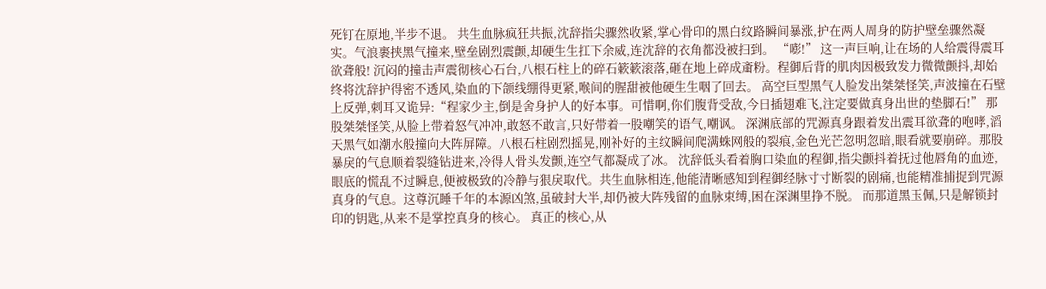死钉在原地,半步不退。 共生血脉疯狂共振,沈辞指尖骤然收紧,掌心骨印的黑白纹路瞬间暴涨,护在两人周身的防护壁垒骤然凝实。气浪裹挟黑气撞来,壁垒剧烈震颤,却硬生生扛下余威,连沈辞的衣角都没被扫到。 “嘭!” 这一声巨响,让在场的人给震得震耳欲聋般! 沉闷的撞击声震彻核心石台,八根石柱上的碎石簌簌滚落,砸在地上碎成齑粉。程御后背的肌肉因极致发力微微颤抖,却始终将沈辞护得密不透风,染血的下颌线绷得更紧,喉间的腥甜被他硬生生咽了回去。 高空巨型黑气人脸发出桀桀怪笑,声波撞在石壁上反弹,刺耳又诡异:“程家少主,倒是舍身护人的好本事。可惜啊,你们腹背受敌,今日插翅难飞,注定要做真身出世的垫脚石!” 那股桀桀怪笑,从脸上带着怒气冲冲,敢怒不敢言,只好带着一股嘲笑的语气,嘲讽。 深渊底部的咒源真身跟着发出震耳欲聋的咆哮,滔天黑气如潮水般撞向大阵屏障。八根石柱剧烈摇晃,刚补好的主纹瞬间爬满蛛网般的裂痕,金色光芒忽明忽暗,眼看就要崩碎。那股暴戾的气息顺着裂缝钻进来,冷得人骨头发颤,连空气都凝成了冰。 沈辞低头看着胸口染血的程御,指尖颤抖着抚过他唇角的血迹,眼底的慌乱不过瞬息,便被极致的冷静与狠戾取代。共生血脉相连,他能清晰感知到程御经脉寸寸断裂的剧痛,也能精准捕捉到咒源真身的气息。这尊沉睡千年的本源凶煞,虽破封大半,却仍被大阵残留的血脉束缚,困在深渊里挣不脱。 而那道黑玉佩,只是解锁封印的钥匙,从来不是掌控真身的核心。 真正的核心,从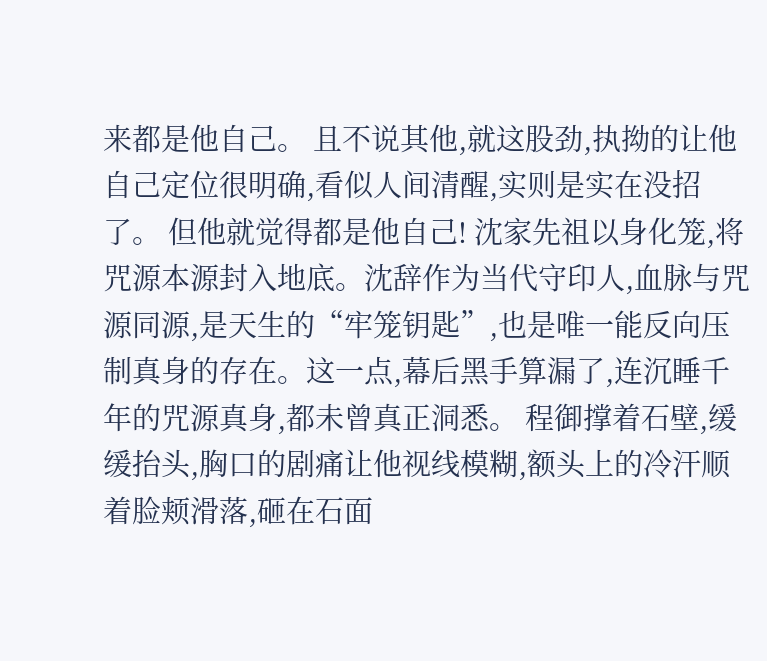来都是他自己。 且不说其他,就这股劲,执拗的让他自己定位很明确,看似人间清醒,实则是实在没招了。 但他就觉得都是他自己! 沈家先祖以身化笼,将咒源本源封入地底。沈辞作为当代守印人,血脉与咒源同源,是天生的“牢笼钥匙”,也是唯一能反向压制真身的存在。这一点,幕后黑手算漏了,连沉睡千年的咒源真身,都未曾真正洞悉。 程御撑着石壁,缓缓抬头,胸口的剧痛让他视线模糊,额头上的冷汗顺着脸颊滑落,砸在石面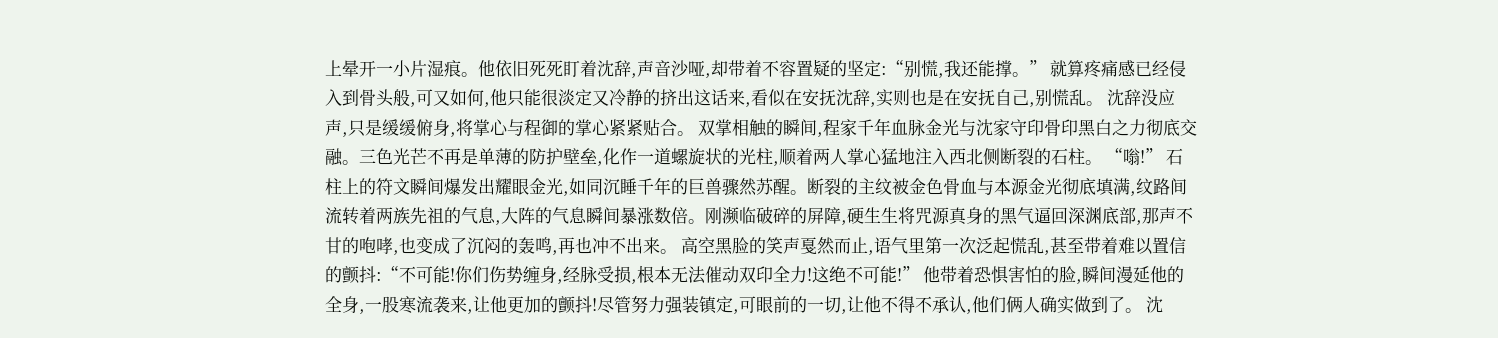上晕开一小片湿痕。他依旧死死盯着沈辞,声音沙哑,却带着不容置疑的坚定:“别慌,我还能撑。” 就算疼痛感已经侵入到骨头般,可又如何,他只能很淡定又冷静的挤出这话来,看似在安抚沈辞,实则也是在安抚自己,别慌乱。 沈辞没应声,只是缓缓俯身,将掌心与程御的掌心紧紧贴合。 双掌相触的瞬间,程家千年血脉金光与沈家守印骨印黑白之力彻底交融。三色光芒不再是单薄的防护壁垒,化作一道螺旋状的光柱,顺着两人掌心猛地注入西北侧断裂的石柱。 “嗡!” 石柱上的符文瞬间爆发出耀眼金光,如同沉睡千年的巨兽骤然苏醒。断裂的主纹被金色骨血与本源金光彻底填满,纹路间流转着两族先祖的气息,大阵的气息瞬间暴涨数倍。刚濒临破碎的屏障,硬生生将咒源真身的黑气逼回深渊底部,那声不甘的咆哮,也变成了沉闷的轰鸣,再也冲不出来。 高空黑脸的笑声戛然而止,语气里第一次泛起慌乱,甚至带着难以置信的颤抖:“不可能!你们伤势缠身,经脉受损,根本无法催动双印全力!这绝不可能!” 他带着恐惧害怕的脸,瞬间漫延他的全身,一股寒流袭来,让他更加的颤抖!尽管努力强装镇定,可眼前的一切,让他不得不承认,他们俩人确实做到了。 沈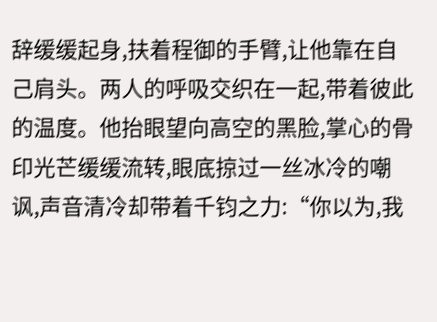辞缓缓起身,扶着程御的手臂,让他靠在自己肩头。两人的呼吸交织在一起,带着彼此的温度。他抬眼望向高空的黑脸,掌心的骨印光芒缓缓流转,眼底掠过一丝冰冷的嘲讽,声音清冷却带着千钧之力:“你以为,我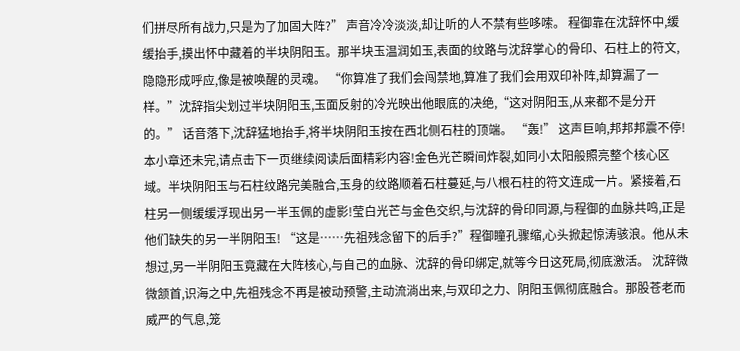们拼尽所有战力,只是为了加固大阵?” 声音冷冷淡淡,却让听的人不禁有些哆嗦。 程御靠在沈辞怀中,缓缓抬手,摸出怀中藏着的半块阴阳玉。那半块玉温润如玉,表面的纹路与沈辞掌心的骨印、石柱上的符文,隐隐形成呼应,像是被唤醒的灵魂。 “你算准了我们会闯禁地,算准了我们会用双印补阵,却算漏了一样。”沈辞指尖划过半块阴阳玉,玉面反射的冷光映出他眼底的决绝,“这对阴阳玉,从来都不是分开的。” 话音落下,沈辞猛地抬手,将半块阴阳玉按在西北侧石柱的顶端。 “轰!” 这声巨响,邦邦邦震不停! 本小章还未完,请点击下一页继续阅读后面精彩内容!金色光芒瞬间炸裂,如同小太阳般照亮整个核心区域。半块阴阳玉与石柱纹路完美融合,玉身的纹路顺着石柱蔓延,与八根石柱的符文连成一片。紧接着,石柱另一侧缓缓浮现出另一半玉佩的虚影!莹白光芒与金色交织,与沈辞的骨印同源,与程御的血脉共鸣,正是他们缺失的另一半阴阳玉! “这是……先祖残念留下的后手?”程御瞳孔骤缩,心头掀起惊涛骇浪。他从未想过,另一半阴阳玉竟藏在大阵核心,与自己的血脉、沈辞的骨印绑定,就等今日这死局,彻底激活。 沈辞微微颔首,识海之中,先祖残念不再是被动预警,主动流淌出来,与双印之力、阴阳玉佩彻底融合。那股苍老而威严的气息,笼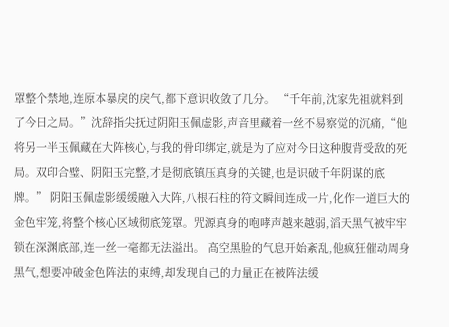罩整个禁地,连原本暴戾的戾气,都下意识收敛了几分。 “千年前,沈家先祖就料到了今日之局。”沈辞指尖抚过阴阳玉佩虚影,声音里藏着一丝不易察觉的沉痛,“他将另一半玉佩藏在大阵核心,与我的骨印绑定,就是为了应对今日这种腹背受敌的死局。双印合璧、阴阳玉完整,才是彻底镇压真身的关键,也是识破千年阴谋的底牌。” 阴阳玉佩虚影缓缓融入大阵,八根石柱的符文瞬间连成一片,化作一道巨大的金色牢笼,将整个核心区域彻底笼罩。咒源真身的咆哮声越来越弱,滔天黑气被牢牢锁在深渊底部,连一丝一毫都无法溢出。 高空黑脸的气息开始紊乱,他疯狂催动周身黑气,想要冲破金色阵法的束缚,却发现自己的力量正在被阵法缓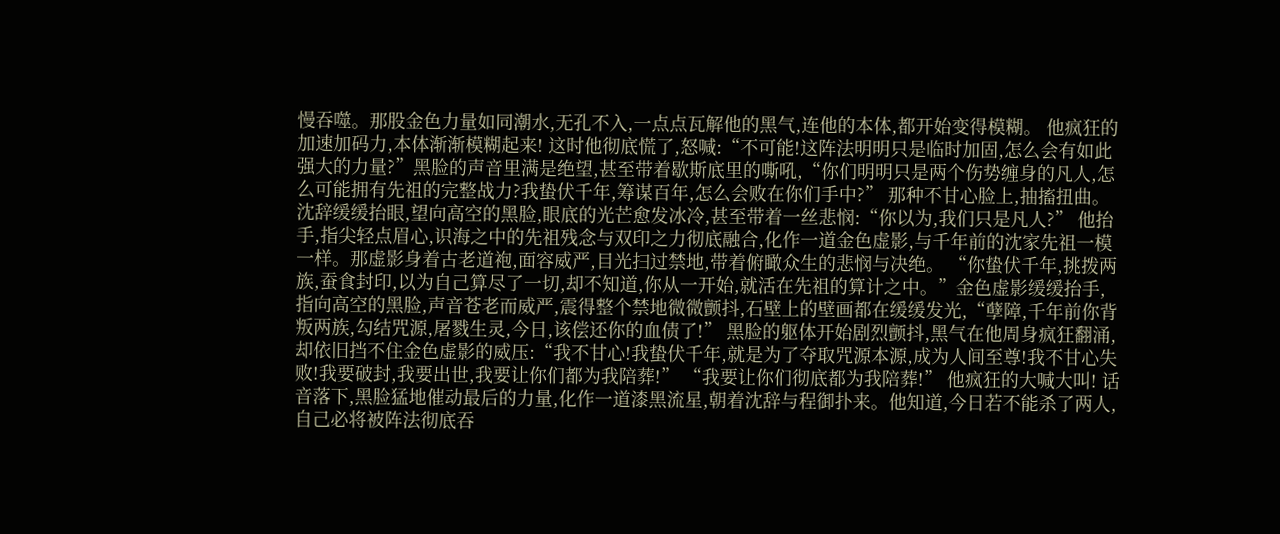慢吞噬。那股金色力量如同潮水,无孔不入,一点点瓦解他的黑气,连他的本体,都开始变得模糊。 他疯狂的加速加码力,本体渐渐模糊起来! 这时他彻底慌了,怒喊:“不可能!这阵法明明只是临时加固,怎么会有如此强大的力量?”黑脸的声音里满是绝望,甚至带着歇斯底里的嘶吼,“你们明明只是两个伤势缠身的凡人,怎么可能拥有先祖的完整战力?我蛰伏千年,筹谋百年,怎么会败在你们手中?” 那种不甘心脸上,抽搐扭曲。 沈辞缓缓抬眼,望向高空的黑脸,眼底的光芒愈发冰冷,甚至带着一丝悲悯:“你以为,我们只是凡人?” 他抬手,指尖轻点眉心,识海之中的先祖残念与双印之力彻底融合,化作一道金色虚影,与千年前的沈家先祖一模一样。那虚影身着古老道袍,面容威严,目光扫过禁地,带着俯瞰众生的悲悯与决绝。 “你蛰伏千年,挑拨两族,蚕食封印,以为自己算尽了一切,却不知道,你从一开始,就活在先祖的算计之中。”金色虚影缓缓抬手,指向高空的黑脸,声音苍老而威严,震得整个禁地微微颤抖,石壁上的壁画都在缓缓发光,“孽障,千年前你背叛两族,勾结咒源,屠戮生灵,今日,该偿还你的血债了!” 黑脸的躯体开始剧烈颤抖,黑气在他周身疯狂翻涌,却依旧挡不住金色虚影的威压:“我不甘心!我蛰伏千年,就是为了夺取咒源本源,成为人间至尊!我不甘心失败!我要破封,我要出世,我要让你们都为我陪葬!” “我要让你们彻底都为我陪葬!” 他疯狂的大喊大叫! 话音落下,黑脸猛地催动最后的力量,化作一道漆黑流星,朝着沈辞与程御扑来。他知道,今日若不能杀了两人,自己必将被阵法彻底吞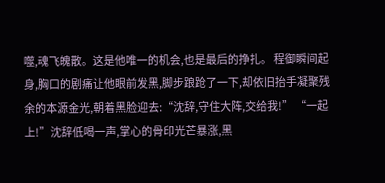噬,魂飞魄散。这是他唯一的机会,也是最后的挣扎。 程御瞬间起身,胸口的剧痛让他眼前发黑,脚步踉跄了一下,却依旧抬手凝聚残余的本源金光,朝着黑脸迎去:“沈辞,守住大阵,交给我!” “一起上!”沈辞低喝一声,掌心的骨印光芒暴涨,黑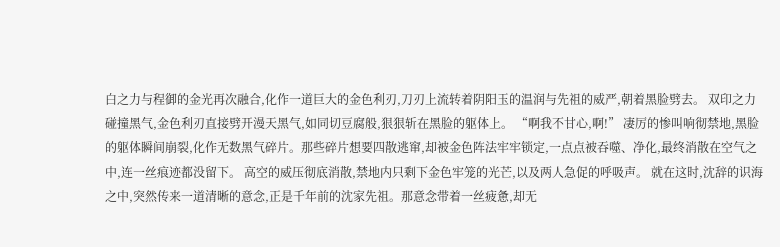白之力与程御的金光再次融合,化作一道巨大的金色利刃,刀刃上流转着阴阳玉的温润与先祖的威严,朝着黑脸劈去。 双印之力碰撞黑气,金色利刃直接劈开漫天黑气,如同切豆腐般,狠狠斩在黑脸的躯体上。 “啊我不甘心,啊!” 凄厉的惨叫响彻禁地,黑脸的躯体瞬间崩裂,化作无数黑气碎片。那些碎片想要四散逃窜,却被金色阵法牢牢锁定,一点点被吞噬、净化,最终消散在空气之中,连一丝痕迹都没留下。 高空的威压彻底消散,禁地内只剩下金色牢笼的光芒,以及两人急促的呼吸声。 就在这时,沈辞的识海之中,突然传来一道清晰的意念,正是千年前的沈家先祖。那意念带着一丝疲惫,却无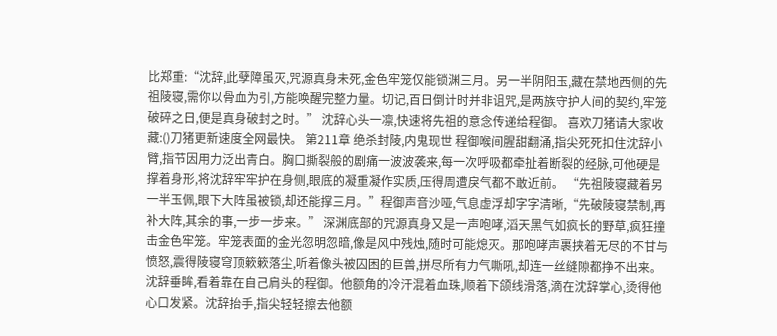比郑重:“沈辞,此孽障虽灭,咒源真身未死,金色牢笼仅能锁渊三月。另一半阴阳玉,藏在禁地西侧的先祖陵寝,需你以骨血为引,方能唤醒完整力量。切记,百日倒计时并非诅咒,是两族守护人间的契约,牢笼破碎之日,便是真身破封之时。” 沈辞心头一凛,快速将先祖的意念传递给程御。 喜欢刀猪请大家收藏:()刀猪更新速度全网最快。 第211章 绝杀封陵,内鬼现世 程御喉间腥甜翻涌,指尖死死扣住沈辞小臂,指节因用力泛出青白。胸口撕裂般的剧痛一波波袭来,每一次呼吸都牵扯着断裂的经脉,可他硬是撑着身形,将沈辞牢牢护在身侧,眼底的凝重凝作实质,压得周遭戾气都不敢近前。 “先祖陵寝藏着另一半玉佩,眼下大阵虽被锁,却还能撑三月。”程御声音沙哑,气息虚浮却字字清晰,“先破陵寝禁制,再补大阵,其余的事,一步一步来。” 深渊底部的咒源真身又是一声咆哮,滔天黑气如疯长的野草,疯狂撞击金色牢笼。牢笼表面的金光忽明忽暗,像是风中残烛,随时可能熄灭。那咆哮声裹挟着无尽的不甘与愤怒,震得陵寝穹顶簌簌落尘,听着像头被囚困的巨兽,拼尽所有力气嘶吼,却连一丝缝隙都挣不出来。 沈辞垂眸,看着靠在自己肩头的程御。他额角的冷汗混着血珠,顺着下颌线滑落,滴在沈辞掌心,烫得他心口发紧。沈辞抬手,指尖轻轻擦去他额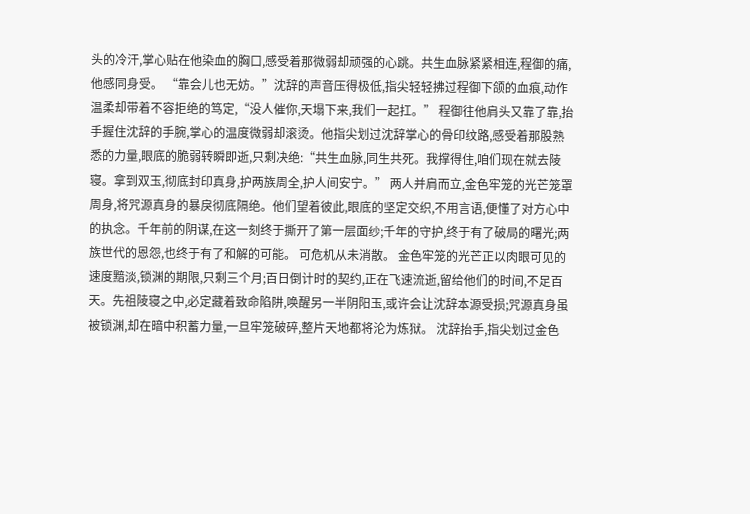头的冷汗,掌心贴在他染血的胸口,感受着那微弱却顽强的心跳。共生血脉紧紧相连,程御的痛,他感同身受。 “靠会儿也无妨。”沈辞的声音压得极低,指尖轻轻拂过程御下颌的血痕,动作温柔却带着不容拒绝的笃定,“没人催你,天塌下来,我们一起扛。” 程御往他肩头又靠了靠,抬手握住沈辞的手腕,掌心的温度微弱却滚烫。他指尖划过沈辞掌心的骨印纹路,感受着那股熟悉的力量,眼底的脆弱转瞬即逝,只剩决绝:“共生血脉,同生共死。我撑得住,咱们现在就去陵寝。拿到双玉,彻底封印真身,护两族周全,护人间安宁。” 两人并肩而立,金色牢笼的光芒笼罩周身,将咒源真身的暴戾彻底隔绝。他们望着彼此,眼底的坚定交织,不用言语,便懂了对方心中的执念。千年前的阴谋,在这一刻终于撕开了第一层面纱;千年的守护,终于有了破局的曙光;两族世代的恩怨,也终于有了和解的可能。 可危机从未消散。 金色牢笼的光芒正以肉眼可见的速度黯淡,锁渊的期限,只剩三个月;百日倒计时的契约,正在飞速流逝,留给他们的时间,不足百天。先祖陵寝之中,必定藏着致命陷阱,唤醒另一半阴阳玉,或许会让沈辞本源受损;咒源真身虽被锁渊,却在暗中积蓄力量,一旦牢笼破碎,整片天地都将沦为炼狱。 沈辞抬手,指尖划过金色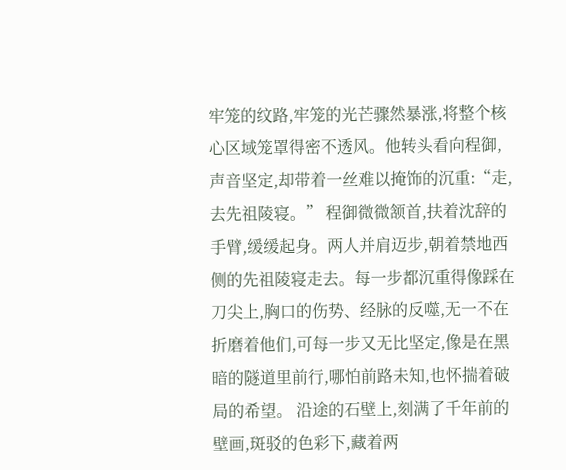牢笼的纹路,牢笼的光芒骤然暴涨,将整个核心区域笼罩得密不透风。他转头看向程御,声音坚定,却带着一丝难以掩饰的沉重:“走,去先祖陵寝。” 程御微微颔首,扶着沈辞的手臂,缓缓起身。两人并肩迈步,朝着禁地西侧的先祖陵寝走去。每一步都沉重得像踩在刀尖上,胸口的伤势、经脉的反噬,无一不在折磨着他们,可每一步又无比坚定,像是在黑暗的隧道里前行,哪怕前路未知,也怀揣着破局的希望。 沿途的石壁上,刻满了千年前的壁画,斑驳的色彩下,藏着两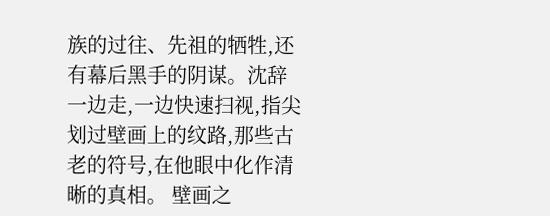族的过往、先祖的牺牲,还有幕后黑手的阴谋。沈辞一边走,一边快速扫视,指尖划过壁画上的纹路,那些古老的符号,在他眼中化作清晰的真相。 壁画之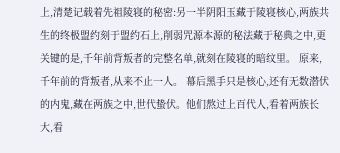上,清楚记载着先祖陵寝的秘密:另一半阴阳玉藏于陵寝核心,两族共生的终极盟约刻于盟约石上,削弱咒源本源的秘法藏于秘典之中,更关键的是,千年前背叛者的完整名单,就刻在陵寝的暗纹里。 原来,千年前的背叛者,从来不止一人。 幕后黑手只是核心,还有无数潜伏的内鬼,藏在两族之中,世代蛰伏。他们熬过上百代人,看着两族长大,看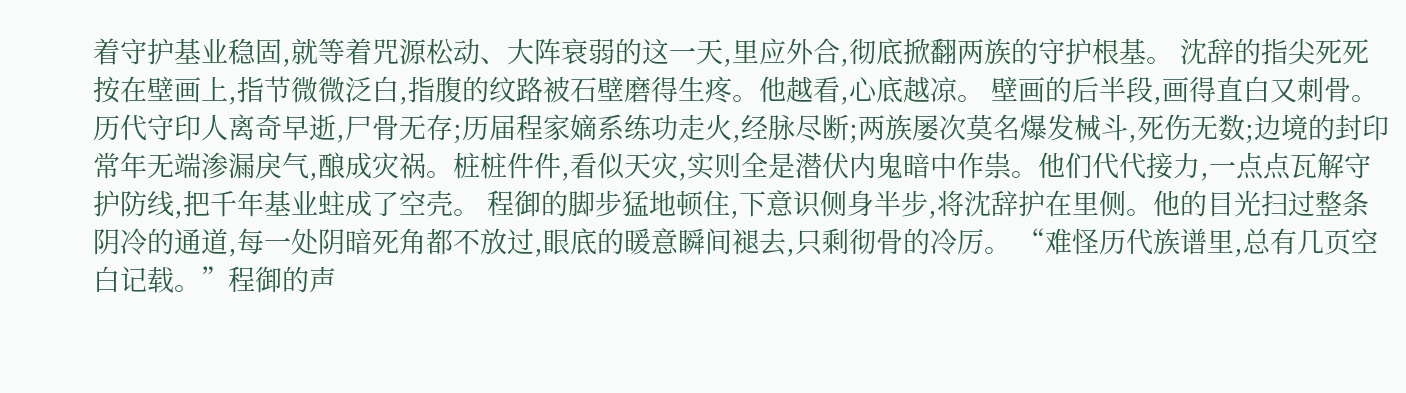着守护基业稳固,就等着咒源松动、大阵衰弱的这一天,里应外合,彻底掀翻两族的守护根基。 沈辞的指尖死死按在壁画上,指节微微泛白,指腹的纹路被石壁磨得生疼。他越看,心底越凉。 壁画的后半段,画得直白又刺骨。历代守印人离奇早逝,尸骨无存;历届程家嫡系练功走火,经脉尽断;两族屡次莫名爆发械斗,死伤无数;边境的封印常年无端渗漏戾气,酿成灾祸。桩桩件件,看似天灾,实则全是潜伏内鬼暗中作祟。他们代代接力,一点点瓦解守护防线,把千年基业蛀成了空壳。 程御的脚步猛地顿住,下意识侧身半步,将沈辞护在里侧。他的目光扫过整条阴冷的通道,每一处阴暗死角都不放过,眼底的暖意瞬间褪去,只剩彻骨的冷厉。 “难怪历代族谱里,总有几页空白记载。”程御的声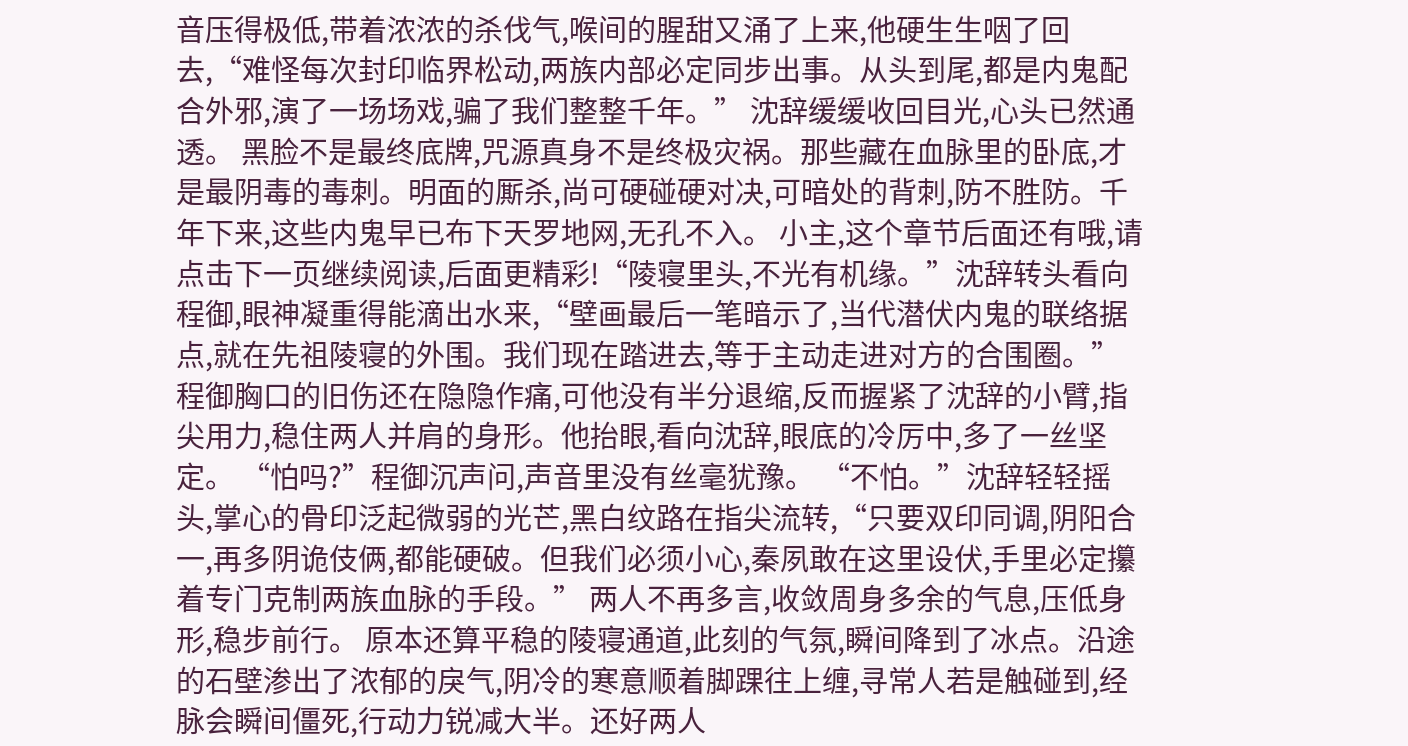音压得极低,带着浓浓的杀伐气,喉间的腥甜又涌了上来,他硬生生咽了回去,“难怪每次封印临界松动,两族内部必定同步出事。从头到尾,都是内鬼配合外邪,演了一场场戏,骗了我们整整千年。” 沈辞缓缓收回目光,心头已然通透。 黑脸不是最终底牌,咒源真身不是终极灾祸。那些藏在血脉里的卧底,才是最阴毒的毒刺。明面的厮杀,尚可硬碰硬对决,可暗处的背刺,防不胜防。千年下来,这些内鬼早已布下天罗地网,无孔不入。 小主,这个章节后面还有哦,请点击下一页继续阅读,后面更精彩!“陵寝里头,不光有机缘。”沈辞转头看向程御,眼神凝重得能滴出水来,“壁画最后一笔暗示了,当代潜伏内鬼的联络据点,就在先祖陵寝的外围。我们现在踏进去,等于主动走进对方的合围圈。” 程御胸口的旧伤还在隐隐作痛,可他没有半分退缩,反而握紧了沈辞的小臂,指尖用力,稳住两人并肩的身形。他抬眼,看向沈辞,眼底的冷厉中,多了一丝坚定。 “怕吗?”程御沉声问,声音里没有丝毫犹豫。 “不怕。”沈辞轻轻摇头,掌心的骨印泛起微弱的光芒,黑白纹路在指尖流转,“只要双印同调,阴阳合一,再多阴诡伎俩,都能硬破。但我们必须小心,秦夙敢在这里设伏,手里必定攥着专门克制两族血脉的手段。” 两人不再多言,收敛周身多余的气息,压低身形,稳步前行。 原本还算平稳的陵寝通道,此刻的气氛,瞬间降到了冰点。沿途的石壁渗出了浓郁的戾气,阴冷的寒意顺着脚踝往上缠,寻常人若是触碰到,经脉会瞬间僵死,行动力锐减大半。还好两人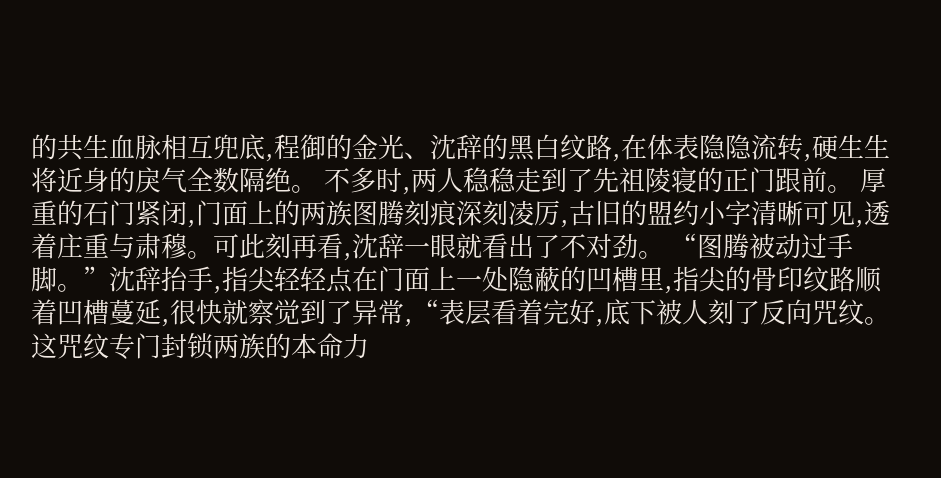的共生血脉相互兜底,程御的金光、沈辞的黑白纹路,在体表隐隐流转,硬生生将近身的戾气全数隔绝。 不多时,两人稳稳走到了先祖陵寝的正门跟前。 厚重的石门紧闭,门面上的两族图腾刻痕深刻凌厉,古旧的盟约小字清晰可见,透着庄重与肃穆。可此刻再看,沈辞一眼就看出了不对劲。 “图腾被动过手脚。”沈辞抬手,指尖轻轻点在门面上一处隐蔽的凹槽里,指尖的骨印纹路顺着凹槽蔓延,很快就察觉到了异常,“表层看着完好,底下被人刻了反向咒纹。这咒纹专门封锁两族的本命力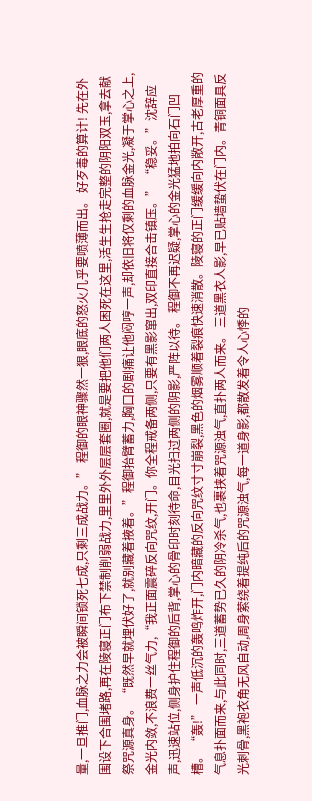量,一旦推门,血脉之力会被瞬间锁死七成,只剩三成战力。” 程御的眼神骤然一狠,眼底的怒火几乎要喷薄而出。 好歹毒的算计! 先在外围设下合围堵路,再在陵寝正门布下禁制削弱战力,里里外外层层套圈,就是要把他们两人困死在这里,活生生抢走完整的阴阳双玉,拿去献祭咒源真身。 “既然早就埋伏好了,就别藏着掖着。”程御抬臂蓄力,胸口的剧痛让他闷哼一声,却依旧将仅剩的血脉金光,凝于掌心之上,金光内敛,不浪费一丝气力,“我正面震碎反向咒纹,开门。你全程戒备两侧,只要有黑影窜出,双印直接合击镇压。” “稳妥。”沈辞应声,迅速站位,侧身护住程御的后背,掌心的骨印时刻待命,目光扫过两侧的阴影,严阵以待。 程御不再迟疑,掌心的金光猛地拍向石门凹槽。 “轰!” 一声低沉的轰鸣炸开,门内暗藏的反向咒纹寸寸崩裂,黑色的烟雾顺着裂痕快速消散。陵寝的正门缓缓向内敞开,古老厚重的气息扑面而来,与此同时,三道蓄势已久的阴冷杀气,也裹挟着咒源浊气,直扑两人而来。 三道黑衣人影,早已贴墙蛰伏在门内。青铜面具反光刺骨,黑袍衣角无风自动,周身萦绕着提纯后的咒源浊气,每一道身影,都散发着令人心悸的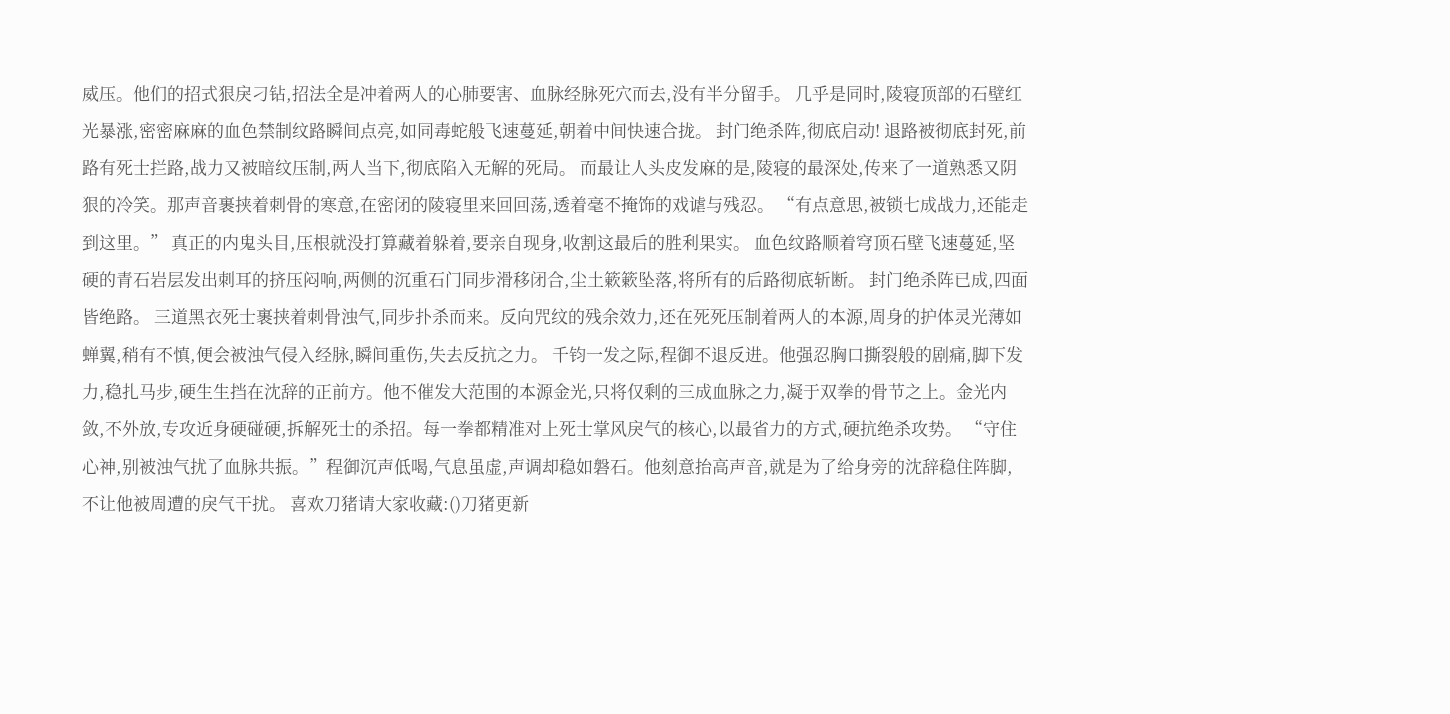威压。他们的招式狠戾刁钻,招法全是冲着两人的心肺要害、血脉经脉死穴而去,没有半分留手。 几乎是同时,陵寝顶部的石壁红光暴涨,密密麻麻的血色禁制纹路瞬间点亮,如同毒蛇般飞速蔓延,朝着中间快速合拢。 封门绝杀阵,彻底启动! 退路被彻底封死,前路有死士拦路,战力又被暗纹压制,两人当下,彻底陷入无解的死局。 而最让人头皮发麻的是,陵寝的最深处,传来了一道熟悉又阴狠的冷笑。那声音裹挟着刺骨的寒意,在密闭的陵寝里来回回荡,透着毫不掩饰的戏谑与残忍。 “有点意思,被锁七成战力,还能走到这里。” 真正的内鬼头目,压根就没打算藏着躲着,要亲自现身,收割这最后的胜利果实。 血色纹路顺着穹顶石壁飞速蔓延,坚硬的青石岩层发出刺耳的挤压闷响,两侧的沉重石门同步滑移闭合,尘土簌簌坠落,将所有的后路彻底斩断。 封门绝杀阵已成,四面皆绝路。 三道黑衣死士裹挟着刺骨浊气,同步扑杀而来。反向咒纹的残余效力,还在死死压制着两人的本源,周身的护体灵光薄如蝉翼,稍有不慎,便会被浊气侵入经脉,瞬间重伤,失去反抗之力。 千钧一发之际,程御不退反进。他强忍胸口撕裂般的剧痛,脚下发力,稳扎马步,硬生生挡在沈辞的正前方。他不催发大范围的本源金光,只将仅剩的三成血脉之力,凝于双拳的骨节之上。金光内敛,不外放,专攻近身硬碰硬,拆解死士的杀招。每一拳都精准对上死士掌风戾气的核心,以最省力的方式,硬抗绝杀攻势。 “守住心神,别被浊气扰了血脉共振。”程御沉声低喝,气息虽虚,声调却稳如磐石。他刻意抬高声音,就是为了给身旁的沈辞稳住阵脚,不让他被周遭的戾气干扰。 喜欢刀猪请大家收藏:()刀猪更新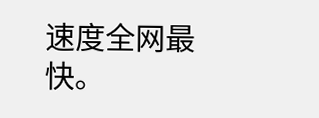速度全网最快。